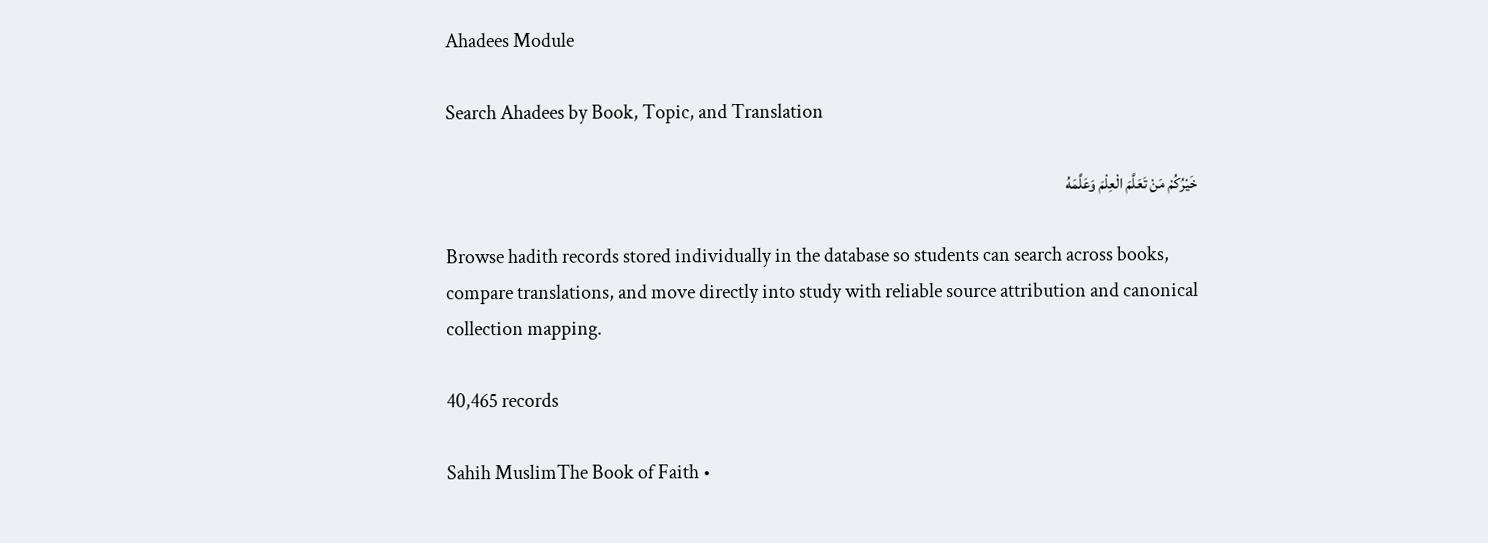Ahadees Module

Search Ahadees by Book, Topic, and Translation

خَيْرُكُمْ مَنْ تَعَلَّمَ الْعِلْمَ وَعَلَّمَهُ

Browse hadith records stored individually in the database so students can search across books, compare translations, and move directly into study with reliable source attribution and canonical collection mapping.

40,465 records

Sahih MuslimThe Book of Faith •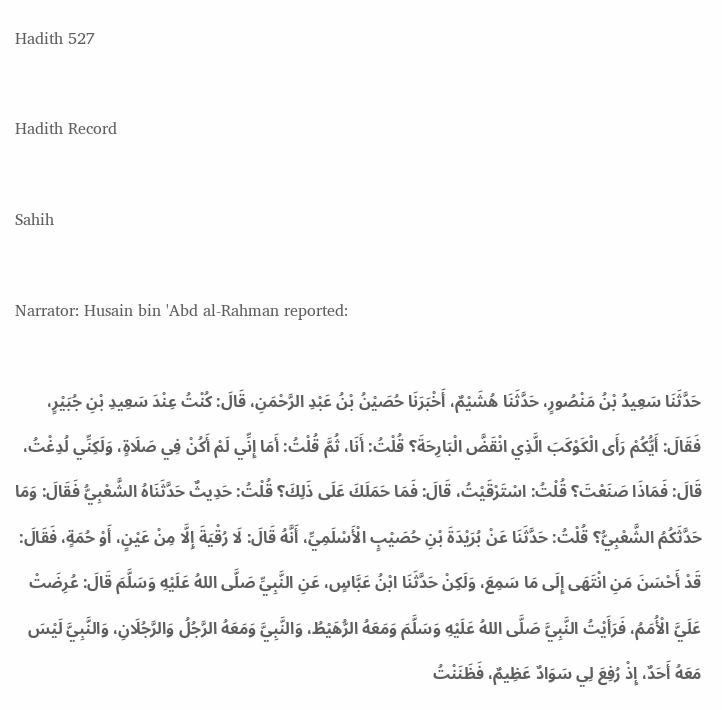Hadith 527

Hadith Record

Sahih

Narrator: Husain bin 'Abd al-Rahman reported:

حَدَّثَنَا سَعِيدُ بْنُ مَنْصُورٍ، حَدَّثَنَا هُشَيْمٌ، أَخْبَرَنَا حُصَيْنُ بْنُ عَبْدِ الرَّحْمَنِ، قَالَ: كُنْتُ عِنْدَ سَعِيدِ بْنِ جُبَيْرٍ، فَقَالَ: أَيُّكُمْ رَأَى الْكَوْكَبَ الَّذِي انْقَضَّ الْبَارِحَةَ؟ قُلْتُ: أَنَا، ثُمَّ قُلْتُ: أَمَا إِنِّي لَمْ أَكُنْ فِي صَلَاةٍ، وَلَكِنِّي لُدِغْتُ، قَالَ: فَمَاذَا صَنَعْتَ؟ قُلْتُ: اسْتَرْقَيْتُ، قَالَ: فَمَا حَمَلَكَ عَلَى ذَلِكَ؟ قُلْتُ: حَدِيثٌ حَدَّثَنَاهُ الشَّعْبِيُّ فَقَالَ: وَمَا حَدَّثَكُمُ الشَّعْبِيُّ؟ قُلْتُ: حَدَّثَنَا عَنْ بُرَيْدَةَ بْنِ حُصَيْبٍ الْأَسْلَمِيِّ، أَنَّهُ قَالَ: لَا رُقْيَةَ إِلَّا مِنْ عَيْنٍ، أَوْ حُمَةٍ، فَقَالَ: قَدْ أَحْسَنَ مَنِ انْتَهَى إِلَى مَا سَمِعَ، وَلَكِنْ حَدَّثَنَا ابْنُ عَبَّاسٍ، عَنِ النَّبِيِّ صَلَّى اللهُ عَلَيْهِ وَسَلَّمَ قَالَ: عُرِضَتْ عَلَيَّ الْأُمَمُ، فَرَأَيْتُ النَّبِيَّ صَلَّى اللهُ عَلَيْهِ وَسَلَّمَ وَمَعَهُ الرُّهَيْطُ، وَالنَّبِيَّ وَمَعَهُ الرَّجُلُ وَالرَّجُلَانِ، وَالنَّبِيَّ لَيْسَ مَعَهُ أَحَدٌ، إِذْ رُفِعَ لِي سَوَادٌ عَظِيمٌ، فَظَنَنْتُ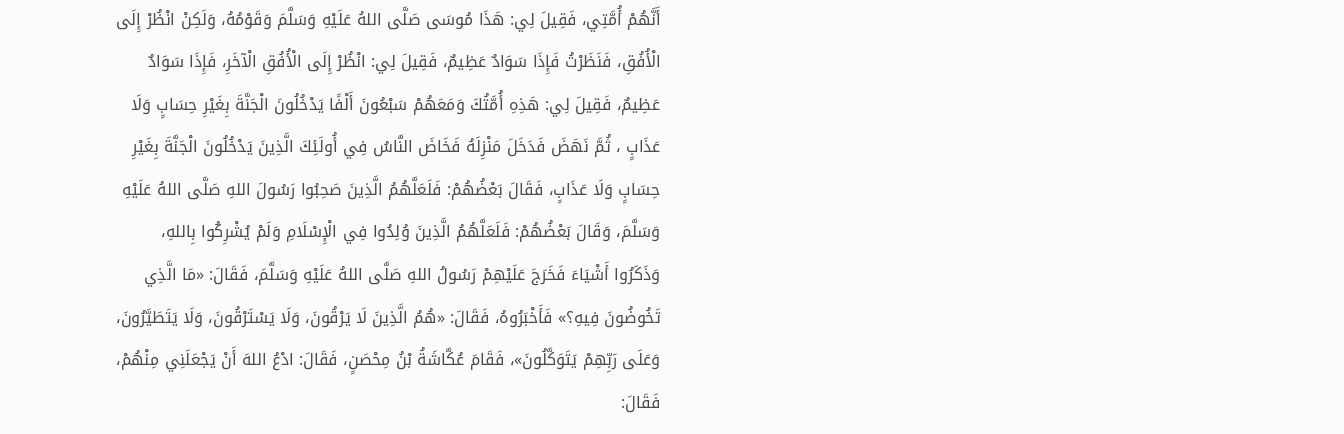أَنَّهُمْ أُمَّتِي، فَقِيلَ لِي: هَذَا مُوسَى صَلَّى اللهُ عَلَيْهِ وَسَلَّمَ وَقَوْمُهُ، وَلَكِنْ انْظُرْ إِلَى الْأُفُقِ، فَنَظَرْتُ فَإِذَا سَوَادٌ عَظِيمٌ، فَقِيلَ لِي: انْظُرْ إِلَى الْأُفُقِ الْآخَرِ، فَإِذَا سَوَادٌ عَظِيمٌ، فَقِيلَ لِي: هَذِهِ أُمَّتُكَ وَمَعَهُمْ سَبْعُونَ أَلْفًا يَدْخُلُونَ الْجَنَّةَ بِغَيْرِ حِسَابٍ وَلَا عَذَابٍ ، ثُمَّ نَهَضَ فَدَخَلَ مَنْزِلَهُ فَخَاضَ النَّاسُ فِي أُولَئِكَ الَّذِينَ يَدْخُلُونَ الْجَنَّةَ بِغَيْرِ حِسَابٍ وَلَا عَذَابٍ، فَقَالَ بَعْضُهُمْ: فَلَعَلَّهُمُ الَّذِينَ صَحِبُوا رَسُولَ اللهِ صَلَّى اللهُ عَلَيْهِ وَسَلَّمَ، وَقَالَ بَعْضُهُمْ: فَلَعَلَّهُمُ الَّذِينَ وُلِدُوا فِي الْإِسْلَامِ وَلَمْ يُشْرِكُوا بِاللهِ، وَذَكَرُوا أَشْيَاءَ فَخَرَجَ عَلَيْهِمْ رَسُولُ اللهِ صَلَّى اللهُ عَلَيْهِ وَسَلَّمَ، فَقَالَ: «مَا الَّذِي تَخُوضُونَ فِيهِ؟» فَأَخْبَرُوهُ، فَقَالَ: «هُمُ الَّذِينَ لَا يَرْقُونَ، وَلَا يَسْتَرْقُونَ، وَلَا يَتَطَيَّرُونَ، وَعَلَى رَبِّهِمْ يَتَوَكَّلُونَ»، فَقَامَ عُكَّاشَةُ بْنُ مِحْصَنٍ، فَقَالَ: ادْعُ اللهَ أَنْ يَجْعَلَنِي مِنْهُمْ، فَقَالَ: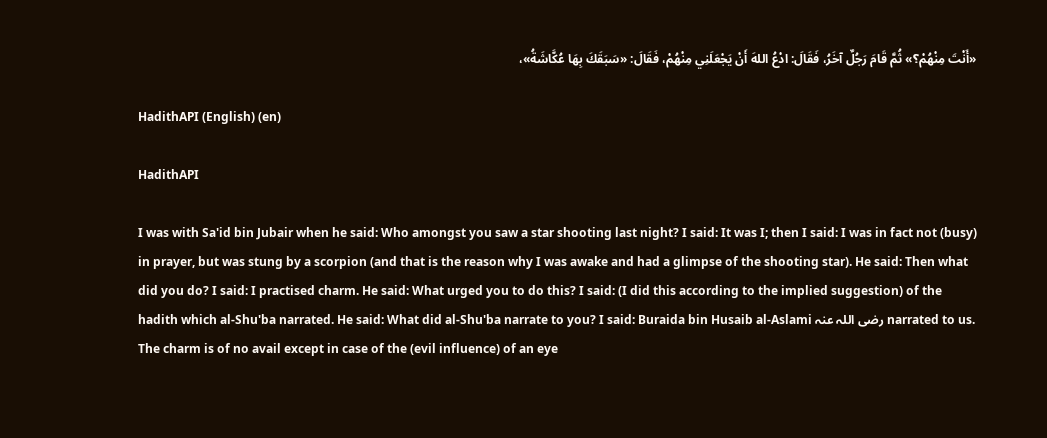«أَنْتَ مِنْهُمْ؟» ثُمَّ قَامَ رَجُلٌ آخَرُ، فَقَالَ: ادْعُ اللهَ أَنْ يَجْعَلَنِي مِنْهُمْ، فَقَالَ: «سَبَقَكَ بِهَا عُكَّاشَةُ»،

HadithAPI (English) (en)

HadithAPI

I was with Sa'id bin Jubair when he said: Who amongst you saw a star shooting last night? I said: It was I; then I said: I was in fact not (busy) in prayer, but was stung by a scorpion (and that is the reason why I was awake and had a glimpse of the shooting star). He said: Then what did you do? I said: I practised charm. He said: What urged you to do this? I said: (I did this according to the implied suggestion) of the hadith which al-Shu'ba narrated. He said: What did al-Shu'ba narrate to you? I said: Buraida bin Husaib al-Aslami رضی ‌اللہ ‌عنہ ‌narrated to us. The charm is of no avail except in case of the (evil influence) of an eye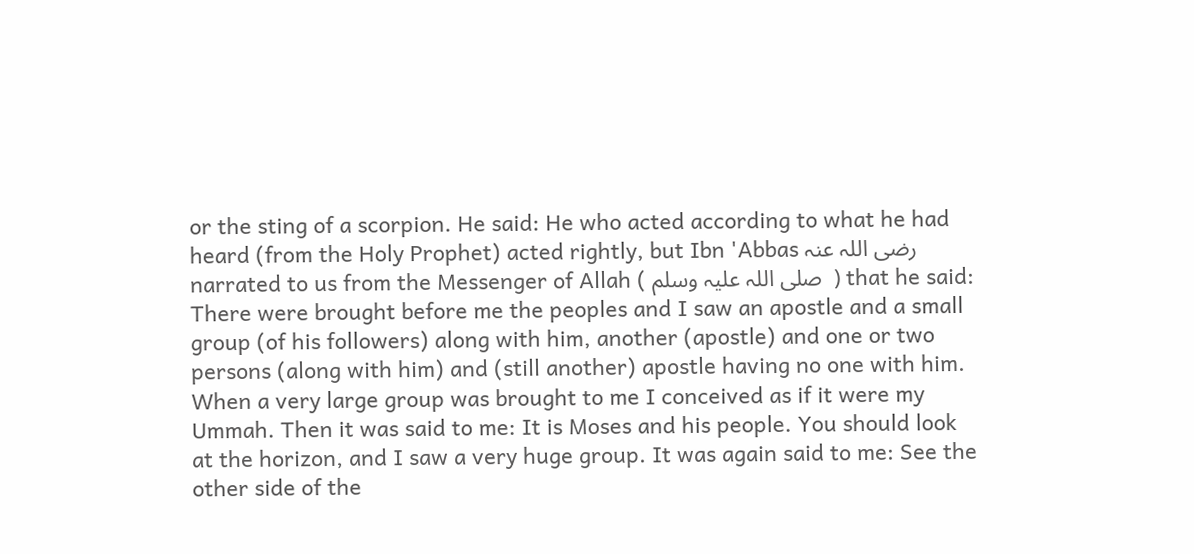or the sting of a scorpion. He said: He who acted according to what he had heard (from the Holy Prophet) acted rightly, but Ibn 'Abbas رضی ‌اللہ ‌عنہ narrated to us from the Messenger of Allah ( صلی ‌اللہ ‌علیہ ‌وسلم ‌ ) that he said: There were brought before me the peoples and I saw an apostle and a small group (of his followers) along with him, another (apostle) and one or two persons (along with him) and (still another) apostle having no one with him. When a very large group was brought to me I conceived as if it were my Ummah. Then it was said to me: It is Moses and his people. You should look at the horizon, and I saw a very huge group. It was again said to me: See the other side of the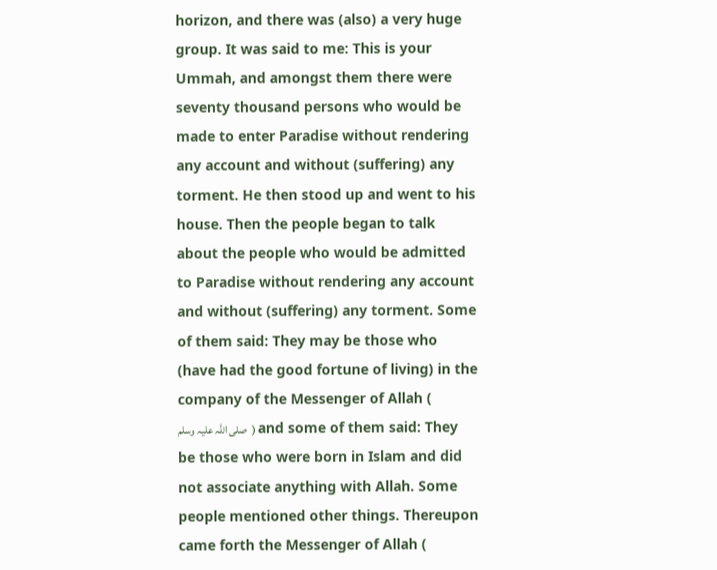horizon, and there was (also) a very huge group. It was said to me: This is your Ummah, and amongst them there were seventy thousand persons who would be made to enter Paradise without rendering any account and without (suffering) any torment. He then stood up and went to his house. Then the people began to talk about the people who would be admitted to Paradise without rendering any account and without (suffering) any torment. Some of them said: They may be those who (have had the good fortune of living) in the company of the Messenger of Allah ( صلی ‌اللہ ‌علیہ ‌وسلم ‌ ) and some of them said: They be those who were born in Islam and did not associate anything with Allah. Some people mentioned other things. Thereupon came forth the Messenger of Allah (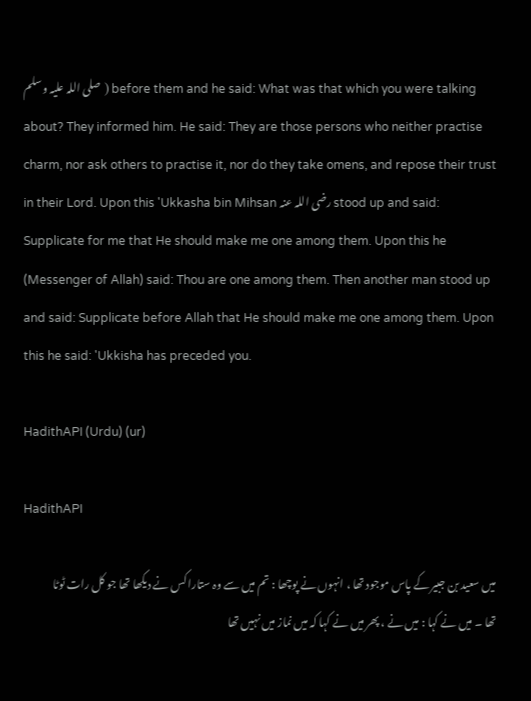صلی ‌اللہ ‌علیہ ‌وسلم ‌ ) before them and he said: What was that which you were talking about? They informed him. He said: They are those persons who neither practise charm, nor ask others to practise it, nor do they take omens, and repose their trust in their Lord. Upon this 'Ukkasha bin Mihsan رضی ‌اللہ ‌عنہ stood up and said: Supplicate for me that He should make me one among them. Upon this he (Messenger of Allah) said: Thou are one among them. Then another man stood up and said: Supplicate before Allah that He should make me one among them. Upon this he said: 'Ukkisha has preceded you.

HadithAPI (Urdu) (ur)

HadithAPI

میں سعید بن جبیر کے پاس موجود تھا ، انہوں نے پوچھا : تم میں سے وہ ستارا کس نے دیکھا تھا جو کل رات ٹوٹا تھا ۔ میں نے کہا : میں نے ، پھر میں نے کہا کہ میں نماز میں نہیں تھا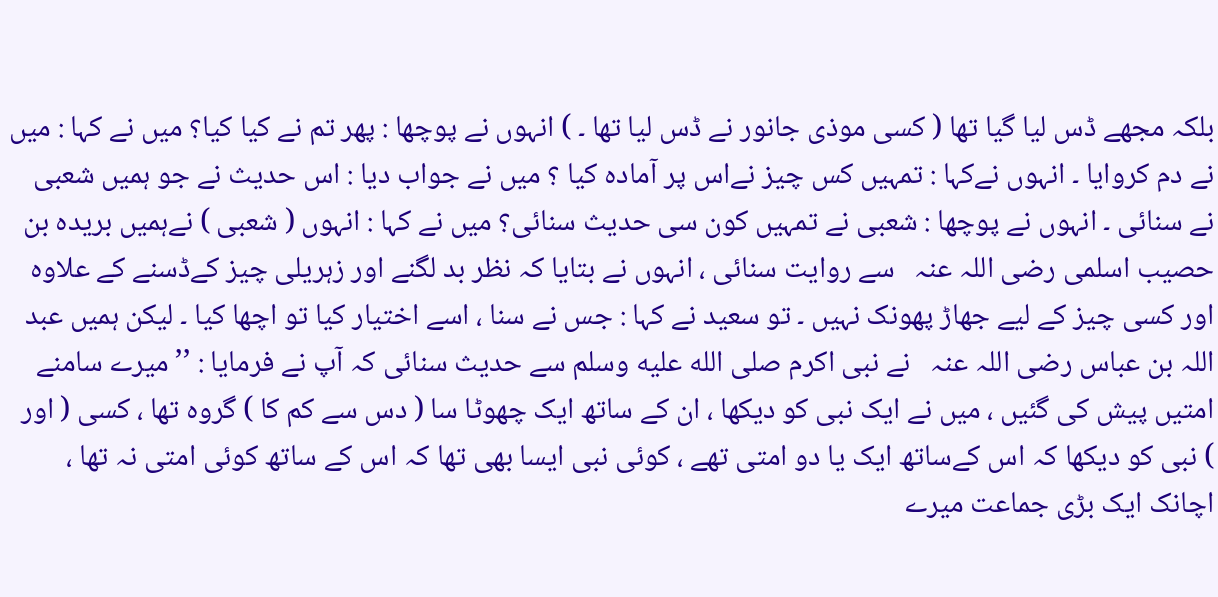بلکہ مجھے ڈس لیا گیا تھا ( کسی موذی جانور نے ڈس لیا تھا ۔ ) انہوں نے پوچھا : پھر تم نے کیا کیا؟ میں نے کہا : میں نے دم کروایا ۔ انہوں نےکہا : تمہیں کس چیز نےاس پر آمادہ کیا ؟ میں نے جواب دیا : اس حدیث نے جو ہمیں شعبی نے سنائی ۔ انہوں نے پوچھا : شعبی نے تمہیں کون سی حدیث سنائی؟ میں نے کہا : انہوں ( شعبی ) نےہمیں بریدہ بن حصیب اسلمی ‌رضی ‌اللہ ‌عنہ ‌ ‌ سے روایت سنائی ، انہوں نے بتایا کہ نظر بد لگنے اور زہریلی چیز کےڈسنے کے علاوہ اور کسی چیز کے لیے جھاڑ پھونک نہیں ۔ تو سعید نے کہا : جس نے سنا ، اسے اختیار کیا تو اچھا کیا ۔ لیکن ہمیں عبد اللہ بن عباس ‌رضی ‌اللہ ‌عنہ ‌ ‌ نے نبی اکرم صلى الله عليه وسلم سے حدیث سنائی کہ آپ نے فرمایا : ’’میرے سامنے امتیں پیش کی گئیں ، میں نے ایک نبی کو دیکھا ، ان کے ساتھ ایک چھوٹا سا ( دس سے کم کا ) گروہ تھا ، کسی ( اور ) نبی کو دیکھا کہ اس کےساتھ ایک یا دو امتی تھے ، کوئی نبی ایسا بھی تھا کہ اس کے ساتھ کوئی امتی نہ تھا ، اچانک ایک بڑی جماعت میرے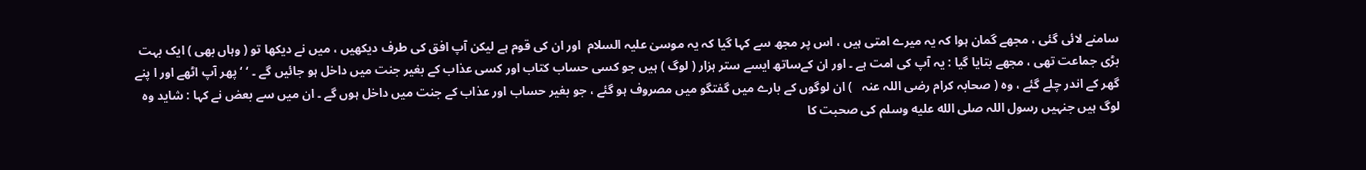سامنے لائی گئی ، مجھے گمان ہوا کہ یہ میرے امتی ہیں ، اس پر مجھ سے کہا گیا کہ یہ موسیٰ ‌علیہ ‌السلام ‌ اور ان کی قوم ہے لیکن آپ افق کی طرف دیکھیں ، میں نے دیکھا تو ( وہاں بھی ) ایک بہت بڑی جماعت تھی ، مجھے بتایا گیا : یہ آپ کی امت ہے ۔ اور ان کےساتھ ایسے ستر ہزار ( لوگ ) ہیں جو کسی حساب کتاب اور کسی عذاب کے بغیر جنت میں داخل ہو جائیں گے ۔ ‘ ‘ پھر آپ اٹھے اور ا پنے گھر کے اندر چلے گئے ، وہ ( صحابہ کرام ‌رضی ‌اللہ ‌عنہ ‌ ‌ ) ان لوگوں کے بارے میں گفتگو میں مصروف ہو گئے ، جو بغیر حساب اور عذاب کے جنت میں داخل ہوں گے ۔ ان میں سے بعض نے کہا : شاید وہ لوگ ہیں جنہیں رسول اللہ صلى الله عليه وسلم کی صحبت کا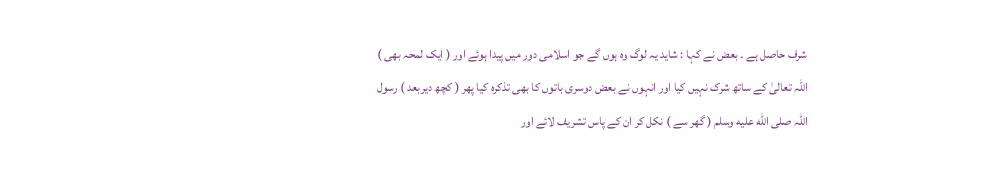شرف حاصل ہے ۔ بعض نے کہا : شاید یہ لوگ وہ ہوں گے جو اسلامی دور میں پیدا ہوئے اور ( ایک لمحہ بھی ) اللہ تعالیٰ کے ساتھ شرک نہیں کیا اور انہوں نے بعض دوسری باتوں کا بھی تذکرہ کیا پھر ( کچھ دیربعد ) رسول اللہ صلى الله عليه وسلم ( گھر سے ) نکل کر ان کے پاس تشریف لائے اور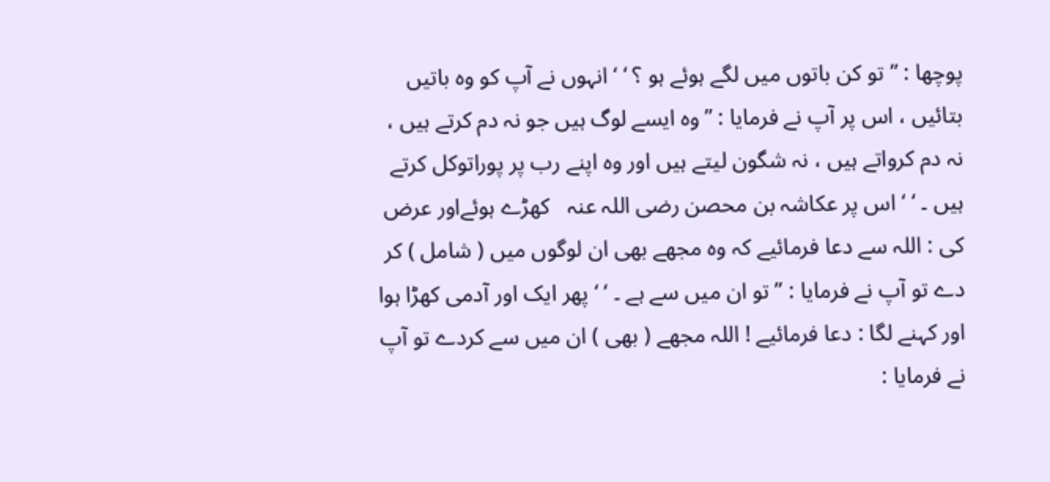پوچھا : ’’ تو کن باتوں میں لگے ہوئے ہو ؟ ‘ ‘ انہوں نے آپ کو وہ باتیں بتائیں ، اس پر آپ نے فرمایا : ’’وہ ایسے لوگ ہیں جو نہ دم کرتے ہیں ، نہ دم کرواتے ہیں ، نہ شگون لیتے ہیں اور وہ اپنے رب پر پوراتوکل کرتے ہیں ۔ ‘ ‘ اس پر عکاشہ بن محصن ‌رضی ‌اللہ ‌عنہ ‌ ‌ کھڑے ہوئےاور عرض کی : اللہ سے دعا فرمائیے کہ وہ مجھے بھی ان لوگوں میں ( شامل ) کر دے تو آپ نے فرمایا : ’’ تو ان میں سے ہے ۔ ‘ ‘ پھر ایک اور آدمی کھڑا ہوا اور کہنے لگا : دعا فرمائیے ! اللہ مجھے ( بھی ) ان میں سے کردے تو آپ نے فرمایا :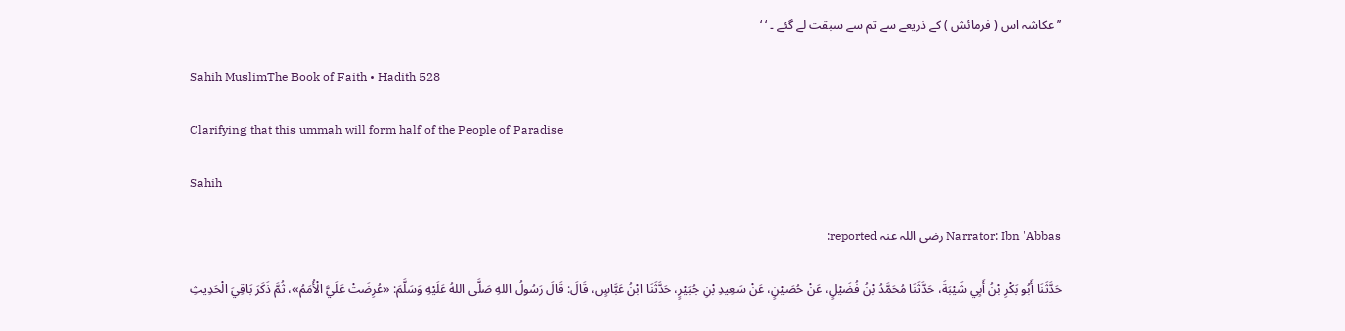’’عکاشہ اس ( فرمائش ) کے ذریعے سے تم سے سبقت لے گئے ۔ ‘ ‘

Sahih MuslimThe Book of Faith • Hadith 528

Clarifying that this ummah will form half of the People of Paradise

Sahih

Narrator: Ibn 'Abbas رضی ‌اللہ ‌عنہ ‌reported:

حَدَّثَنَا أَبُو بَكْرِ بْنُ أَبِي شَيْبَةَ، حَدَّثَنَا مُحَمَّدُ بْنُ فُضَيْلٍ، عَنْ حُصَيْنٍ، عَنْ سَعِيدِ بْنِ جُبَيْرٍ، حَدَّثَنَا ابْنُ عَبَّاسٍ، قَالَ: قَالَ رَسُولُ اللهِ صَلَّى اللهُ عَلَيْهِ وَسَلَّمَ: «عُرِضَتْ عَلَيَّ الْأُمَمُ»، ثُمَّ ذَكَرَ بَاقِيَ الْحَدِيثِ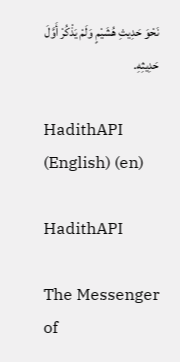نَحْوَ حَدِيثِ هُشَيْمٍ وَلَمْ يَذْكُرْ أَوَّلَ حَدِيثِهِ.

HadithAPI (English) (en)

HadithAPI

The Messenger of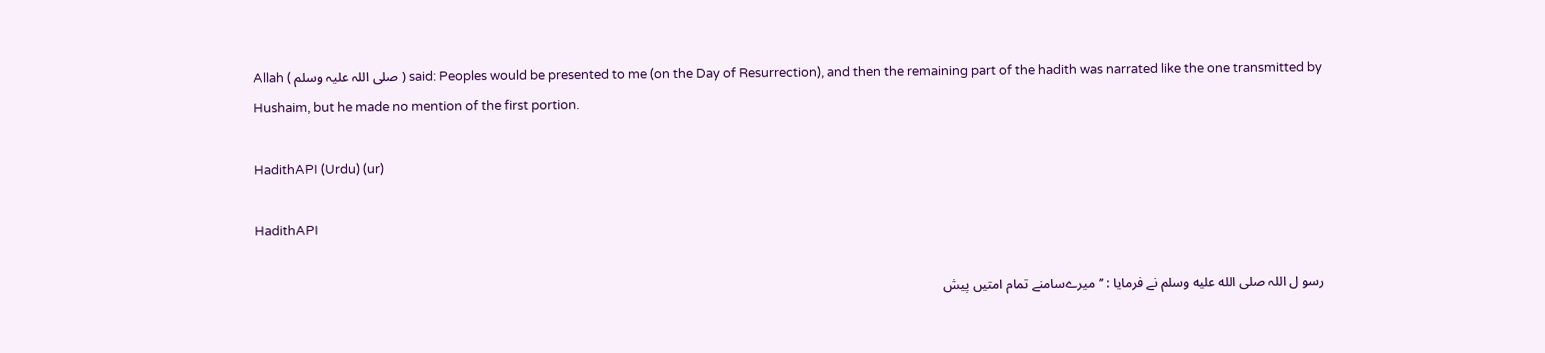Allah ( صلی ‌اللہ ‌علیہ ‌وسلم ‌) said: Peoples would be presented to me (on the Day of Resurrection), and then the remaining part of the hadith was narrated like the one transmitted by Hushaim, but he made no mention of the first portion.

HadithAPI (Urdu) (ur)

HadithAPI

رسو ل اللہ صلى الله عليه وسلم نے فرمایا : ’’میرےسامنے تمام امتیں پیش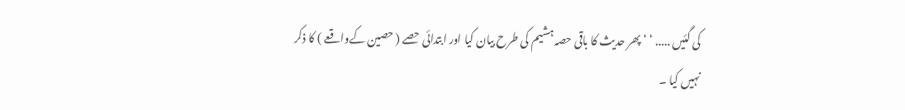کی گئیں ..... ‘ ‘ پھر حدیث کا باقی حصہ ہشیم کی طرح بیان کیا اور ابتدائی حصے ( حصین کےواقعے ) کا ذکر نہیں کیا ۔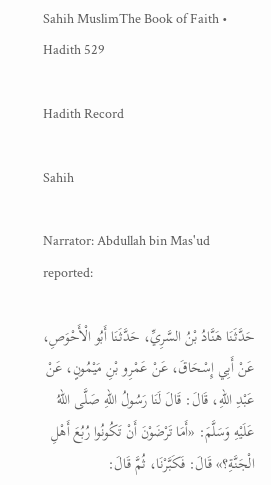Sahih MuslimThe Book of Faith • Hadith 529

Hadith Record

Sahih

Narrator: Abdullah bin Mas'ud reported:

حَدَّثَنَا هَنَّادُ بْنُ السَّرِيِّ، حَدَّثَنَا أَبُو الْأَحْوَصِ، عَنْ أَبِي إِسْحَاقَ، عَنْ عَمْرِو بْنِ مَيْمُونٍ، عَنْ عَبْدِ اللهِ، قَالَ: قَالَ لَنَا رَسُولُ اللهِ صَلَّى اللهُ عَلَيْهِ وَسَلَّمَ: «أَمَا تَرْضَوْنَ أَنْ تَكُونُوا رُبُعَ أَهْلِ الْجَنَّةِ؟» قَالَ: فَكَبَّرْنَا، ثُمَّ قَالَ: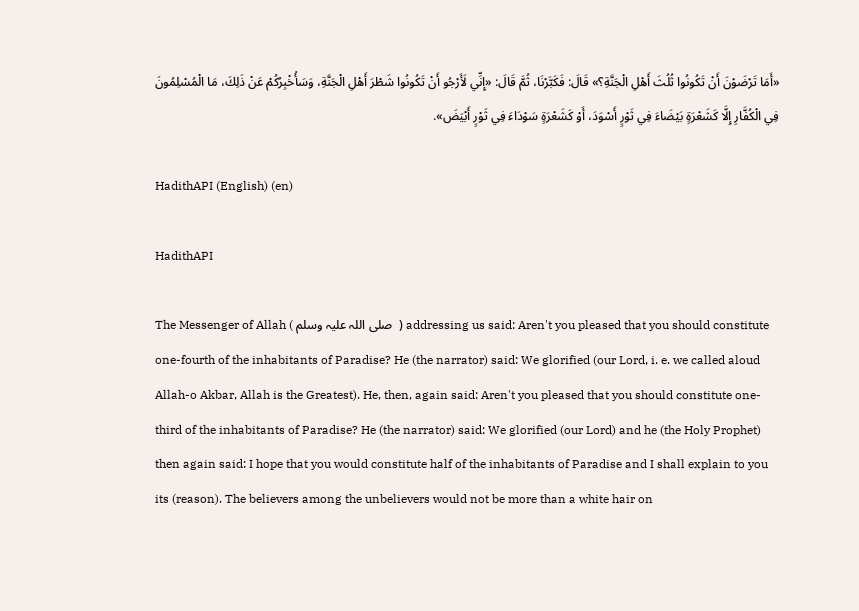«أَمَا تَرْضَوْنَ أَنْ تَكُونُوا ثُلُثَ أَهْلِ الْجَنَّةِ؟» قَالَ: فَكَبَّرْنَا، ثُمَّ قَالَ: «إِنِّي لَأَرْجُو أَنْ تَكُونُوا شَطْرَ أَهْلِ الْجَنَّةِ، وَسَأُخْبِرُكُمْ عَنْ ذَلِكَ، مَا الْمُسْلِمُونَ فِي الْكُفَّارِ إِلَّا كَشَعْرَةٍ بَيْضَاءَ فِي ثَوْرٍ أَسْوَدَ، أَوْ كَشَعْرَةٍ سَوْدَاءَ فِي ثَوْرٍ أَبْيَضَ».

HadithAPI (English) (en)

HadithAPI

The Messenger of Allah ( صلی ‌اللہ ‌علیہ ‌وسلم ‌ ) addressing us said: Aren't you pleased that you should constitute one-fourth of the inhabitants of Paradise? He (the narrator) said: We glorified (our Lord, i. e. we called aloud Allah-o Akbar, Allah is the Greatest). He, then, again said: Aren't you pleased that you should constitute one-third of the inhabitants of Paradise? He (the narrator) said: We glorified (our Lord) and he (the Holy Prophet) then again said: I hope that you would constitute half of the inhabitants of Paradise and I shall explain to you its (reason). The believers among the unbelievers would not be more than a white hair on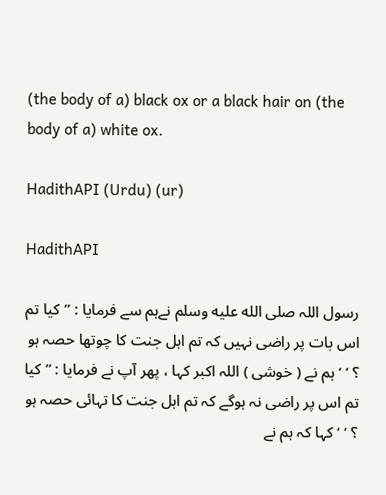(the body of a) black ox or a black hair on (the body of a) white ox.

HadithAPI (Urdu) (ur)

HadithAPI

رسول اللہ صلى الله عليه وسلم نےہم سے فرمایا : ’’کیا تم اس بات پر راضی نہیں کہ تم اہل جنت کا چوتھا حصہ ہو ؟ ‘ ‘ ہم نے ( خوشی ) اللہ اکبر کہا ، پھر آپ نے فرمایا : ’’ کیا تم اس پر راضی نہ ہوگے کہ تم اہل جنت کا تہائی حصہ ہو ؟ ‘ ‘ کہا کہ ہم نے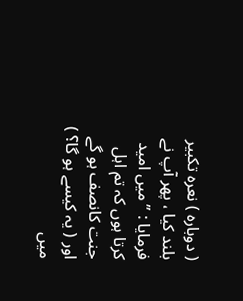( دوبارہ ) نعرہ تکبیر بلند کیا ، پھر آپ نے فرمایا : ’’میں امید کرتا ہوں کہ تم اہل جنت کانصف ہو گے اور ( یہ کیسے ہو گا؟ ) میں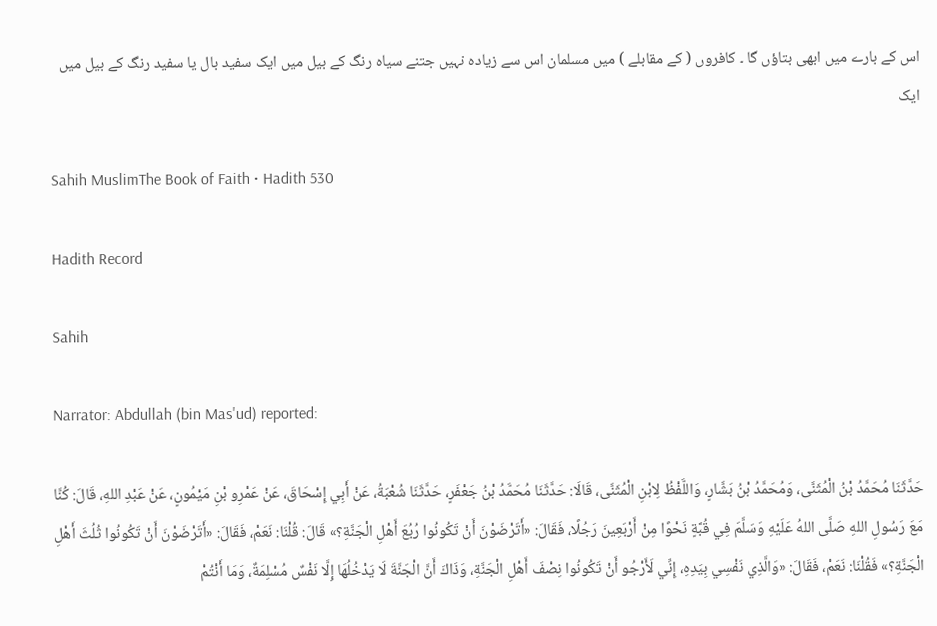اس کے بارے میں ابھی بتاؤں گا ۔ کافروں ( کے مقابلے ) میں مسلمان اس سے زیادہ نہیں جتنے سیاہ رنگ کے بیل میں ایک سفید بال یا سفید رنگ کے بیل میں ایک

Sahih MuslimThe Book of Faith • Hadith 530

Hadith Record

Sahih

Narrator: Abdullah (bin Mas'ud) reported:

حَدَّثَنَا مُحَمَّدُ بْنُ الْمُثَنَّى، وَمُحَمَّدُ بْنُ بَشَّارٍ، وَاللَّفْظُ لِابْنِ الْمُثَنَّى، قَالَا: حَدَّثَنَا مُحَمَّدُ بْنُ جَعْفَرٍ، حَدَّثَنَا شُعْبَةُ، عَنْ أَبِي إِسْحَاقَ، عَنْ عَمْرِو بْنِ مَيْمُونٍ، عَنْ عَبْدِ اللهِ، قَالَ: كُنَّا مَعَ رَسُولِ اللهِ صَلَّى اللهُ عَلَيْهِ وَسَلَّمَ فِي قُبَّةٍ نَحْوًا مِنْ أَرْبَعِينَ رَجُلًا، فَقَالَ: «أَتَرْضَوْنَ أَنْ تَكُونُوا رُبُعَ أَهْلِ الْجَنَّةِ؟» قَالَ: قُلْنَا: نَعَمْ، فَقَالَ: «أَتَرْضَوْنَ أَنْ تَكُونُوا ثُلُثَ أَهْلِ الْجَنَّةِ؟» فَقُلْنَا: نَعَمْ، فَقَالَ: «وَالَّذِي نَفْسِي بِيَدِهِ، إِنِّي لَأَرْجُو أَنْ تَكُونُوا نِصْفَ أَهْلِ الْجَنَّةِ، وَذَاكَ أَنَّ الْجَنَّةَ لَا يَدْخُلُهَا إِلَّا نَفْسٌ مُسْلِمَةٌ، وَمَا أَنْتُمْ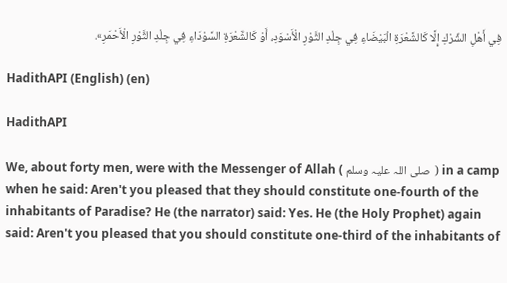فِي أَهْلِ الشِّرْكِ إِلَّا كَالشَّعْرَةِ الْبَيْضَاءِ فِي جِلْدِ الثَّوْرِ الْأَسْوَدِ، أَوْ كَالشَّعْرَةِ السَّوْدَاءِ فِي جِلْدِ الثَّوْرِ الْأَحْمَرِ».

HadithAPI (English) (en)

HadithAPI

We, about forty men, were with the Messenger of Allah ( صلی ‌اللہ ‌علیہ ‌وسلم ‌ ) in a camp when he said: Aren't you pleased that they should constitute one-fourth of the inhabitants of Paradise? He (the narrator) said: Yes. He (the Holy Prophet) again said: Aren't you pleased that you should constitute one-third of the inhabitants of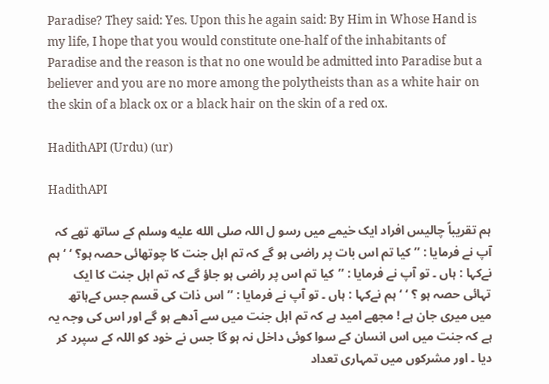Paradise? They said: Yes. Upon this he again said: By Him in Whose Hand is my life, I hope that you would constitute one-half of the inhabitants of Paradise and the reason is that no one would be admitted into Paradise but a believer and you are no more among the polytheists than as a white hair on the skin of a black ox or a black hair on the skin of a red ox.

HadithAPI (Urdu) (ur)

HadithAPI

ہم تقریباً چالیس افراد ایک خیمے میں رسو ل اللہ صلى الله عليه وسلم کے ساتھ تھے کہ آپ نے فرمایا : ’’ کیا تم اس بات پر راضی ہو گے کہ تم اہل جنت کا چوتھائی حصہ ہو؟ ‘ ‘ ہم نےکہا : ہاں ۔ تو آپ نے فرمایا : ’’کیا تم اس پر راضی ہو جاؤ گے کہ تم اہل جنت کا ایک تہائی حصہ ہو ؟ ‘ ‘ ہم نےکہا : ہاں ۔ تو آپ نے فرمایا : ’’ اس ذات کی قسم جس کےہاتھ میں میری جان ہے ! مجھے امید ہے کہ تم اہل جنت میں سے آدھے ہو گے اور اس کی وجہ یہ ہے کہ جنت میں اس انسان کے سوا کوئی داخل نہ ہو گا جس نے خود کو اللہ کے سپرد کر دیا ۔ اور مشرکوں میں تمہاری تعداد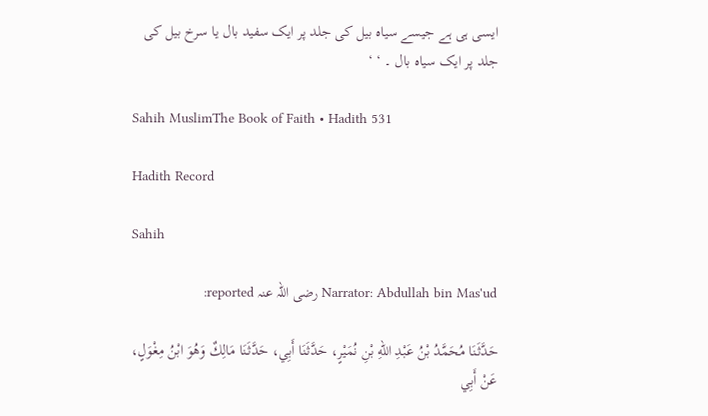ایسی ہی ہے جیسے سیاہ بیل کی جلد پر ایک سفید بال یا سرخ بیل کی جلد پر ایک سیاہ بال ۔ ‘ ‘

Sahih MuslimThe Book of Faith • Hadith 531

Hadith Record

Sahih

Narrator: Abdullah bin Mas'ud رضی ‌اللہ ‌عنہ ‌reported:

حَدَّثَنَا مُحَمَّدُ بْنُ عَبْدِ اللهِ بْنِ نُمَيْرٍ، حَدَّثَنَا أَبِي، حَدَّثَنَا مَالِكٌ وَهُوَ ابْنُ مِغْوَلٍ، عَنْ أَبِي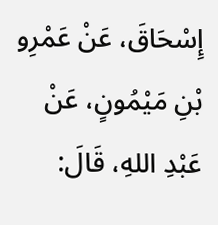إِسْحَاقَ، عَنْ عَمْرِو بْنِ مَيْمُونٍ، عَنْ عَبْدِ اللهِ، قَالَ: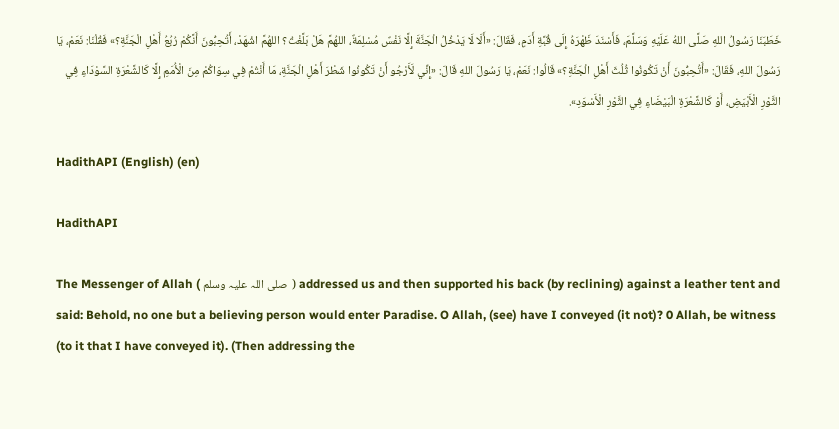خَطَبَنَا رَسُولُ اللهِ صَلَّى اللهُ عَلَيْهِ وَسَلَّمَ، فَأَسْنَدَ ظَهْرَهُ إِلَى قُبَّةِ أَدَمٍ، فَقَالَ: «أَلَا لَا يَدْخُلُ الْجَنَّةَ إِلَّا نَفْسٌ مُسْلِمَةٌ، اللهُمَّ هَلْ بَلَّغْتُ؟ اللهُمَّ اشْهَدْ، أَتُحِبُّونَ أَنَّكُمْ رُبُعُ أَهْلِ الْجَنَّةِ؟» فَقُلْنَا: نَعَمْ، يَا رَسُولَ اللهِ، فَقَالَ: «أَتُحِبُّونَ أَنْ تَكُونُوا ثُلُثَ أَهْلِ الْجَنَّةِ؟» قَالُوا: نَعَمْ، يَا رَسُولَ اللهِ قَالَ: «إِنِّي لَأَرْجُو أَنْ تَكُونُوا شَطْرَ أَهْلِ الْجَنَّةِ، مَا أَنْتُمْ فِي سِوَاكُمْ مِنَ الْأُمَمِ إِلَّا كَالشَّعْرَةِ السَّوْدَاءِ فِي الثَّوْرِ الْأَبْيَضِ، أَوْ كَالشَّعْرَةِ الْبَيْضَاءِ فِي الثَّوْرِ الْأَسْوَدِ».

HadithAPI (English) (en)

HadithAPI

The Messenger of Allah ( صلی ‌اللہ ‌علیہ ‌وسلم ‌ ) addressed us and then supported his back (by reclining) against a leather tent and said: Behold, no one but a believing person would enter Paradise. O Allah, (see) have I conveyed (it not)? 0 Allah, be witness (to it that I have conveyed it). (Then addressing the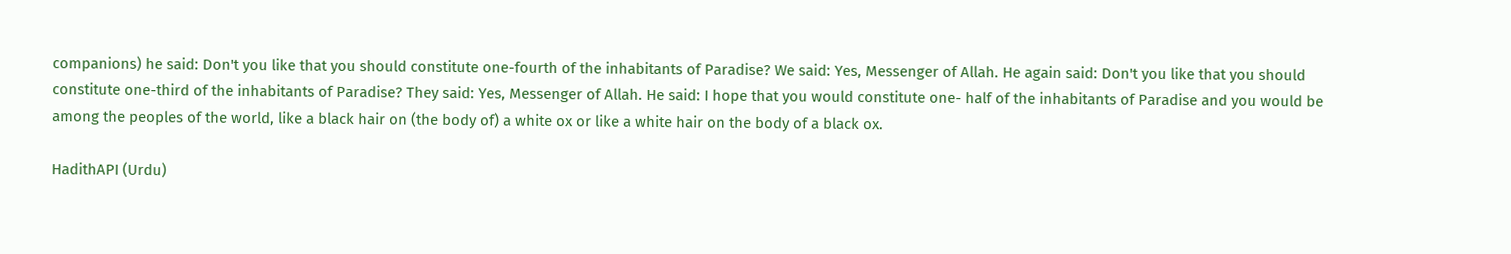companions) he said: Don't you like that you should constitute one-fourth of the inhabitants of Paradise? We said: Yes, Messenger of Allah. He again said: Don't you like that you should constitute one-third of the inhabitants of Paradise? They said: Yes, Messenger of Allah. He said: I hope that you would constitute one- half of the inhabitants of Paradise and you would be among the peoples of the world, like a black hair on (the body of) a white ox or like a white hair on the body of a black ox.

HadithAPI (Urdu)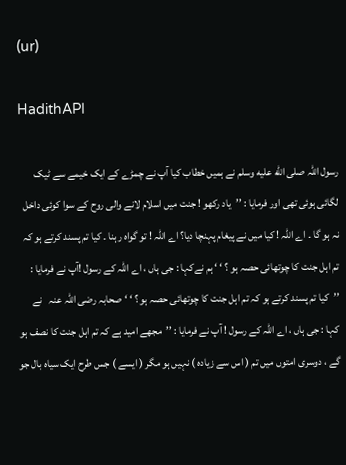(ur)

HadithAPI

رسول اللہ صلى الله عليه وسلم نے ہمیں خطاب کیا آپ نے چمڑے کے ایک خیمے سے ٹیک لگائی ہوئی تھی اور فرمایا : ’’یاد رکھو ! جنت میں اسلام لانے والی روح کے سوا کوئی داخل نہ ہو گا ۔ اے اللہ ! کیا میں نے پیغام پہنچا دیا؟ اے اللہ ! تو گواہ رہنا ۔ کیا تم پسند کرتے ہو کہ تم اہل جنت کا چوتھائی حصہ ہو ؟ ‘ ‘ ہم نےکہا : جی ہاں ، اے اللہ کے رسول !آپ نے فرمایا : ’’کیا تم پسند کرتے ہو کہ تم اہل جنت کا چوتھائی حصہ ہو ؟ ‘ ‘ صحابہ ‌رضی ‌اللہ ‌عنہ ‌ ‌ نے کہا : جی ہاں ، اے اللہ کے رسول ! آپ نے فرمایا : ’’مجھے امید ہے کہ تم اہل جنت کا نصف ہو گے ، دوسری امتوں میں تم ( اس سے زیادہ ) نہیں ہو مگر ( ایسے ) جس طرح ایک سیاہ بال جو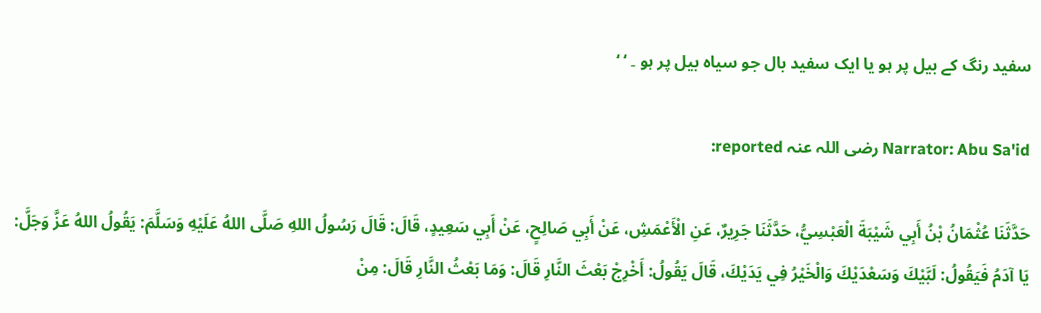سفید رنگ کے بیل پر ہو یا ایک سفید بال جو سیاہ بیل پر ہو ۔ ‘ ‘

Narrator: Abu Sa'id رضی ‌اللہ ‌عنہ ‌reported:

حَدَّثَنَا عُثْمَانُ بْنُ أَبِي شَيْبَةَ الْعَبْسِيُّ، حَدَّثَنَا جَرِيرٌ، عَنِ الْأَعْمَشِ، عَنْ أَبِي صَالِحٍ، عَنْ أَبِي سَعِيدٍ، قَالَ: قَالَ رَسُولُ اللهِ صَلَّى اللهُ عَلَيْهِ وَسَلَّمَ: يَقُولُ اللهُ عَزَّ وَجَلَّ: يَا آدَمُ فَيَقُولُ: لَبَّيْكَ وَسَعْدَيْكَ وَالْخَيْرُ فِي يَدَيْكَ، قَالَ يَقُولُ: أَخْرِجْ بَعْثَ النَّارِ قَالَ: وَمَا بَعْثُ النَّارِ قَالَ: مِنْ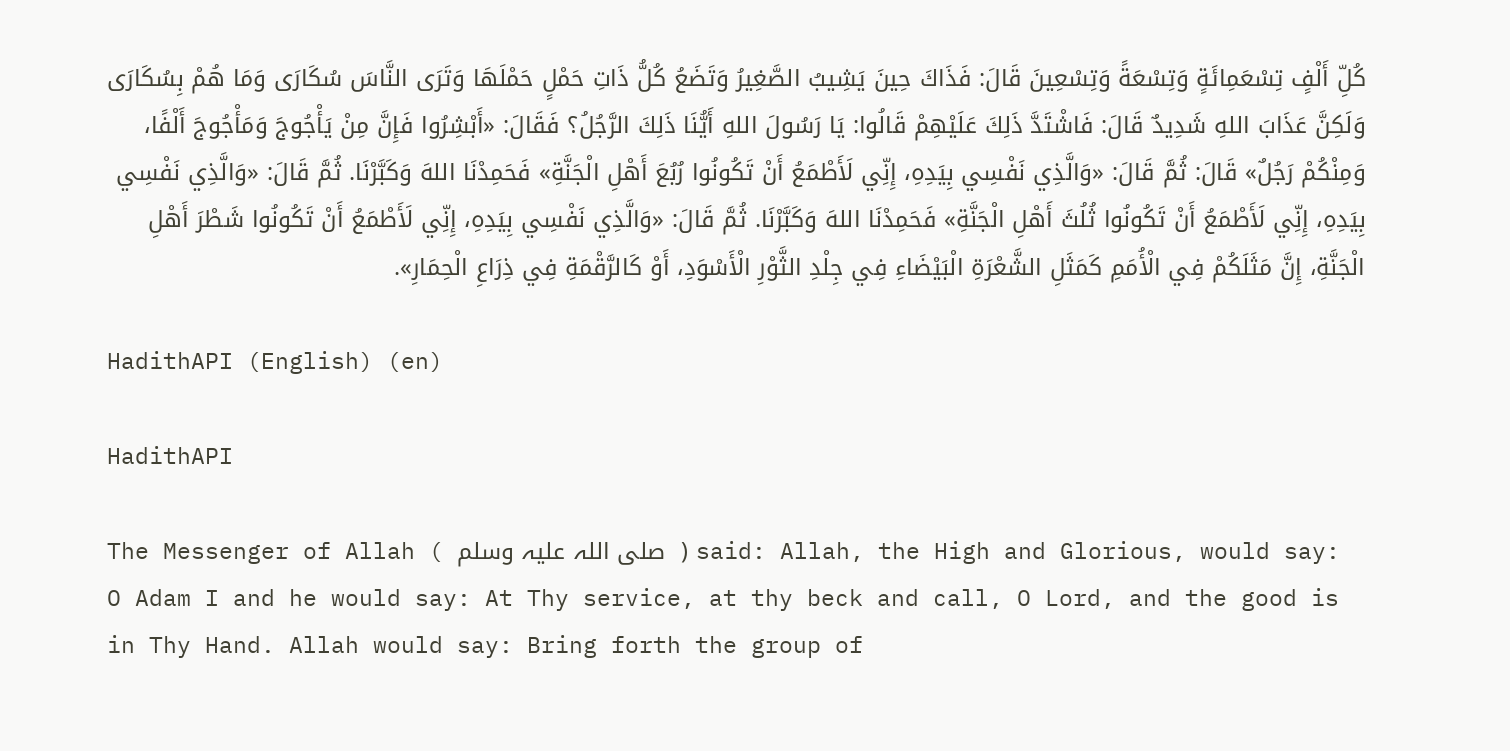كُلِّ أَلْفٍ تِسْعَمِائَةٍ وَتِسْعَةً وَتِسْعِينَ قَالَ: فَذَاكَ حِينَ يَشِيبُ الصَّغِيرُ وَتَضَعُ كُلُّ ذَاتِ حَمْلٍ حَمْلَهَا وَتَرَى النَّاسَ سُكَارَى وَمَا هُمْ بِسُكَارَى وَلَكِنَّ عَذَابَ اللهِ شَدِيدٌ قَالَ: فَاشْتَدَّ ذَلِكَ عَلَيْهِمْ قَالُوا: يَا رَسُولَ اللهِ أَيُّنَا ذَلِكَ الرَّجُلُ؟ فَقَالَ: «أَبْشِرُوا فَإِنَّ مِنْ يَأْجُوجَ وَمَأْجُوجَ أَلْفًا، وَمِنْكُمْ رَجُلٌ» قَالَ: ثُمَّ قَالَ: «وَالَّذِي نَفْسِي بِيَدِهِ، إِنِّي لَأَطْمَعُ أَنْ تَكُونُوا رُبُعَ أَهْلِ الْجَنَّةِ» فَحَمِدْنَا اللهَ وَكَبَّرْنَا. ثُمَّ قَالَ: «وَالَّذِي نَفْسِي بِيَدِهِ، إِنِّي لَأَطْمَعُ أَنْ تَكُونُوا ثُلُثَ أَهْلِ الْجَنَّةِ» فَحَمِدْنَا اللهَ وَكَبَّرْنَا. ثُمَّ قَالَ: «وَالَّذِي نَفْسِي بِيَدِهِ، إِنِّي لَأَطْمَعُ أَنْ تَكُونُوا شَطْرَ أَهْلِ الْجَنَّةِ، إِنَّ مَثَلَكُمْ فِي الْأُمَمِ كَمَثَلِ الشَّعْرَةِ الْبَيْضَاءِ فِي جِلْدِ الثَّوْرِ الْأَسْوَدِ، أَوْ كَالرَّقْمَةِ فِي ذِرَاعِ الْحِمَارِ».

HadithAPI (English) (en)

HadithAPI

The Messenger of Allah ( صلی ‌اللہ ‌علیہ ‌وسلم ‌ ) said: Allah, the High and Glorious, would say: O Adam I and he would say: At Thy service, at thy beck and call, O Lord, and the good is in Thy Hand. Allah would say: Bring forth the group of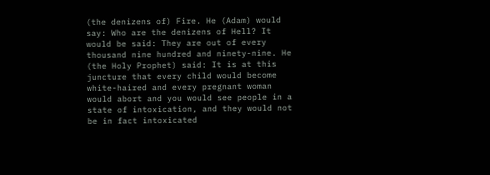(the denizens of) Fire. He (Adam) would say: Who are the denizens of Hell? It would be said: They are out of every thousand nine hundred and ninety-nine. He (the Holy Prophet) said: It is at this juncture that every child would become white-haired and every pregnant woman would abort and you would see people in a state of intoxication, and they would not be in fact intoxicated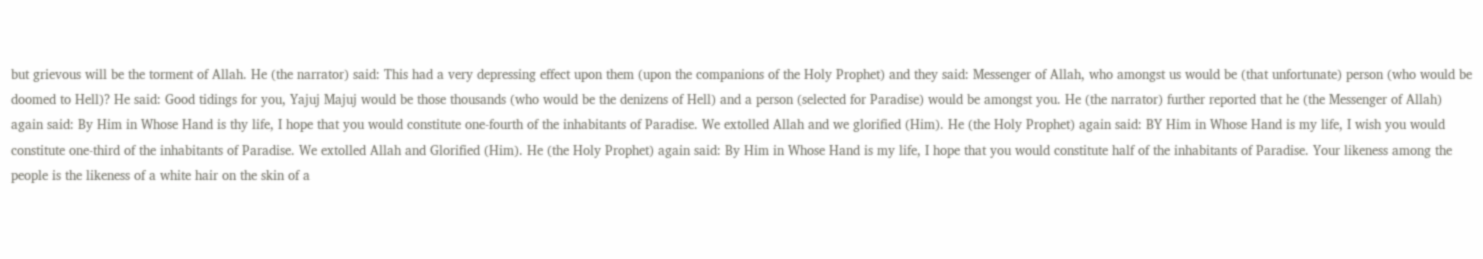but grievous will be the torment of Allah. He (the narrator) said: This had a very depressing effect upon them (upon the companions of the Holy Prophet) and they said: Messenger of Allah, who amongst us would be (that unfortunate) person (who would be doomed to Hell)? He said: Good tidings for you, Yajuj Majuj would be those thousands (who would be the denizens of Hell) and a person (selected for Paradise) would be amongst you. He (the narrator) further reported that he (the Messenger of Allah) again said: By Him in Whose Hand is thy life, I hope that you would constitute one-fourth of the inhabitants of Paradise. We extolled Allah and we glorified (Him). He (the Holy Prophet) again said: BY Him in Whose Hand is my life, I wish you would constitute one-third of the inhabitants of Paradise. We extolled Allah and Glorified (Him). He (the Holy Prophet) again said: By Him in Whose Hand is my life, I hope that you would constitute half of the inhabitants of Paradise. Your likeness among the people is the likeness of a white hair on the skin of a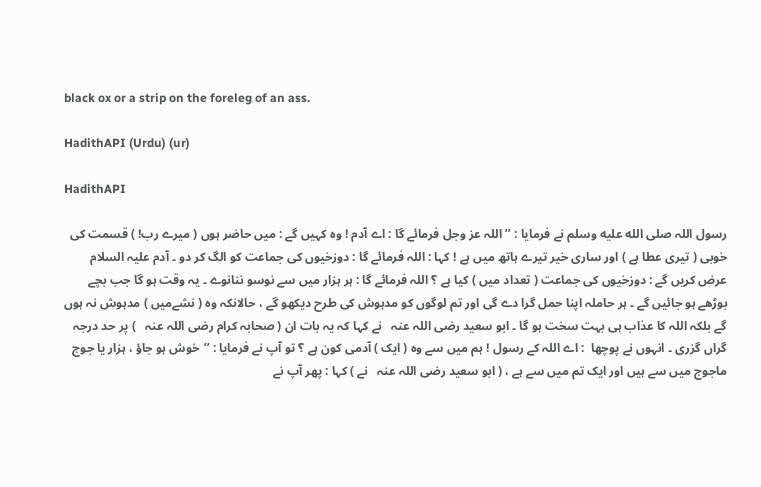black ox or a strip on the foreleg of an ass.

HadithAPI (Urdu) (ur)

HadithAPI

رسول اللہ صلى الله عليه وسلم نے فرمایا : ’’اللہ عز وجل فرمائے گا : اے آدم ! وہ کہیں گے : میں حاضر ہوں ( میرے رب! ) قسمت کی خوبی ( تیری عطا ہے ) اور ساری خیر تیرے ہاتھ میں ہے ! کہا : اللہ فرمائے گا : دوزخیوں کی جماعت کو الگ کر دو ۔ آدم علیہ السلام عرض کریں گے : دوزخیوں کی جماعت ( تعداد میں ) کیا ہے ؟ اللہ فرمائے گا : ہر ہزار میں سے نوسو ننانوے ۔ یہ وقت ہو گا جب بچے بوڑھے ہو جائیں گے ۔ ہر حاملہ اپنا حمل گرا دے گی اور تم لوگوں کو مدہوش کی طرح دیکھو گے ، حالانکہ وہ ( نشےمیں ) مدہوش نہ ہوں گے بلکہ اللہ کا عذاب ہی بہت سخت ہو گا ۔ ابو سعید ‌رضی ‌اللہ ‌عنہ ‌ ‌ نے کہا کہ یہ بات ان ( صحابہ کرام ‌رضی ‌اللہ ‌عنہ ‌ ‌ ) پر حد درجہ گراں گزری ۔ انہوں نے پوچھا  : اے اللہ کے رسول ! ہم میں سے وہ ( ایک ) آدمی کون ہے ؟ تو آپ نے فرمایا : ’’خوش ہو جاؤ ، ہزار یا جوج ماجوج میں سے ہیں اور ایک تم میں سے ہے ، ( ابو سعید ‌رضی ‌اللہ ‌عنہ ‌ ‌ نے ) کہا : پھر آپ نے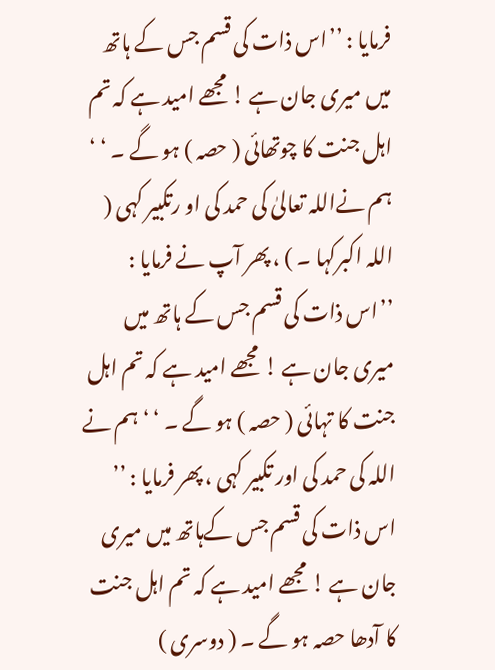فرمایا : ’’اس ذات کی قسم جس کے ہاتھ میں میری جان ہے ! مجھے امید ہے کہ تم اہل جنت کا چوتھائی ( حصہ ) ہو گے ۔ ‘ ‘ ہم نےاللہ تعالیٰ کی حمد کی او رتکبیر کہی ( اللہ اکبرکہا ۔ ) ، پھر آپ نے فرمایا : ’’اس ذات کی قسم جس کے ہاتھ میں میری جان ہے ! مجھے امید ہے کہ تم اہل جنت کا تہائی ( حصہ ) ہو گے ۔ ‘ ‘ ہم نے اللہ کی حمد کی اور تکبیر کہی ، پھر فرمایا : ’’ اس ذات کی قسم جس کےہاتھ میں میری جان ہے ! مجھے امید ہے کہ تم اہل جنت کا آدھا حصہ ہو گے ۔ ( دوسری )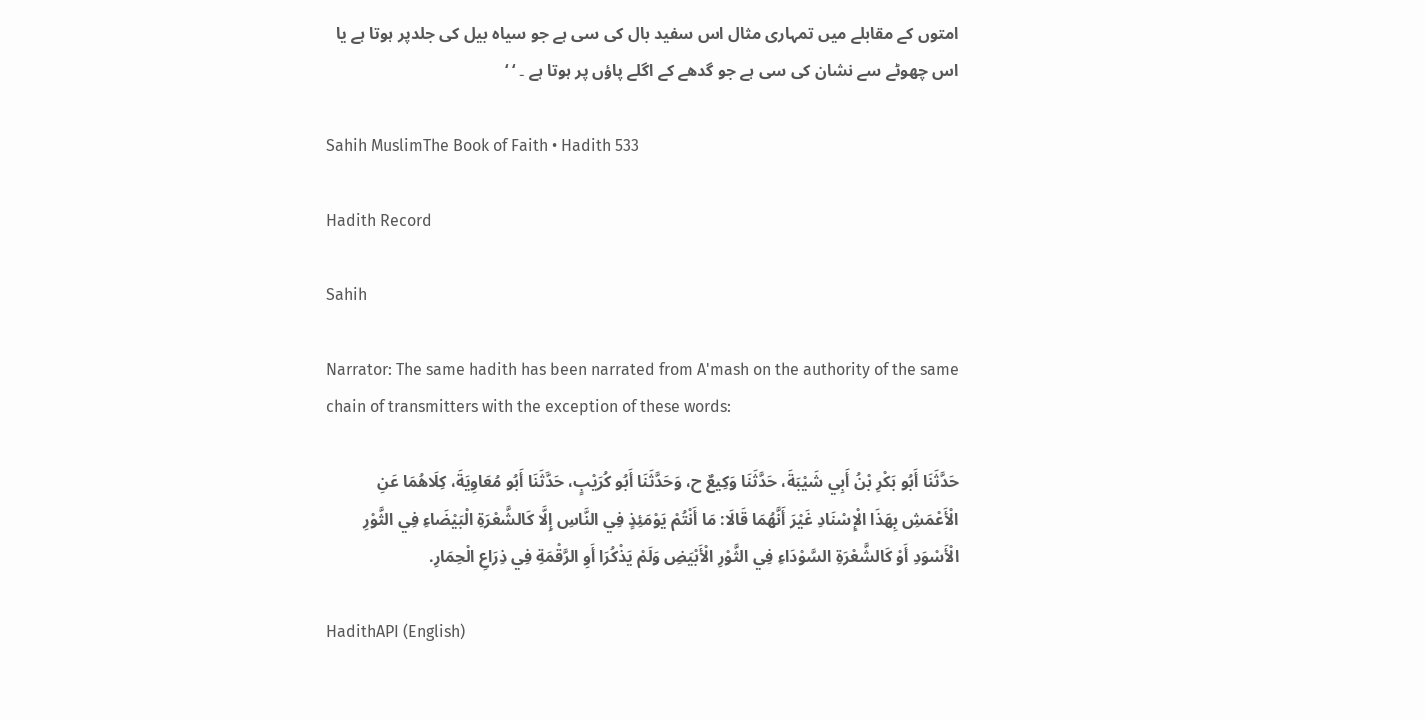امتوں کے مقابلے میں تمہاری مثال اس سفید بال کی سی ہے جو سیاہ بیل کی جلدپر ہوتا ہے یا اس چھوٹے سے نشان کی سی ہے جو گدھے کے اگلے پاؤں پر ہوتا ہے ۔ ‘ ‘

Sahih MuslimThe Book of Faith • Hadith 533

Hadith Record

Sahih

Narrator: The same hadith has been narrated from A'mash on the authority of the same chain of transmitters with the exception of these words:

حَدَّثَنَا أَبُو بَكْرِ بْنُ أَبِي شَيْبَةَ، حَدَّثَنَا وَكِيعٌ ح، وَحَدَّثَنَا أَبُو كُرَيْبٍ، حَدَّثَنَا أَبُو مُعَاوِيَةَ، كِلَاهُمَا عَنِ الْأَعْمَشِ بِهَذَا الْإِسْنَادِ غَيْرَ أَنَّهُمَا قَالَا: مَا أَنْتُمْ يَوْمَئِذٍ فِي النَّاسِ إِلَّا كَالشَّعْرَةِ الْبَيْضَاءِ فِي الثَّوْرِ الْأَسْوَدِ أَوْ كَالشَّعْرَةِ السَّوْدَاءِ فِي الثَّوْرِ الْأَبْيَضِ وَلَمْ يَذْكُرَا أَوِ الرَّقْمَةِ فِي ذِرَاعِ الْحِمَارِ.

HadithAPI (English)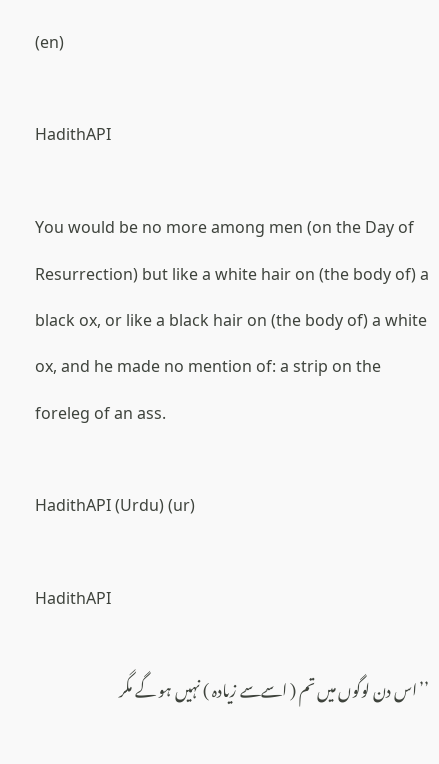(en)

HadithAPI

You would be no more among men (on the Day of Resurrection) but like a white hair on (the body of) a black ox, or like a black hair on (the body of) a white ox, and he made no mention of: a strip on the foreleg of an ass.

HadithAPI (Urdu) (ur)

HadithAPI

’’اس دن لوگوں میں تم ( اسےسے زیادہ ) نہیں ہو گے مگر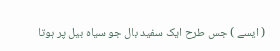( ایسے ) جس طرح ایک سفید بال جو سیاہ بیل پر ہوتا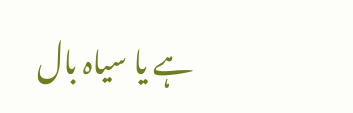ہے یا سیاہ بال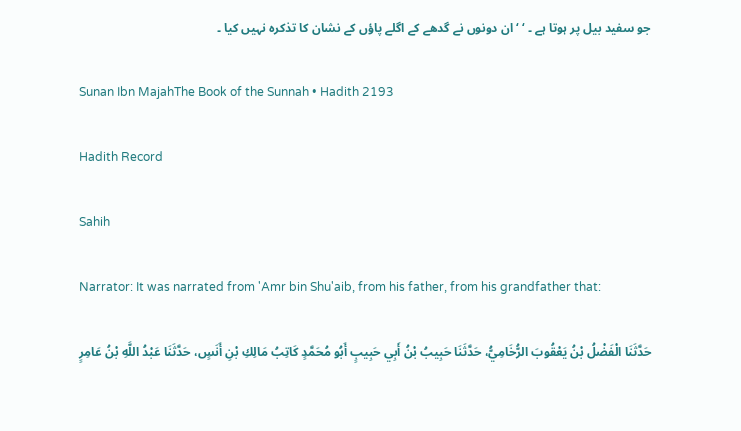جو سفید بیل پر ہوتا ہے ۔ ‘ ‘ ان دونوں نے گدھے کے اگلے پاؤں کے نشان کا تذکرہ نہیں کیا ۔

Sunan Ibn MajahThe Book of the Sunnah • Hadith 2193

Hadith Record

Sahih

Narrator: It was narrated from 'Amr bin Shu'aib, from his father, from his grandfather that:

حَدَّثَنَا الْفَضْلُ بْنُ يَعْقُوبَ الرُّخَامِيُّ، حَدَّثَنَا حَبِيبُ بْنُ أَبِي حَبِيبٍ أَبُو مُحَمَّدٍ كَاتِبُ مَالِكِ بْنِ أَنَسٍ، حَدَّثَنَا عَبْدُ اللَّهِ بْنُ عَامِرٍ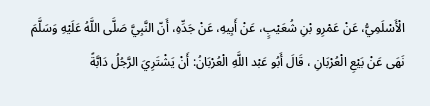الْأَسْلَمِيُّ، عَنْ عَمْرِو بْنِ شُعَيْبٍ، عَنْ أَبِيهِ، عَنْ جَدِّهِ، أَنّ النَّبِيَّ صَلَّى اللَّهُ عَلَيْهِ وَسَلَّمَ نَهَى عَنْ بَيْعِ الْعُرْبَانِ ، قَالَ أَبُو عَبْد اللَّهِ الْعُرْبَانُ: أَنْ يَشْتَرِيَ الرَّجُلُ دَابَّةً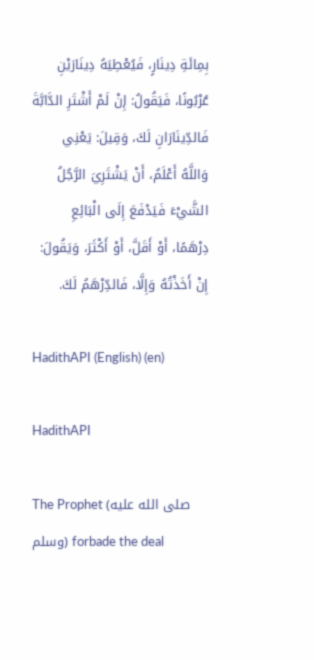بِمِائَةِ دِينَارٍ، فَيُعْطِيَهُ دِينَارَيْنِ عُرْبُونًا، فَيَقُولُ: إِنْ لَمْ أَشْتَرِ الدَّابَّةَ فَالدِّينَارَانِ لَكَ، وَقِيلَ: يَعْنِي وَاللَّهُ أَعْلَمُ، أَنْ يَشْتَرِيَ الرَّجُلُ الشَّيْءَ فَيَدْفَعَ إِلَى الْبَائِعِ دِرْهَمًا، أَوْ أَقَلَّ، أَوْ أَكْثَرَ، وَيَقُولَ: إِنْ أَخَذْتُهُ وَإِلَّا، فَالدِّرْهَمُ لَكَ.

HadithAPI (English) (en)

HadithAPI

The Prophet (صلى الله عليه وسلم) forbade the deal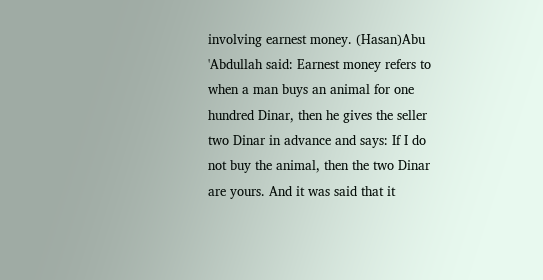involving earnest money. (Hasan)Abu 'Abdullah said: Earnest money refers to when a man buys an animal for one hundred Dinar, then he gives the seller two Dinar in advance and says: If I do not buy the animal, then the two Dinar are yours. And it was said that it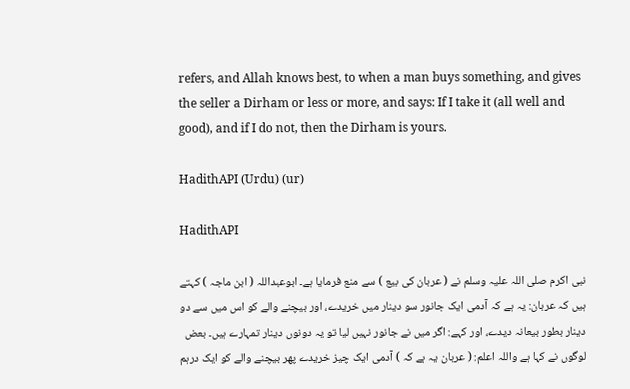refers, and Allah knows best, to when a man buys something, and gives the seller a Dirham or less or more, and says: If I take it (all well and good), and if I do not, then the Dirham is yours.

HadithAPI (Urdu) (ur)

HadithAPI

نبی اکرم صلی اللہ علیہ وسلم نے ( عربان کی بیع ) سے منع فرمایا ہے۔ ابوعبداللہ ( ابن ماجہ ) کہتے ہیں کہ عربان: یہ ہے کہ آدمی ایک جانور سو دینار میں خریدے، اور بیچنے والے کو اس میں سے دو دینار بطور بیعانہ دیدے، اور کہے: اگر میں نے جانور نہیں لیا تو یہ دونوں دینار تمہارے ہیں۔ بعض لوگوں نے کہا ہے واللہ اعلم: ( عربان یہ ہے کہ ) آدمی ایک چیز خریدے پھر بیچنے والے کو ایک درہم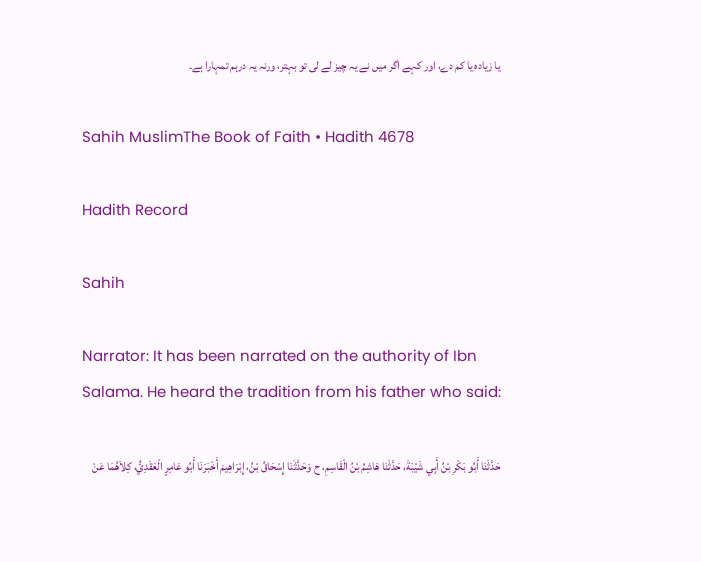یا زیادہ یا کم دے، اور کہے اگر میں نے یہ چیز لے لی تو بہتر، ورنہ یہ درہم تمہارا ہے۔

Sahih MuslimThe Book of Faith • Hadith 4678

Hadith Record

Sahih

Narrator: It has been narrated on the authority of Ibn Salama. He heard the tradition from his father who said:

حَدَّثَنَا أَبُو بَكْرِ بْنُ أَبِي شَيْبَةَ، حَدَّثَنَا هَاشِمُ بْنُ الْقَاسِمِ، ح وَحَدَّثَنَا إِسْحَاقُ بْنُ، إِبْرَاهِيمَ أَخْبَرَنَا أَبُو عَامِرٍ الْعَقَدِيُّ، كِلاَهُمَا عَنْ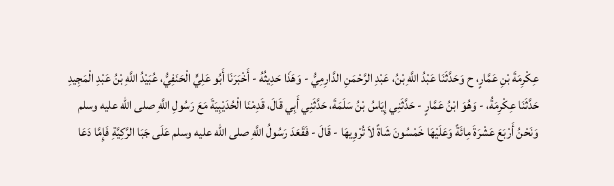عِكْرِمَةَ بْنِ عَمَّارٍ، ح وَحَدَّثَنَا عَبْدُ اللَّهِ بْنُ، عَبْدِ الرَّحْمَنِ الدَّارِمِيُّ - وَهَذَا حَدِيثُهُ - أَخْبَرَنَا أَبُو عَلِيٍّ الْحَنَفِيُّ، عُبَيْدُ اللَّهِ بْنُ عَبْدِ الْمَجِيدِ حَدَّثَنَا عِكْرِمَةُ، - وَهُوَ ابْنُ عَمَّارٍ - حَدَّثَنِي إِيَاسُ بْنُ سَلَمَةَ، حَدَّثَنِي أَبِي قَالَ، قَدِمْنَا الْحُدَيْبِيَةَ مَعَ رَسُولِ اللَّهِ صلى الله عليه وسلم وَنَحْنُ أَرْبَعَ عَشْرَةَ مِائَةً وَعَلَيْهَا خَمْسُونَ شَاةً لاَ تُرْوِيهَا - قَالَ - فَقَعَدَ رَسُولُ اللَّهِ صلى الله عليه وسلم عَلَى جَبَا الرَّكِيَّةِ فَإِمَّا دَعَا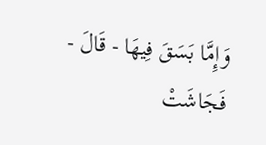وَإِمَّا بَسَقَ فِيهَا - قَالَ - فَجَاشَتْ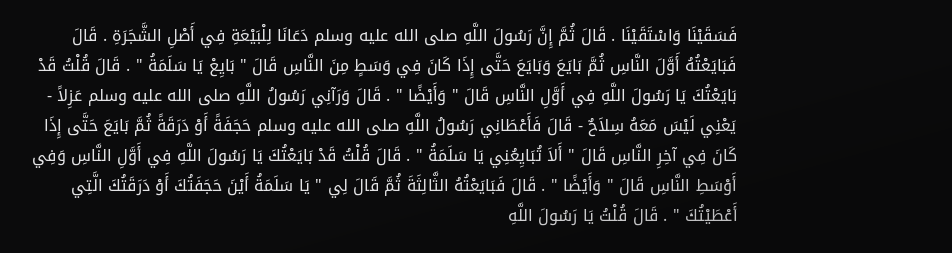فَسَقَيْنَا وَاسْتَقَيْنَا . قَالَ ثُمَّ إِنَّ رَسُولَ اللَّهِ صلى الله عليه وسلم دَعَانَا لِلْبَيْعَةِ فِي أَصْلِ الشَّجَرَةِ . قَالَ فَبَايَعْتُهُ أَوَّلَ النَّاسِ ثُمَّ بَايَعَ وَبَايَعَ حَتَّى إِذَا كَانَ فِي وَسَطٍ مِنَ النَّاسِ قَالَ " بَايِعْ يَا سَلَمَةُ " . قَالَ قُلْتُ قَدْ بَايَعْتُكَ يَا رَسُولَ اللَّهِ فِي أَوَّلِ النَّاسِ قَالَ " وَأَيْضًا " . قَالَ وَرَآنِي رَسُولُ اللَّهِ صلى الله عليه وسلم عَزِلاً - يَعْنِي لَيْسَ مَعَهُ سِلاَحٌ - قَالَ فَأَعْطَانِي رَسُولُ اللَّهِ صلى الله عليه وسلم حَجَفَةً أَوْ دَرَقَةً ثُمَّ بَايَعَ حَتَّى إِذَا كَانَ فِي آخِرِ النَّاسِ قَالَ " أَلاَ تُبَايِعُنِي يَا سَلَمَةُ " . قَالَ قُلْتُ قَدْ بَايَعْتُكَ يَا رَسُولَ اللَّهِ فِي أَوَّلِ النَّاسِ وَفِي أَوْسَطِ النَّاسِ قَالَ " وَأَيْضًا " . قَالَ فَبَايَعْتُهُ الثَّالِثَةَ ثُمَّ قَالَ لِي " يَا سَلَمَةُ أَيْنَ حَجَفَتُكَ أَوْ دَرَقَتُكَ الَّتِي أَعْطَيْتُكَ " . قَالَ قُلْتُ يَا رَسُولَ اللَّهِ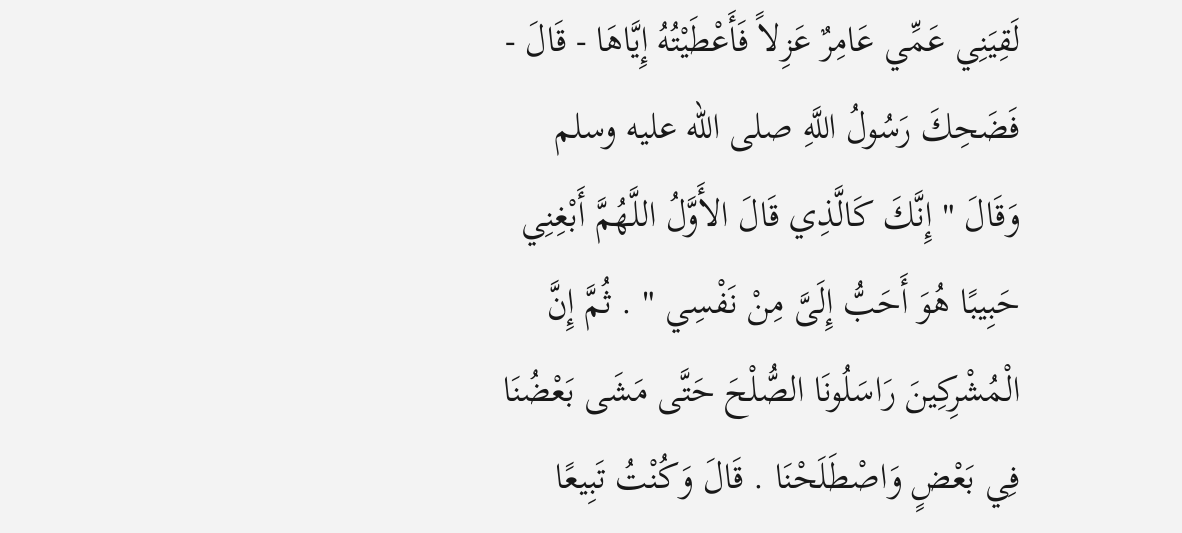لَقِيَنِي عَمِّي عَامِرٌ عَزِلاً فَأَعْطَيْتُهُ إِيَّاهَا - قَالَ - فَضَحِكَ رَسُولُ اللَّهِ صلى الله عليه وسلم وَقَالَ " إِنَّكَ كَالَّذِي قَالَ الأَوَّلُ اللَّهُمَّ أَبْغِنِي حَبِيبًا هُوَ أَحَبُّ إِلَىَّ مِنْ نَفْسِي " . ثُمَّ إِنَّ الْمُشْرِكِينَ رَاسَلُونَا الصُّلْحَ حَتَّى مَشَى بَعْضُنَا فِي بَعْضٍ وَاصْطَلَحْنَا . قَالَ وَكُنْتُ تَبِيعًا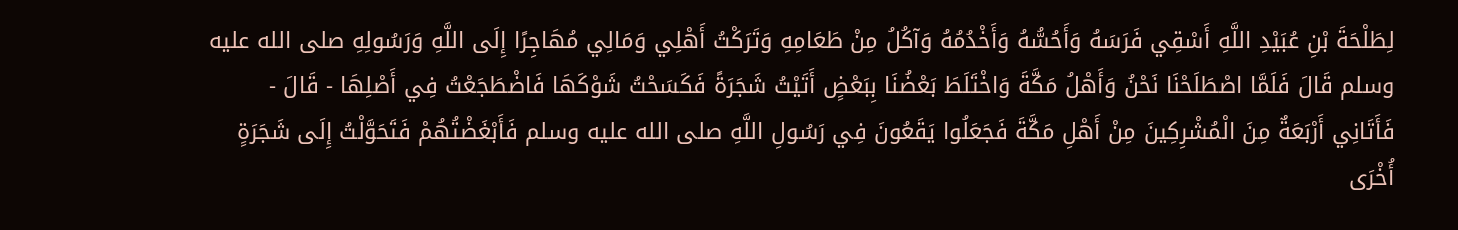لِطَلْحَةَ بْنِ عُبَيْدِ اللَّهِ أَسْقِي فَرَسَهُ وَأَحُسُّهُ وَأَخْدُمُهُ وَآكُلُ مِنْ طَعَامِهِ وَتَرَكْتُ أَهْلِي وَمَالِي مُهَاجِرًا إِلَى اللَّهِ وَرَسُولِهِ صلى الله عليه وسلم قَالَ فَلَمَّا اصْطَلَحْنَا نَحْنُ وَأَهْلُ مَكَّةَ وَاخْتَلَطَ بَعْضُنَا بِبَعْضٍ أَتَيْتُ شَجَرَةً فَكَسَحْتُ شَوْكَهَا فَاضْطَجَعْتُ فِي أَصْلِهَا - قَالَ - فَأَتَانِي أَرْبَعَةٌ مِنَ الْمُشْرِكِينَ مِنْ أَهْلِ مَكَّةَ فَجَعَلُوا يَقَعُونَ فِي رَسُولِ اللَّهِ صلى الله عليه وسلم فَأَبْغَضْتُهُمْ فَتَحَوَّلْتُ إِلَى شَجَرَةٍ أُخْرَى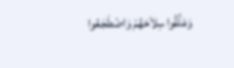وَعَلَّقُوا سِلاَحَهُمْ وَاضْطَجَعُوا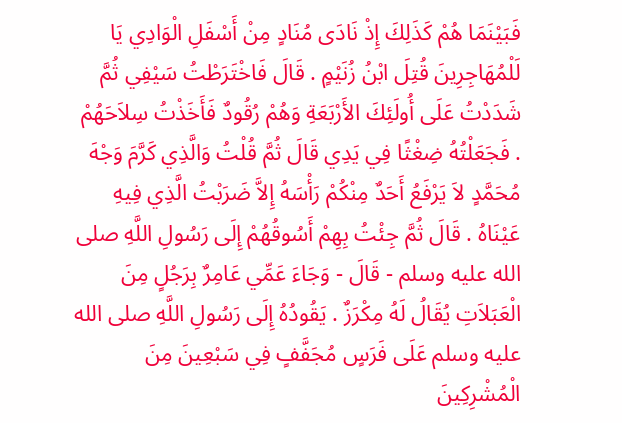فَبَيْنَمَا هُمْ كَذَلِكَ إِذْ نَادَى مُنَادٍ مِنْ أَسْفَلِ الْوَادِي يَا لَلْمُهَاجِرِينَ قُتِلَ ابْنُ زُنَيْمٍ . قَالَ فَاخْتَرَطْتُ سَيْفِي ثُمَّ شَدَدْتُ عَلَى أُولَئِكَ الأَرْبَعَةِ وَهُمْ رُقُودٌ فَأَخَذْتُ سِلاَحَهُمْ . فَجَعَلْتُهُ ضِغْثًا فِي يَدِي قَالَ ثُمَّ قُلْتُ وَالَّذِي كَرَّمَ وَجْهَ مُحَمَّدٍ لاَ يَرْفَعُ أَحَدٌ مِنْكُمْ رَأْسَهُ إِلاَّ ضَرَبْتُ الَّذِي فِيهِ عَيْنَاهُ . قَالَ ثُمَّ جِئْتُ بِهِمْ أَسُوقُهُمْ إِلَى رَسُولِ اللَّهِ صلى الله عليه وسلم - قَالَ - وَجَاءَ عَمِّي عَامِرٌ بِرَجُلٍ مِنَ الْعَبَلاَتِ يُقَالُ لَهُ مِكْرَزٌ . يَقُودُهُ إِلَى رَسُولِ اللَّهِ صلى الله عليه وسلم عَلَى فَرَسٍ مُجَفَّفٍ فِي سَبْعِينَ مِنَ الْمُشْرِكِينَ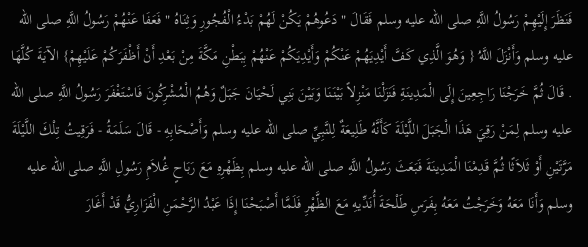فَنَظَرَ إِلَيْهِمْ رَسُولُ اللَّهِ صلى الله عليه وسلم فَقَالَ " دَعُوهُمْ يَكُنْ لَهُمْ بَدْءُ الْفُجُورِ وَثِنَاهُ " فَعَفَا عَنْهُمْ رَسُولُ اللَّهِ صلى الله عليه وسلم وَأَنْزَلَ اللَّهُ { وَهُوَ الَّذِي كَفَّ أَيْدِيَهُمْ عَنْكُمْ وَأَيْدِيَكُمْ عَنْهُمْ بِبَطْنِ مَكَّةَ مِنْ بَعْدِ أَنْ أَظْفَرَكُمْ عَلَيْهِمْ} الآيَةَ كُلَّهَا . قَالَ ثُمَّ خَرَجْنَا رَاجِعِينَ إِلَى الْمَدِينَةِ فَنَزَلْنَا مَنْزِلاً بَيْنَنَا وَبَيْنَ بَنِي لَحْيَانَ جَبَلٌ وَهُمُ الْمُشْرِكُونَ فَاسْتَغْفَرَ رَسُولُ اللَّهِ صلى الله عليه وسلم لِمَنْ رَقِيَ هَذَا الْجَبَلَ اللَّيْلَةَ كَأَنَّهُ طَلِيعَةٌ لِلنَّبِيِّ صلى الله عليه وسلم وَأَصْحَابِهِ - قَالَ سَلَمَةُ - فَرَقِيتُ تِلْكَ اللَّيْلَةَ مَرَّتَيْنِ أَوْ ثَلاَثًا ثُمَّ قَدِمْنَا الْمَدِينَةَ فَبَعَثَ رَسُولُ اللَّهِ صلى الله عليه وسلم بِظَهْرِهِ مَعَ رَبَاحٍ غُلاَمِ رَسُولِ اللَّهِ صلى الله عليه وسلم وَأَنَا مَعَهُ وَخَرَجْتُ مَعَهُ بِفَرَسِ طَلْحَةَ أُنَدِّيهِ مَعَ الظَّهْرِ فَلَمَّا أَصْبَحْنَا إِذَا عَبْدُ الرَّحْمَنِ الْفَزَارِيُّ قَدْ أَغَارَ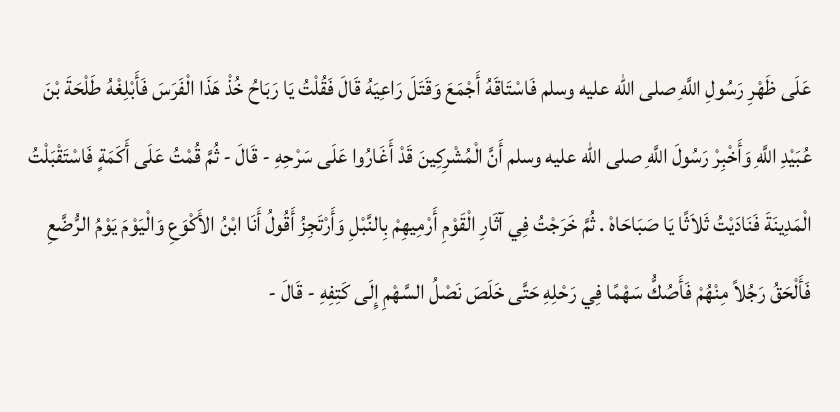عَلَى ظَهْرِ رَسُولِ اللَّهِ صلى الله عليه وسلم فَاسْتَاقَهُ أَجْمَعَ وَقَتَلَ رَاعِيَهُ قَالَ فَقُلْتُ يَا رَبَاحُ خُذْ هَذَا الْفَرَسَ فَأَبْلِغْهُ طَلْحَةَ بْنَ عُبَيْدِ اللَّهِ وَأَخْبِرْ رَسُولَ اللَّهِ صلى الله عليه وسلم أَنَّ الْمُشْرِكِينَ قَدْ أَغَارُوا عَلَى سَرْحِهِ - قَالَ - ثُمَّ قُمْتُ عَلَى أَكَمَةٍ فَاسْتَقْبَلْتُ الْمَدِينَةَ فَنَادَيْتُ ثَلاَثًا يَا صَبَاحَاهْ . ثُمَّ خَرَجْتُ فِي آثَارِ الْقَوْمِ أَرْمِيهِمْ بِالنَّبْلِ وَأَرْتَجِزُ أَقُولُ أَنَا ابْنُ الأَكْوَعِ وَالْيَوْمَ يَوْمُ الرُّضَّعِ فَأَلْحَقُ رَجُلاً مِنْهُمْ فَأَصُكُّ سَهْمًا فِي رَحْلِهِ حَتَّى خَلَصَ نَصْلُ السَّهْمِ إِلَى كَتِفِهِ - قَالَ -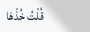قُلْتُ خُذْهَا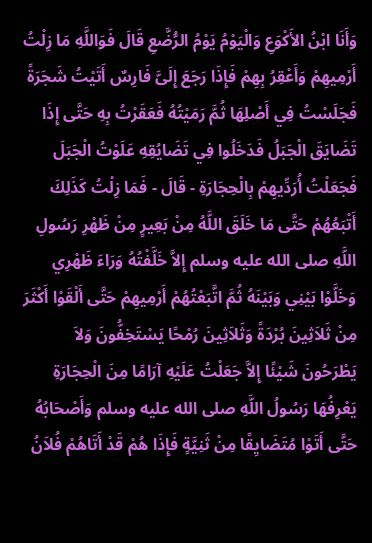وَأَنَا ابْنُ الأَكْوَعِ وَالْيَوْمُ يَوْمُ الرُّضَّعِ قَالَ فَوَاللَّهِ مَا زِلْتُ أَرْمِيهِمْ وَأَعْقِرُ بِهِمْ فَإِذَا رَجَعَ إِلَىَّ فَارِسٌ أَتَيْتُ شَجَرَةً فَجَلَسْتُ فِي أَصْلِهَا ثُمَّ رَمَيْتُهُ فَعَقَرْتُ بِهِ حَتَّى إِذَا تَضَايَقَ الْجَبَلُ فَدَخَلُوا فِي تَضَايُقِهِ عَلَوْتُ الْجَبَلَ فَجَعَلْتُ أُرَدِّيهِمْ بِالْحِجَارَةِ - قَالَ - فَمَا زِلْتُ كَذَلِكَ أَتْبَعُهُمْ حَتَّى مَا خَلَقَ اللَّهُ مِنْ بَعِيرٍ مِنْ ظَهْرِ رَسُولِ اللَّهِ صلى الله عليه وسلم إِلاَّ خَلَّفْتُهُ وَرَاءَ ظَهْرِي وَخَلَّوْا بَيْنِي وَبَيْنَهُ ثُمَّ اتَّبَعْتُهُمْ أَرْمِيهِمْ حَتَّى أَلْقَوْا أَكْثَرَ مِنْ ثَلاَثِينَ بُرْدَةً وَثَلاَثِينَ رُمْحًا يَسْتَخِفُّونَ وَلاَ يَطْرَحُونَ شَيْئًا إِلاَّ جَعَلْتُ عَلَيْهِ آرَامًا مِنَ الْحِجَارَةِ يَعْرِفُهَا رَسُولُ اللَّهِ صلى الله عليه وسلم وَأَصْحَابُهُ حَتَّى أَتَوْا مُتَضَايِقًا مِنْ ثَنِيَّةٍ فَإِذَا هُمْ قَدْ أَتَاهُمْ فُلاَنُ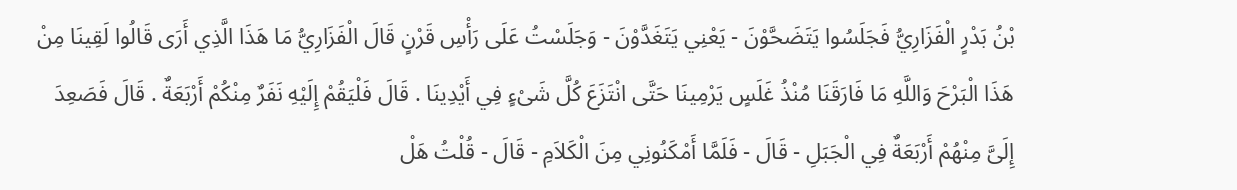بْنُ بَدْرٍ الْفَزَارِيُّ فَجَلَسُوا يَتَضَحَّوْنَ - يَعْنِي يَتَغَدَّوْنَ - وَجَلَسْتُ عَلَى رَأْسِ قَرْنٍ قَالَ الْفَزَارِيُّ مَا هَذَا الَّذِي أَرَى قَالُوا لَقِينَا مِنْ هَذَا الْبَرْحَ وَاللَّهِ مَا فَارَقَنَا مُنْذُ غَلَسٍ يَرْمِينَا حَتَّى انْتَزَعَ كُلَّ شَىْءٍ فِي أَيْدِينَا . قَالَ فَلْيَقُمْ إِلَيْهِ نَفَرٌ مِنْكُمْ أَرْبَعَةٌ . قَالَ فَصَعِدَ إِلَىَّ مِنْهُمْ أَرْبَعَةٌ فِي الْجَبَلِ - قَالَ - فَلَمَّا أَمْكَنُونِي مِنَ الْكَلاَمِ - قَالَ - قُلْتُ هَلْ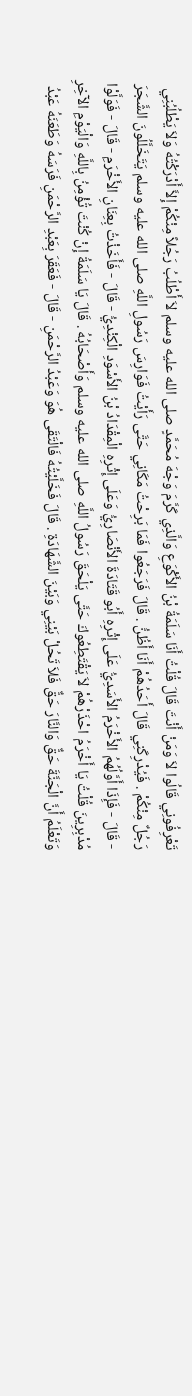تَعْرِفُونِي قَالُوا لاَ وَمَنْ أَنْتَ قَالَ قُلْتُ أَنَا سَلَمَةُ بْنُ الأَكْوَعِ وَالَّذِي كَرَّمَ وَجْهَ مُحَمَّدٍ صلى الله عليه وسلم لاَ أَطْلُبُ رَجُلاً مِنْكُمْ إِلاَّ أَدْرَكْتُهُ وَلاَ يَطْلُبُنِي رَجُلٌ مِنْكُمْ . فَيُدْرِكَنِي قَالَ أَحَدُهُمْ أَنَا أَظُنُّ . قَالَ فَرَجَعُوا فَمَا بَرِحْتُ مَكَانِي حَتَّى رَأَيْتُ فَوَارِسَ رَسُولِ اللَّهِ صلى الله عليه وسلم يَتَخَلَّلُونَ الشَّجَرَ - قَالَ - فَإِذَا أَوَّلُهُمُ الأَخْرَمُ الأَسَدِيُّ عَلَى إِثْرِهِ أَبُو قَتَادَةَ الأَنْصَارِيُّ وَعَلَى إِثْرِهِ الْمِقْدَادُ بْنُ الأَسْوَدِ الْكِنْدِيُّ - قَالَ - فَأَخَذْتُ بِعِنَانِ الأَخْرَمِ - قَالَ - فَوَلَّوْا مُدْبِرِينَ قُلْتُ يَا أَخْرَمُ احْذَرْهُمْ لاَ يَقْتَطِعُوكَ حَتَّى يَلْحَقَ رَسُولُ اللَّهِ صلى الله عليه وسلم وَأَصْحَابُهُ . قَالَ يَا سَلَمَةُ إِنْ كُنْتَ تُؤْمِنُ بِاللَّهِ وَالْيَوْمِ الآخِرِ وَتَعْلَمُ أَنَّ الْجَنَّةَ حَقٌّ وَالنَّارَ حَقٌّ فَلاَ تَحُلْ بَيْنِي وَبَيْنَ الشَّهَادَةِ . قَالَ فَخَلَّيْتُهُ فَالْتَقَى هُوَ وَعَبْدُ الرَّحْمَنِ - قَالَ - فَعَقَرَ بِعَبْدِ الرَّحْمَنِ فَرَسَهُ وَطَعَنَهُ عَبْدُ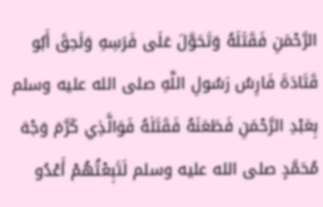الرَّحْمَنِ فَقَتَلَهُ وَتَحَوَّلَ عَلَى فَرَسِهِ وَلَحِقَ أَبُو قَتَادَةَ فَارِسُ رَسُولِ اللَّهِ صلى الله عليه وسلم بِعَبْدِ الرَّحْمَنِ فَطَعَنَهُ فَقَتَلَهُ فَوَالَّذِي كَرَّمَ وَجْهَ مُحَمَّدٍ صلى الله عليه وسلم لَتَبِعْتُهُمْ أَعْدُو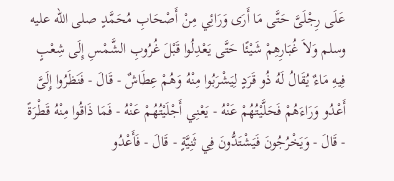عَلَى رِجْلَىَّ حَتَّى مَا أَرَى وَرَائِي مِنْ أَصْحَابِ مُحَمَّدٍ صلى الله عليه وسلم وَلاَ غُبَارِهِمْ شَيْئًا حَتَّى يَعْدِلُوا قَبْلَ غُرُوبِ الشَّمْسِ إِلَى شِعْبٍ فِيهِ مَاءٌ يُقَالُ لَهُ ذُو قَرَدٍ لِيَشْرَبُوا مِنْهُ وَهُمْ عِطَاشٌ - قَالَ - فَنَظَرُوا إِلَىَّ أَعْدُو وَرَاءَهُمْ فَحَلَّيْتُهُمْ عَنْهُ - يَعْنِي أَجْلَيْتُهُمْ عَنْهُ - فَمَا ذَاقُوا مِنْهُ قَطْرَةً - قَالَ - وَيَخْرُجُونَ فَيَشْتَدُّونَ فِي ثَنِيَّةٍ - قَالَ - فَأَعْدُو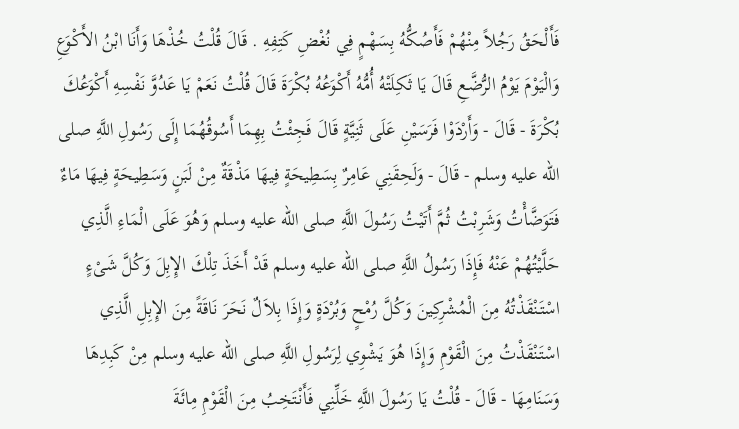فَأَلْحَقُ رَجُلاً مِنْهُمْ فَأَصُكُّهُ بِسَهْمٍ فِي نُغْضِ كَتِفِهِ . قَالَ قُلْتُ خُذْهَا وَأَنَا ابْنُ الأَكْوَعِ وَالْيَوْمَ يَوْمُ الرُّضَّعِ قَالَ يَا ثَكِلَتْهُ أُمُّهُ أَكْوَعُهُ بُكْرَةَ قَالَ قُلْتُ نَعَمْ يَا عَدُوَّ نَفْسِهِ أَكْوَعُكَ بُكْرَةَ - قَالَ - وَأَرْدَوْا فَرَسَيْنِ عَلَى ثَنِيَّةٍ قَالَ فَجِئْتُ بِهِمَا أَسُوقُهُمَا إِلَى رَسُولِ اللَّهِ صلى الله عليه وسلم - قَالَ - وَلَحِقَنِي عَامِرٌ بِسَطِيحَةٍ فِيهَا مَذْقَةٌ مِنْ لَبَنٍ وَسَطِيحَةٍ فِيهَا مَاءٌ فَتَوَضَّأْتُ وَشَرِبْتُ ثُمَّ أَتَيْتُ رَسُولَ اللَّهِ صلى الله عليه وسلم وَهُوَ عَلَى الْمَاءِ الَّذِي حَلَّيْتُهُمْ عَنْهُ فَإِذَا رَسُولُ اللَّهِ صلى الله عليه وسلم قَدْ أَخَذَ تِلْكَ الإِبِلَ وَكُلَّ شَىْءٍ اسْتَنْقَذْتُهُ مِنَ الْمُشْرِكِينَ وَكُلَّ رُمْحٍ وَبُرْدَةٍ وَإِذَا بِلاَلٌ نَحَرَ نَاقَةً مِنَ الإِبِلِ الَّذِي اسْتَنْقَذْتُ مِنَ الْقَوْمِ وَإِذَا هُوَ يَشْوِي لِرَسُولِ اللَّهِ صلى الله عليه وسلم مِنْ كَبِدِهَا وَسَنَامِهَا - قَالَ - قُلْتُ يَا رَسُولَ اللَّهِ خَلِّنِي فَأَنْتَخِبُ مِنَ الْقَوْمِ مِائَةَ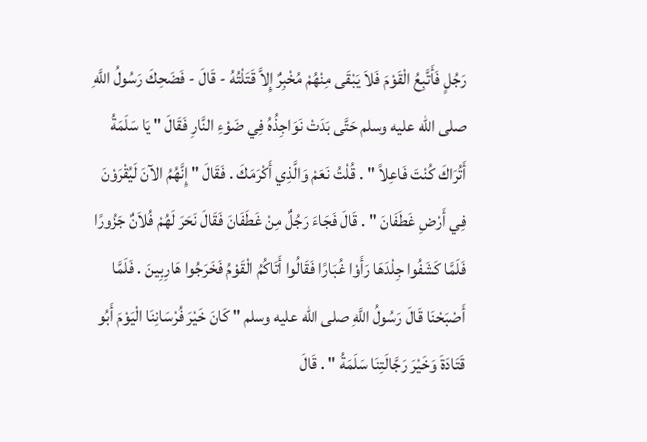رَجُلٍ فَأَتَّبِعُ الْقَوْمَ فَلاَ يَبْقَى مِنْهُمْ مُخْبِرٌ إِلاَّ قَتَلْتُهُ - قَالَ - فَضَحِكَ رَسُولُ اللَّهِ صلى الله عليه وسلم حَتَّى بَدَتْ نَوَاجِذُهُ فِي ضَوْءِ النَّارِ فَقَالَ " يَا سَلَمَةُ أَتُرَاكَ كُنْتَ فَاعِلاً " . قُلْتُ نَعَمْ وَالَّذِي أَكْرَمَكَ . فَقَالَ " إِنَّهُمُ الآنَ لَيُقْرَوْنَ فِي أَرْضِ غَطَفَانَ " . قَالَ فَجَاءَ رَجُلٌ مِنْ غَطَفَانَ فَقَالَ نَحَرَ لَهُمْ فُلاَنٌ جَزُورًا فَلَمَّا كَشَفُوا جِلْدَهَا رَأَوْا غُبَارًا فَقَالُوا أَتَاكُمُ الْقَوْمُ فَخَرَجُوا هَارِبِينَ . فَلَمَّا أَصْبَحْنَا قَالَ رَسُولُ اللَّهِ صلى الله عليه وسلم " كَانَ خَيْرَ فُرْسَانِنَا الْيَوْمَ أَبُو قَتَادَةَ وَخَيْرَ رَجَّالَتِنَا سَلَمَةُ " . قَالَ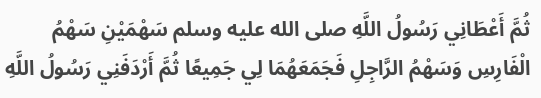ثُمَّ أَعْطَانِي رَسُولُ اللَّهِ صلى الله عليه وسلم سَهْمَيْنِ سَهْمُ الْفَارِسِ وَسَهْمُ الرَّاجِلِ فَجَمَعَهُمَا لِي جَمِيعًا ثُمَّ أَرْدَفَنِي رَسُولُ اللَّهِ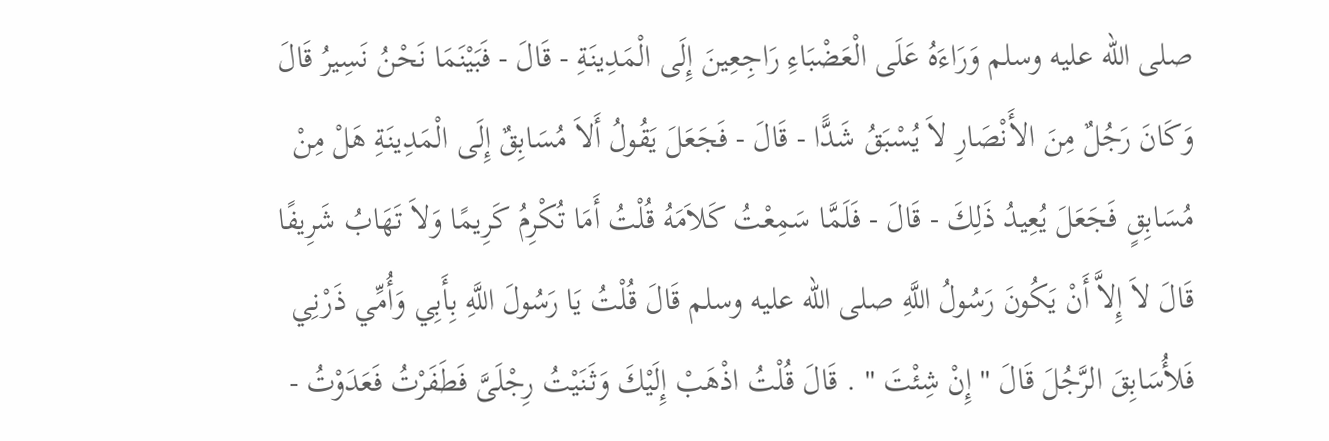صلى الله عليه وسلم وَرَاءَهُ عَلَى الْعَضْبَاءِ رَاجِعِينَ إِلَى الْمَدِينَةِ - قَالَ - فَبَيْنَمَا نَحْنُ نَسِيرُ قَالَ وَكَانَ رَجُلٌ مِنَ الأَنْصَارِ لاَ يُسْبَقُ شَدًّا - قَالَ - فَجَعَلَ يَقُولُ أَلاَ مُسَابِقٌ إِلَى الْمَدِينَةِ هَلْ مِنْ مُسَابِقٍ فَجَعَلَ يُعِيدُ ذَلِكَ - قَالَ - فَلَمَّا سَمِعْتُ كَلاَمَهُ قُلْتُ أَمَا تُكْرِمُ كَرِيمًا وَلاَ تَهَابُ شَرِيفًا قَالَ لاَ إِلاَّ أَنْ يَكُونَ رَسُولُ اللَّهِ صلى الله عليه وسلم قَالَ قُلْتُ يَا رَسُولَ اللَّهِ بِأَبِي وَأُمِّي ذَرْنِي فَلأُسَابِقَ الرَّجُلَ قَالَ " إِنْ شِئْتَ " . قَالَ قُلْتُ اذْهَبْ إِلَيْكَ وَثَنَيْتُ رِجْلَىَّ فَطَفَرْتُ فَعَدَوْتُ -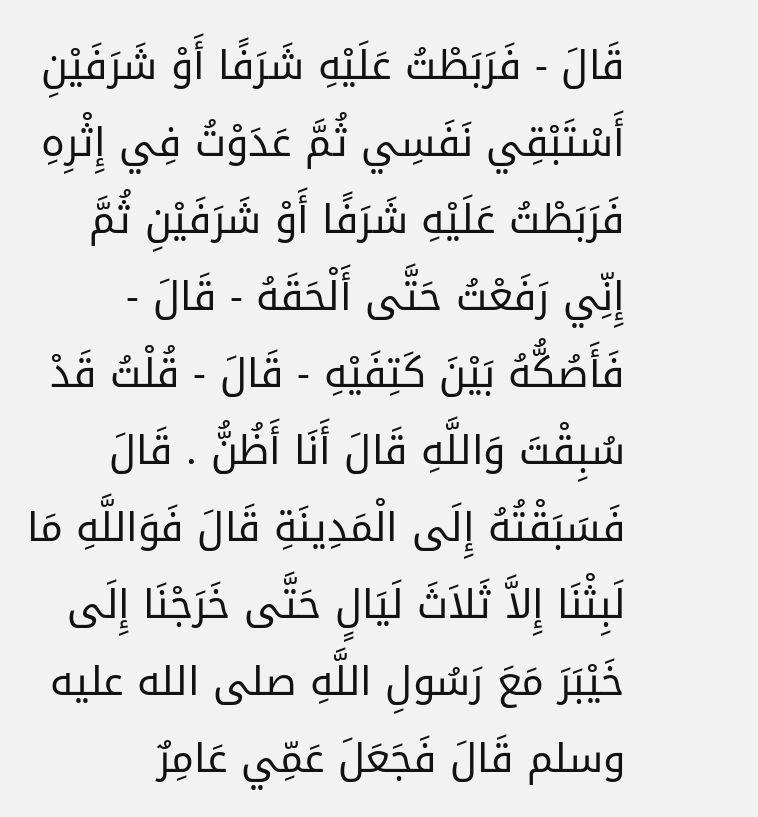قَالَ - فَرَبَطْتُ عَلَيْهِ شَرَفًا أَوْ شَرَفَيْنِ أَسْتَبْقِي نَفَسِي ثُمَّ عَدَوْتُ فِي إِثْرِهِ فَرَبَطْتُ عَلَيْهِ شَرَفًا أَوْ شَرَفَيْنِ ثُمَّ إِنِّي رَفَعْتُ حَتَّى أَلْحَقَهُ - قَالَ - فَأَصُكُّهُ بَيْنَ كَتِفَيْهِ - قَالَ - قُلْتُ قَدْ سُبِقْتَ وَاللَّهِ قَالَ أَنَا أَظُنُّ . قَالَ فَسَبَقْتُهُ إِلَى الْمَدِينَةِ قَالَ فَوَاللَّهِ مَا لَبِثْنَا إِلاَّ ثَلاَثَ لَيَالٍ حَتَّى خَرَجْنَا إِلَى خَيْبَرَ مَعَ رَسُولِ اللَّهِ صلى الله عليه وسلم قَالَ فَجَعَلَ عَمِّي عَامِرٌ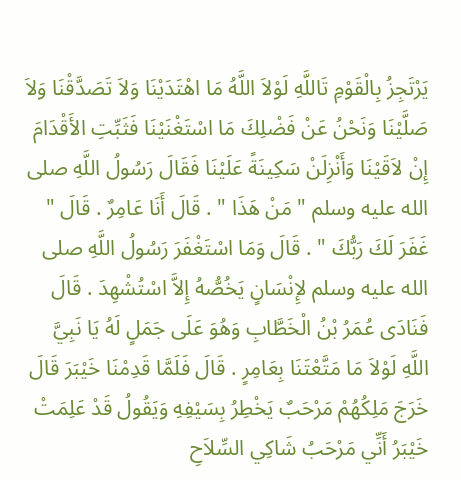يَرْتَجِزُ بِالْقَوْمِ تَاللَّهِ لَوْلاَ اللَّهُ مَا اهْتَدَيْنَا وَلاَ تَصَدَّقْنَا وَلاَ صَلَّيْنَا وَنَحْنُ عَنْ فَضْلِكَ مَا اسْتَغْنَيْنَا فَثَبِّتِ الأَقْدَامَ إِنْ لاَقَيْنَا وَأَنْزِلَنْ سَكِينَةً عَلَيْنَا فَقَالَ رَسُولُ اللَّهِ صلى الله عليه وسلم " مَنْ هَذَا " . قَالَ أَنَا عَامِرٌ . قَالَ " غَفَرَ لَكَ رَبُّكَ " . قَالَ وَمَا اسْتَغْفَرَ رَسُولُ اللَّهِ صلى الله عليه وسلم لإِنْسَانٍ يَخُصُّهُ إِلاَّ اسْتُشْهِدَ . قَالَ فَنَادَى عُمَرُ بْنُ الْخَطَّابِ وَهُوَ عَلَى جَمَلٍ لَهُ يَا نَبِيَّ اللَّهِ لَوْلاَ مَا مَتَّعْتَنَا بِعَامِرٍ . قَالَ فَلَمَّا قَدِمْنَا خَيْبَرَ قَالَ خَرَجَ مَلِكُهُمْ مَرْحَبٌ يَخْطِرُ بِسَيْفِهِ وَيَقُولُ قَدْ عَلِمَتْ خَيْبَرُ أَنِّي مَرْحَبُ شَاكِي السِّلاَحِ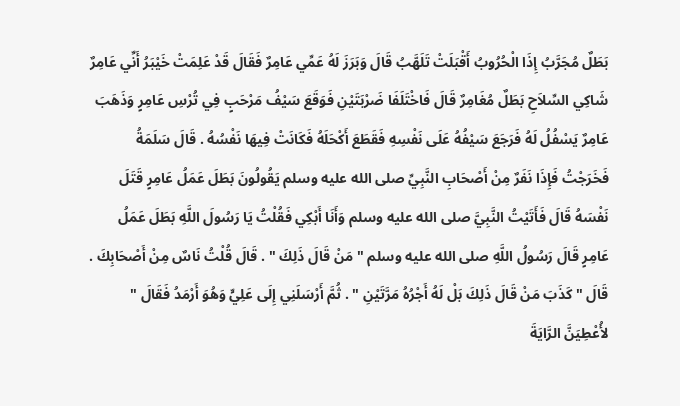بَطَلٌ مُجَرَّبُ إِذَا الْحُرُوبُ أَقْبَلَتْ تَلَهَّبُ قَالَ وَبَرَزَ لَهُ عَمِّي عَامِرٌ فَقَالَ قَدْ عَلِمَتْ خَيْبَرُ أَنِّي عَامِرٌ شَاكِي السِّلاَحِ بَطَلٌ مُغَامِرٌ قَالَ فَاخْتَلَفَا ضَرْبَتَيْنِ فَوَقَعَ سَيْفُ مَرْحَبٍ فِي تُرْسِ عَامِرٍ وَذَهَبَ عَامِرٌ يَسْفُلُ لَهُ فَرَجَعَ سَيْفُهُ عَلَى نَفْسِهِ فَقَطَعَ أَكْحَلَهُ فَكَانَتْ فِيهَا نَفْسُهُ . قَالَ سَلَمَةُ فَخَرَجْتُ فَإِذَا نَفَرٌ مِنْ أَصْحَابِ النَّبِيِّ صلى الله عليه وسلم يَقُولُونَ بَطَلَ عَمَلُ عَامِرٍ قَتَلَ نَفْسَهُ قَالَ فَأَتَيْتُ النَّبِيَّ صلى الله عليه وسلم وَأَنَا أَبْكِي فَقُلْتُ يَا رَسُولَ اللَّهِ بَطَلَ عَمَلُ عَامِرٍ قَالَ رَسُولُ اللَّهِ صلى الله عليه وسلم " مَنْ قَالَ ذَلِكَ " . قَالَ قُلْتُ نَاسٌ مِنْ أَصْحَابِكَ . قَالَ " كَذَبَ مَنْ قَالَ ذَلِكَ بَلْ لَهُ أَجْرُهُ مَرَّتَيْنِ " . ثُمَّ أَرْسَلَنِي إِلَى عَلِيٍّ وَهُوَ أَرْمَدُ فَقَالَ " لأُعْطِيَنَّ الرَّايَةَ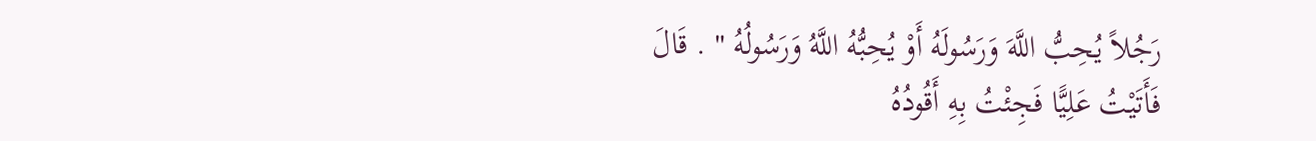رَجُلاً يُحِبُّ اللَّهَ وَرَسُولَهُ أَوْ يُحِبُّهُ اللَّهُ وَرَسُولُهُ " . قَالَ فَأَتَيْتُ عَلِيًّا فَجِئْتُ بِهِ أَقُودُهُ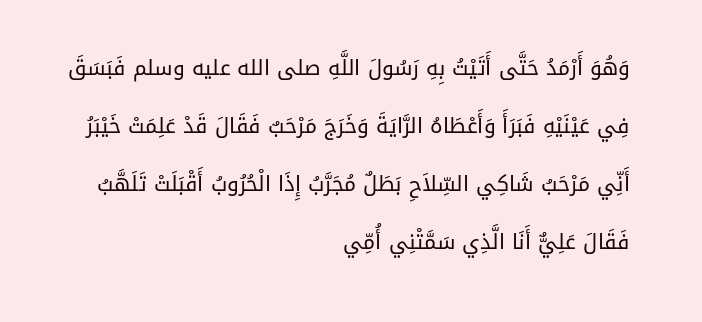وَهُوَ أَرْمَدُ حَتَّى أَتَيْتُ بِهِ رَسُولَ اللَّهِ صلى الله عليه وسلم فَبَسَقَ فِي عَيْنَيْهِ فَبَرَأَ وَأَعْطَاهُ الرَّايَةَ وَخَرَجَ مَرْحَبٌ فَقَالَ قَدْ عَلِمَتْ خَيْبَرُ أَنِّي مَرْحَبُ شَاكِي السِّلاَحِ بَطَلٌ مُجَرَّبُ إِذَا الْحُرُوبُ أَقْبَلَتْ تَلَهَّبُ فَقَالَ عَلِيٌّ أَنَا الَّذِي سَمَّتْنِي أُمِّي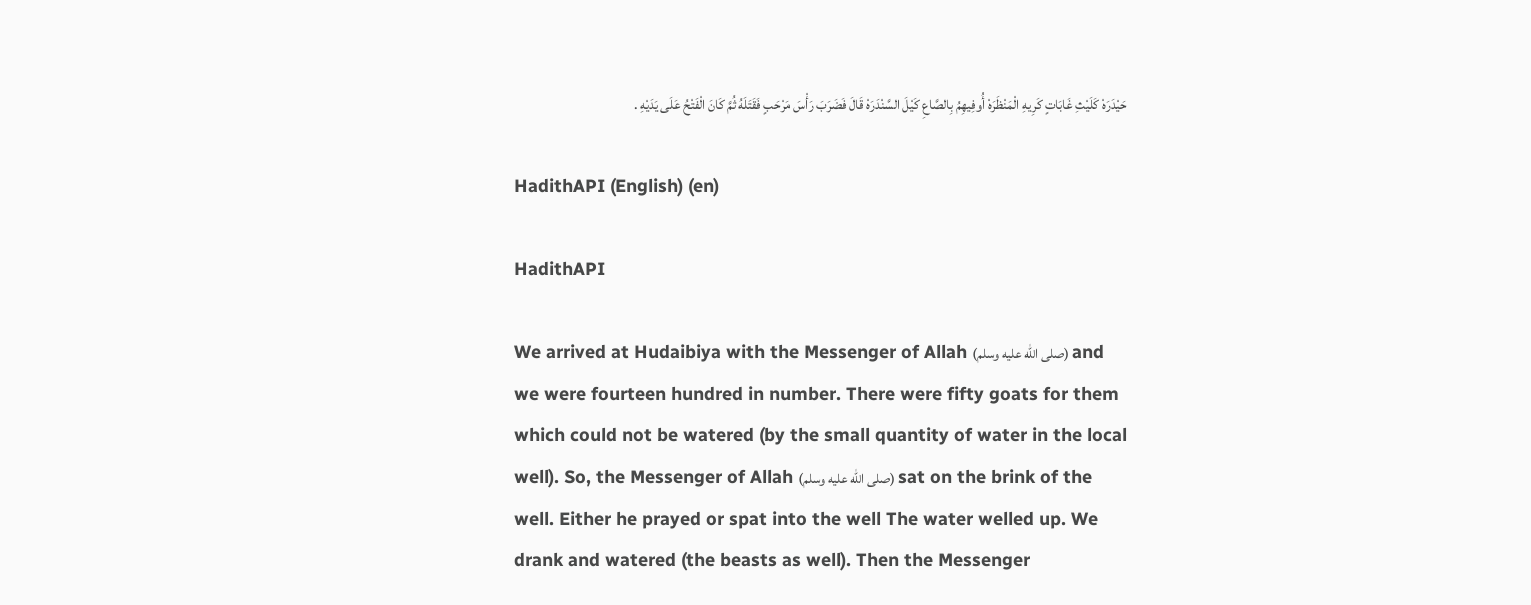حَيْدَرَهْ كَلَيْثِ غَابَاتٍ كَرِيهِ الْمَنْظَرَهْ أُوفِيهِمُ بِالصَّاعِ كَيْلَ السَّنْدَرَهْ قَالَ فَضَرَبَ رَأْسَ مَرْحَبٍ فَقَتَلَهُ ثُمَّ كَانَ الْفَتْحُ عَلَى يَدَيْهِ .

HadithAPI (English) (en)

HadithAPI

We arrived at Hudaibiya with the Messenger of Allah (صلى الله عليه وسلم) and we were fourteen hundred in number. There were fifty goats for them which could not be watered (by the small quantity of water in the local well). So, the Messenger of Allah (صلى الله عليه وسلم) sat on the brink of the well. Either he prayed or spat into the well The water welled up. We drank and watered (the beasts as well). Then the Messenger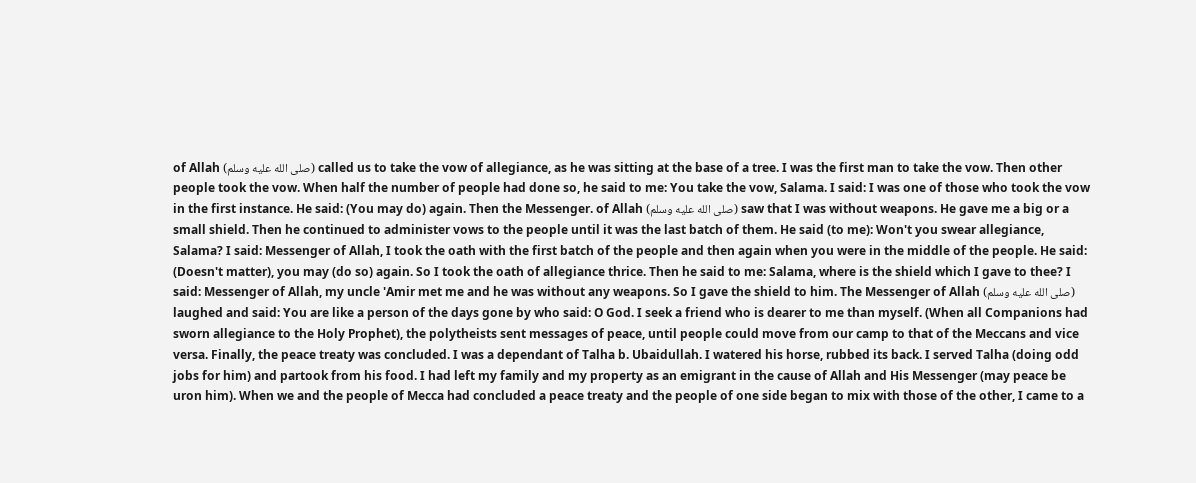of Allah (صلى الله عليه وسلم) called us to take the vow of allegiance, as he was sitting at the base of a tree. I was the first man to take the vow. Then other people took the vow. When half the number of people had done so, he said to me: You take the vow, Salama. I said: I was one of those who took the vow in the first instance. He said: (You may do) again. Then the Messenger. of Allah (صلى الله عليه وسلم) saw that I was without weapons. He gave me a big or a small shield. Then he continued to administer vows to the people until it was the last batch of them. He said (to me): Won't you swear allegiance, Salama? I said: Messenger of Allah, I took the oath with the first batch of the people and then again when you were in the middle of the people. He said: (Doesn't matter), you may (do so) again. So I took the oath of allegiance thrice. Then he said to me: Salama, where is the shield which I gave to thee? I said: Messenger of Allah, my uncle 'Amir met me and he was without any weapons. So I gave the shield to him. The Messenger of Allah (صلى الله عليه وسلم) laughed and said: You are like a person of the days gone by who said: O God. I seek a friend who is dearer to me than myself. (When all Companions had sworn allegiance to the Holy Prophet), the polytheists sent messages of peace, until people could move from our camp to that of the Meccans and vice versa. Finally, the peace treaty was concluded. I was a dependant of Talha b. Ubaidullah. I watered his horse, rubbed its back. I served Talha (doing odd jobs for him) and partook from his food. I had left my family and my property as an emigrant in the cause of Allah and His Messenger (may peace be uron him). When we and the people of Mecca had concluded a peace treaty and the people of one side began to mix with those of the other, I came to a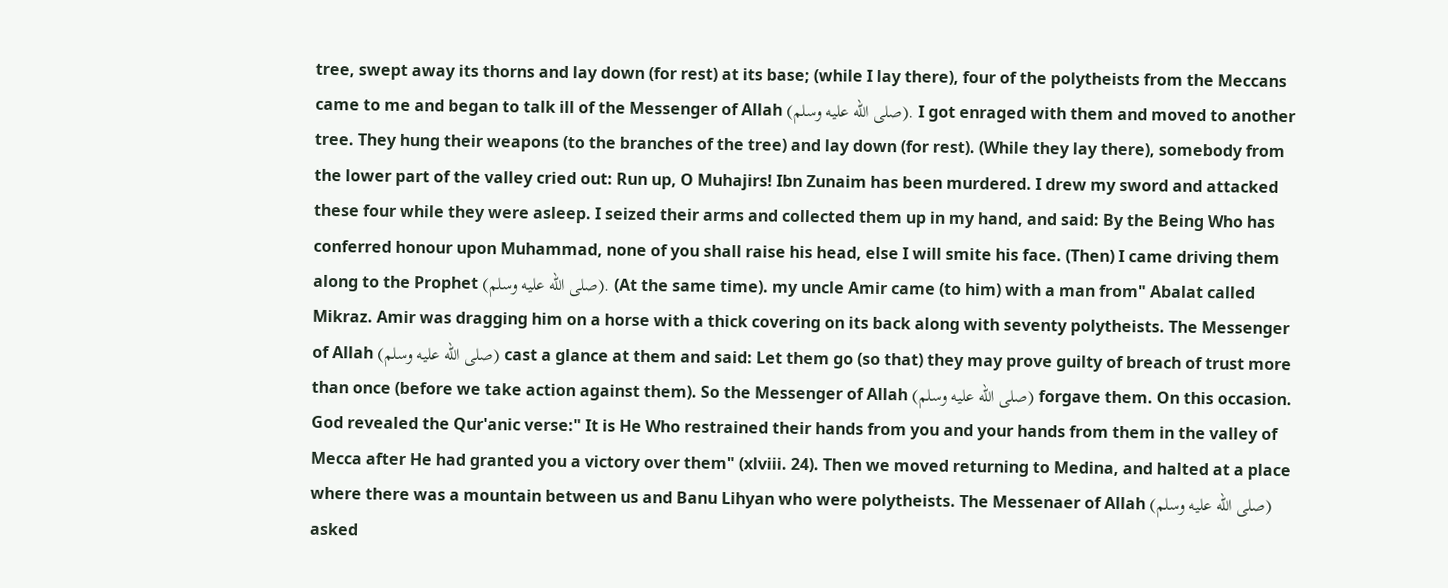tree, swept away its thorns and lay down (for rest) at its base; (while I lay there), four of the polytheists from the Meccans came to me and began to talk ill of the Messenger of Allah (صلى الله عليه وسلم). I got enraged with them and moved to another tree. They hung their weapons (to the branches of the tree) and lay down (for rest). (While they lay there), somebody from the lower part of the valley cried out: Run up, O Muhajirs! Ibn Zunaim has been murdered. I drew my sword and attacked these four while they were asleep. I seized their arms and collected them up in my hand, and said: By the Being Who has conferred honour upon Muhammad, none of you shall raise his head, else I will smite his face. (Then) I came driving them along to the Prophet (صلى الله عليه وسلم). (At the same time). my uncle Amir came (to him) with a man from" Abalat called Mikraz. Amir was dragging him on a horse with a thick covering on its back along with seventy polytheists. The Messenger of Allah (صلى الله عليه وسلم) cast a glance at them and said: Let them go (so that) they may prove guilty of breach of trust more than once (before we take action against them). So the Messenger of Allah (صلى الله عليه وسلم) forgave them. On this occasion. God revealed the Qur'anic verse:" It is He Who restrained their hands from you and your hands from them in the valley of Mecca after He had granted you a victory over them" (xlviii. 24). Then we moved returning to Medina, and halted at a place where there was a mountain between us and Banu Lihyan who were polytheists. The Messenaer of Allah (صلى الله عليه وسلم) asked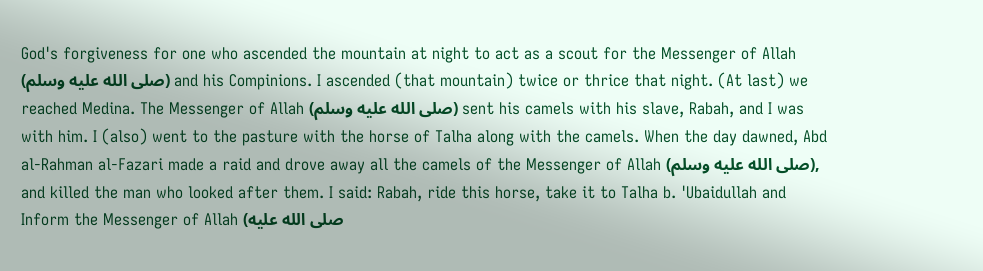God's forgiveness for one who ascended the mountain at night to act as a scout for the Messenger of Allah (صلى الله عليه وسلم) and his Compinions. I ascended (that mountain) twice or thrice that night. (At last) we reached Medina. The Messenger of Allah (صلى الله عليه وسلم) sent his camels with his slave, Rabah, and I was with him. I (also) went to the pasture with the horse of Talha along with the camels. When the day dawned, Abd al-Rahman al-Fazari made a raid and drove away all the camels of the Messenger of Allah (صلى الله عليه وسلم), and killed the man who looked after them. I said: Rabah, ride this horse, take it to Talha b. 'Ubaidullah and Inform the Messenger of Allah (صلى الله عليه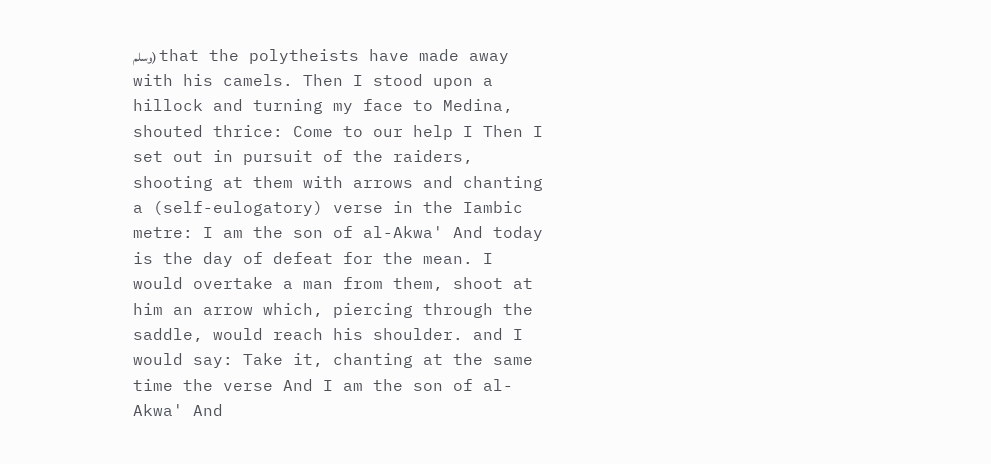وسلم) that the polytheists have made away with his camels. Then I stood upon a hillock and turning my face to Medina, shouted thrice: Come to our help I Then I set out in pursuit of the raiders, shooting at them with arrows and chanting a (self-eulogatory) verse in the Iambic metre: I am the son of al-Akwa' And today is the day of defeat for the mean. I would overtake a man from them, shoot at him an arrow which, piercing through the saddle, would reach his shoulder. and I would say: Take it, chanting at the same time the verse And I am the son of al-Akwa' And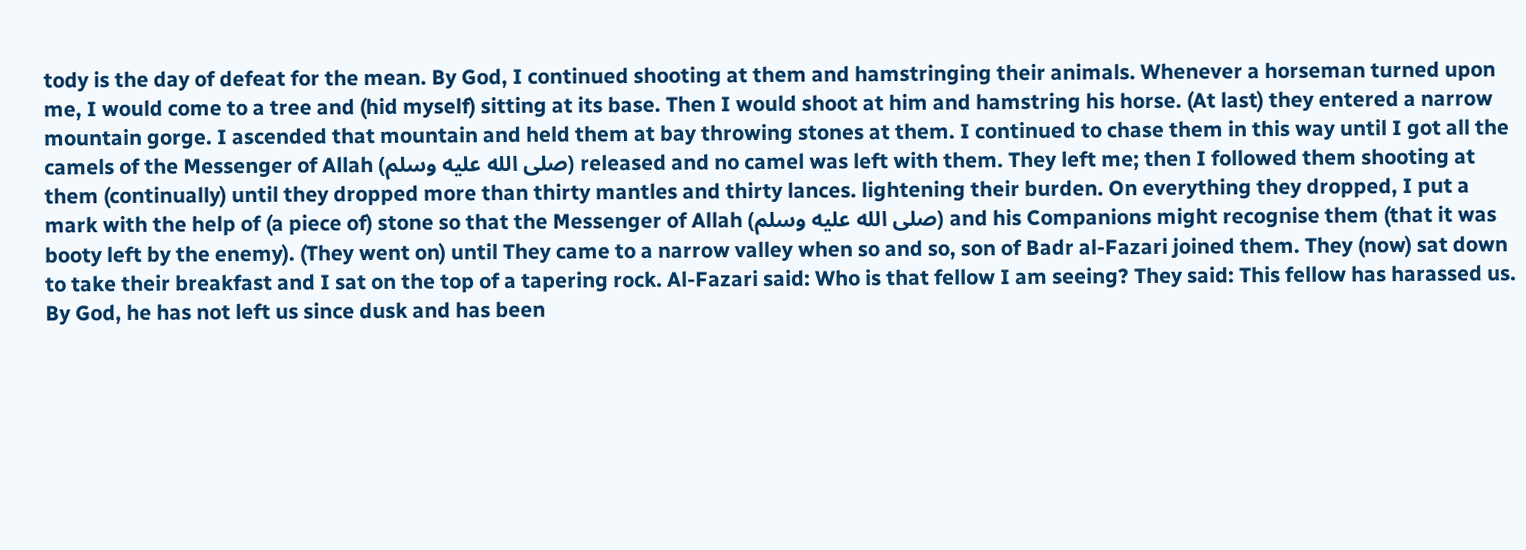tody is the day of defeat for the mean. By God, I continued shooting at them and hamstringing their animals. Whenever a horseman turned upon me, I would come to a tree and (hid myself) sitting at its base. Then I would shoot at him and hamstring his horse. (At last) they entered a narrow mountain gorge. I ascended that mountain and held them at bay throwing stones at them. I continued to chase them in this way until I got all the camels of the Messenger of Allah (صلى الله عليه وسلم) released and no camel was left with them. They left me; then I followed them shooting at them (continually) until they dropped more than thirty mantles and thirty lances. lightening their burden. On everything they dropped, I put a mark with the help of (a piece of) stone so that the Messenger of Allah (صلى الله عليه وسلم) and his Companions might recognise them (that it was booty left by the enemy). (They went on) until They came to a narrow valley when so and so, son of Badr al-Fazari joined them. They (now) sat down to take their breakfast and I sat on the top of a tapering rock. Al-Fazari said: Who is that fellow I am seeing? They said: This fellow has harassed us. By God, he has not left us since dusk and has been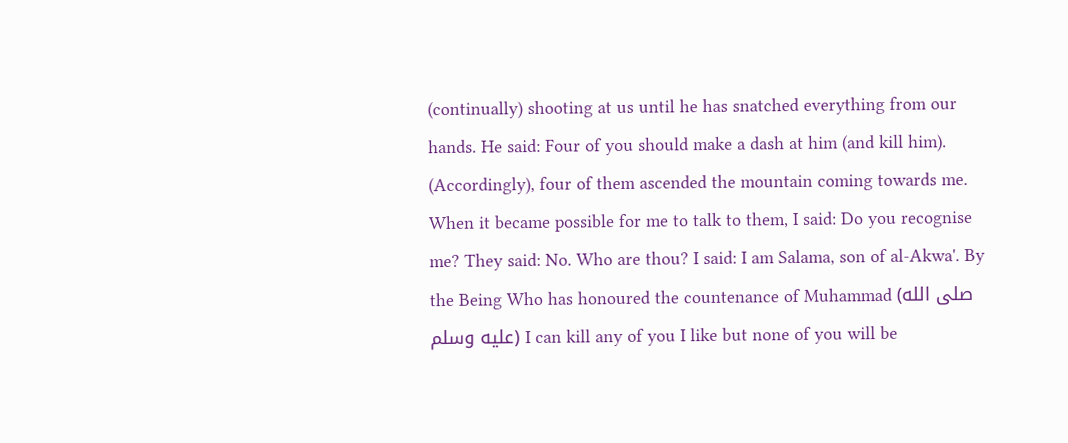(continually) shooting at us until he has snatched everything from our hands. He said: Four of you should make a dash at him (and kill him). (Accordingly), four of them ascended the mountain coming towards me. When it became possible for me to talk to them, I said: Do you recognise me? They said: No. Who are thou? I said: I am Salama, son of al-Akwa'. By the Being Who has honoured the countenance of Muhammad (صلى الله عليه وسلم) I can kill any of you I like but none of you will be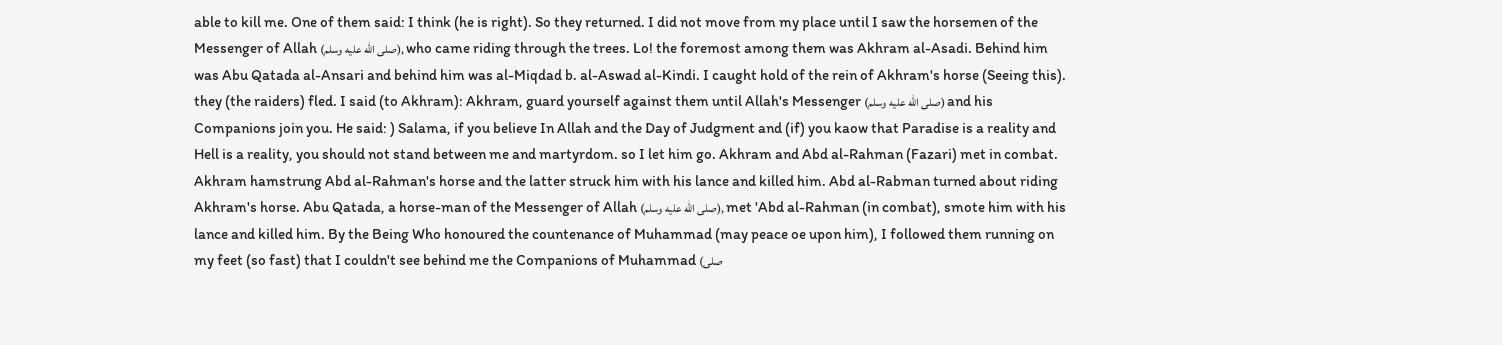able to kill me. One of them said: I think (he is right). So they returned. I did not move from my place until I saw the horsemen of the Messenger of Allah (صلى الله عليه وسلم), who came riding through the trees. Lo! the foremost among them was Akhram al-Asadi. Behind him was Abu Qatada al-Ansari and behind him was al-Miqdad b. al-Aswad al-Kindi. I caught hold of the rein of Akhram's horse (Seeing this). they (the raiders) fled. I said (to Akhram): Akhram, guard yourself against them until Allah's Messenger (صلى الله عليه وسلم) and his Companions join you. He said: ) Salama, if you believe In Allah and the Day of Judgment and (if) you kaow that Paradise is a reality and Hell is a reality, you should not stand between me and martyrdom. so I let him go. Akhram and Abd al-Rahman (Fazari) met in combat. Akhram hamstrung Abd al-Rahman's horse and the latter struck him with his lance and killed him. Abd al-Rabman turned about riding Akhram's horse. Abu Qatada, a horse-man of the Messenger of Allah (صلى الله عليه وسلم), met 'Abd al-Rahman (in combat), smote him with his lance and killed him. By the Being Who honoured the countenance of Muhammad (may peace oe upon him), I followed them running on my feet (so fast) that I couldn't see behind me the Companions of Muhammad (صلى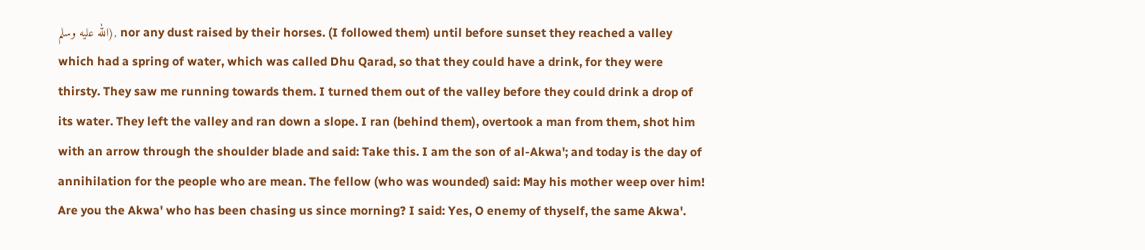الله عليه وسلم), nor any dust raised by their horses. (I followed them) until before sunset they reached a valley which had a spring of water, which was called Dhu Qarad, so that they could have a drink, for they were thirsty. They saw me running towards them. I turned them out of the valley before they could drink a drop of its water. They left the valley and ran down a slope. I ran (behind them), overtook a man from them, shot him with an arrow through the shoulder blade and said: Take this. I am the son of al-Akwa'; and today is the day of annihilation for the people who are mean. The fellow (who was wounded) said: May his mother weep over him! Are you the Akwa' who has been chasing us since morning? I said: Yes, O enemy of thyself, the same Akwa'.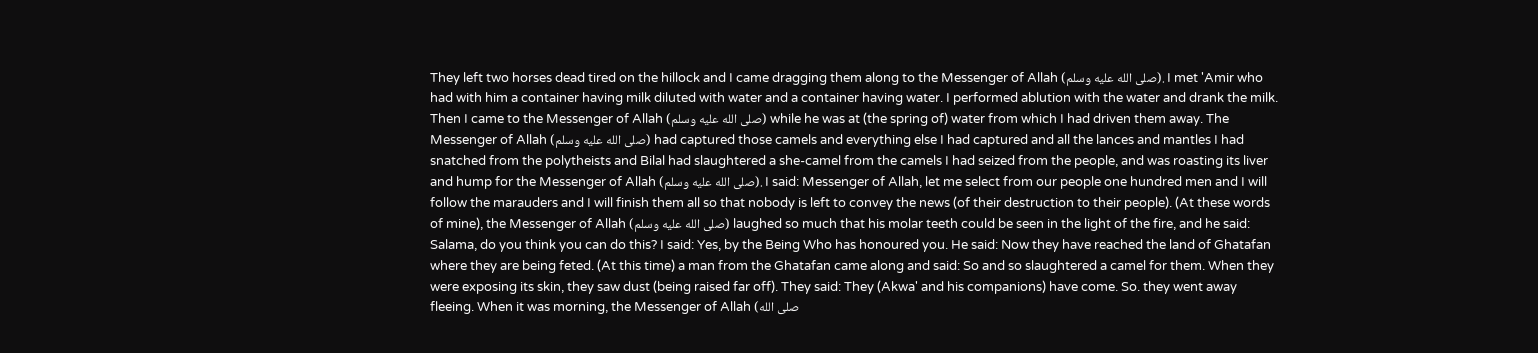They left two horses dead tired on the hillock and I came dragging them along to the Messenger of Allah (صلى الله عليه وسلم). I met 'Amir who had with him a container having milk diluted with water and a container having water. I performed ablution with the water and drank the milk. Then I came to the Messenger of Allah (صلى الله عليه وسلم) while he was at (the spring of) water from which I had driven them away. The Messenger of Allah (صلى الله عليه وسلم) had captured those camels and everything else I had captured and all the lances and mantles I had snatched from the polytheists and Bilal had slaughtered a she-camel from the camels I had seized from the people, and was roasting its liver and hump for the Messenger of Allah (صلى الله عليه وسلم). I said: Messenger of Allah, let me select from our people one hundred men and I will follow the marauders and I will finish them all so that nobody is left to convey the news (of their destruction to their people). (At these words of mine), the Messenger of Allah (صلى الله عليه وسلم) laughed so much that his molar teeth could be seen in the light of the fire, and he said: Salama, do you think you can do this? I said: Yes, by the Being Who has honoured you. He said: Now they have reached the land of Ghatafan where they are being feted. (At this time) a man from the Ghatafan came along and said: So and so slaughtered a camel for them. When they were exposing its skin, they saw dust (being raised far off). They said: They (Akwa' and his companions) have come. So. they went away fleeing. When it was morning, the Messenger of Allah (صلى الله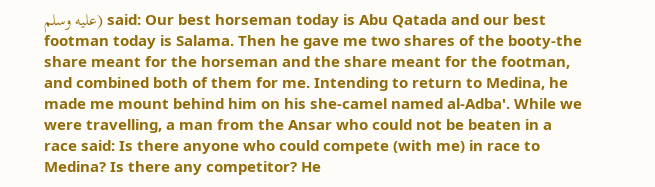عليه وسلم) said: Our best horseman today is Abu Qatada and our best footman today is Salama. Then he gave me two shares of the booty-the share meant for the horseman and the share meant for the footman, and combined both of them for me. Intending to return to Medina, he made me mount behind him on his she-camel named al-Adba'. While we were travelling, a man from the Ansar who could not be beaten in a race said: Is there anyone who could compete (with me) in race to Medina? Is there any competitor? He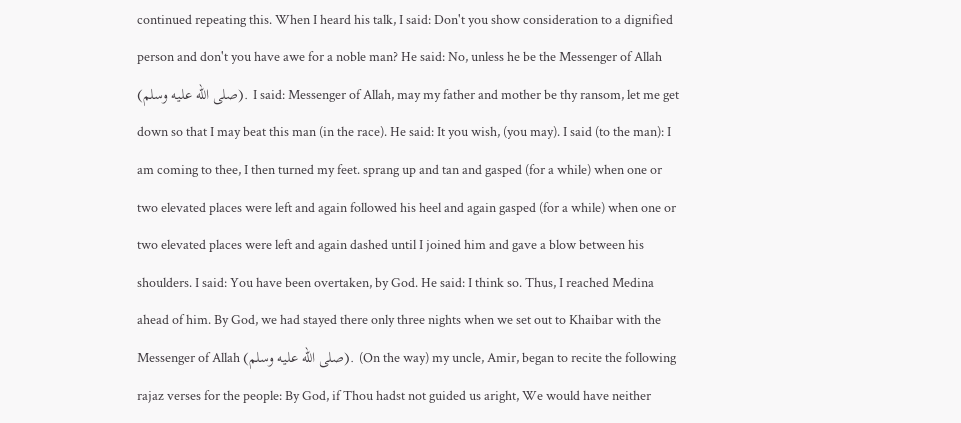continued repeating this. When I heard his talk, I said: Don't you show consideration to a dignified person and don't you have awe for a noble man? He said: No, unless he be the Messenger of Allah (صلى الله عليه وسلم). I said: Messenger of Allah, may my father and mother be thy ransom, let me get down so that I may beat this man (in the race). He said: It you wish, (you may). I said (to the man): I am coming to thee, I then turned my feet. sprang up and tan and gasped (for a while) when one or two elevated places were left and again followed his heel and again gasped (for a while) when one or two elevated places were left and again dashed until I joined him and gave a blow between his shoulders. I said: You have been overtaken, by God. He said: I think so. Thus, I reached Medina ahead of him. By God, we had stayed there only three nights when we set out to Khaibar with the Messenger of Allah (صلى الله عليه وسلم). (On the way) my uncle, Amir, began to recite the following rajaz verses for the people: By God, if Thou hadst not guided us aright, We would have neither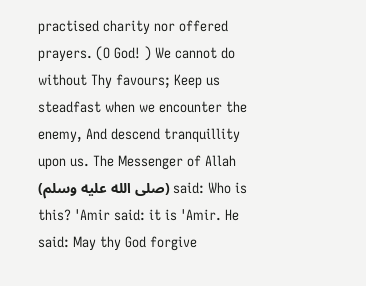practised charity nor offered prayers. (O God! ) We cannot do without Thy favours; Keep us steadfast when we encounter the enemy, And descend tranquillity upon us. The Messenger of Allah (صلى الله عليه وسلم) said: Who is this? 'Amir said: it is 'Amir. He said: May thy God forgive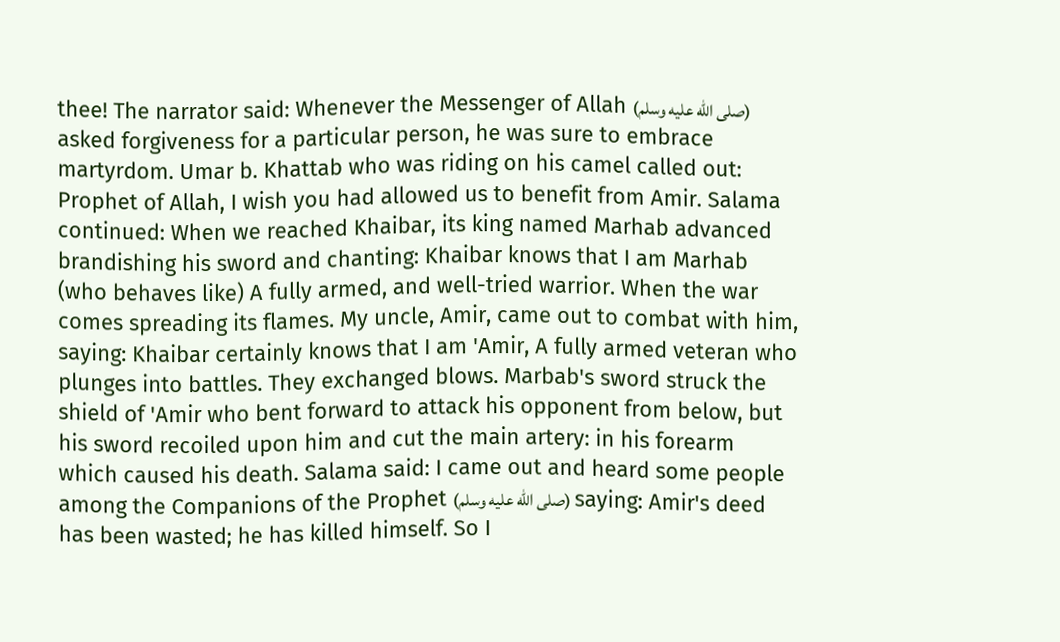thee! The narrator said: Whenever the Messenger of Allah (صلى الله عليه وسلم) asked forgiveness for a particular person, he was sure to embrace martyrdom. Umar b. Khattab who was riding on his camel called out: Prophet of Allah, I wish you had allowed us to benefit from Amir. Salama continued: When we reached Khaibar, its king named Marhab advanced brandishing his sword and chanting: Khaibar knows that I am Marhab (who behaves like) A fully armed, and well-tried warrior. When the war comes spreading its flames. My uncle, Amir, came out to combat with him, saying: Khaibar certainly knows that I am 'Amir, A fully armed veteran who plunges into battles. They exchanged blows. Marbab's sword struck the shield of 'Amir who bent forward to attack his opponent from below, but his sword recoiled upon him and cut the main artery: in his forearm which caused his death. Salama said: I came out and heard some people among the Companions of the Prophet (صلى الله عليه وسلم) saying: Amir's deed has been wasted; he has killed himself. So I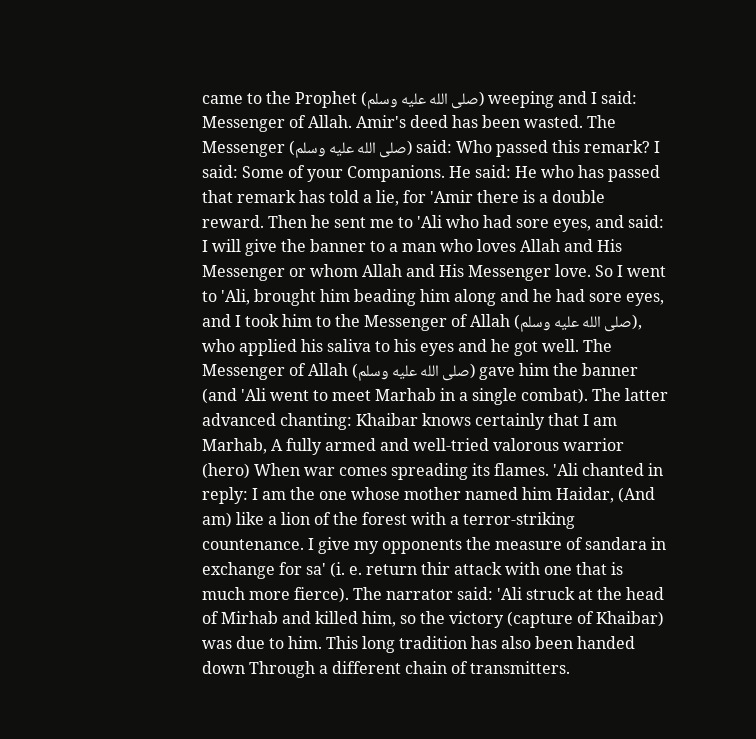came to the Prophet (صلى الله عليه وسلم) weeping and I said: Messenger of Allah. Amir's deed has been wasted. The Messenger (صلى الله عليه وسلم) said: Who passed this remark? I said: Some of your Companions. He said: He who has passed that remark has told a lie, for 'Amir there is a double reward. Then he sent me to 'Ali who had sore eyes, and said: I will give the banner to a man who loves Allah and His Messenger or whom Allah and His Messenger love. So I went to 'Ali, brought him beading him along and he had sore eyes, and I took him to the Messenger of Allah (صلى الله عليه وسلم), who applied his saliva to his eyes and he got well. The Messenger of Allah (صلى الله عليه وسلم) gave him the banner (and 'Ali went to meet Marhab in a single combat). The latter advanced chanting: Khaibar knows certainly that I am Marhab, A fully armed and well-tried valorous warrior (hero) When war comes spreading its flames. 'Ali chanted in reply: I am the one whose mother named him Haidar, (And am) like a lion of the forest with a terror-striking countenance. I give my opponents the measure of sandara in exchange for sa' (i. e. return thir attack with one that is much more fierce). The narrator said: 'Ali struck at the head of Mirhab and killed him, so the victory (capture of Khaibar) was due to him. This long tradition has also been handed down Through a different chain of transmitters.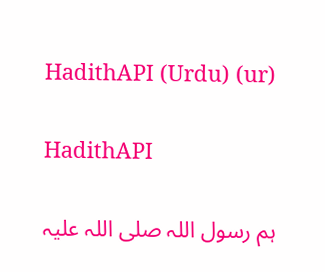HadithAPI (Urdu) (ur)

HadithAPI

ہم رسول اللہ صلی اللہ علیہ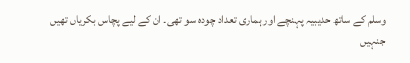وسلم کے ساتھ حدیبیہ پہنچے اور ہماری تعداد چودہ سو تھی۔ ان کے لیے پچاس بکریاں تھیں جنہیں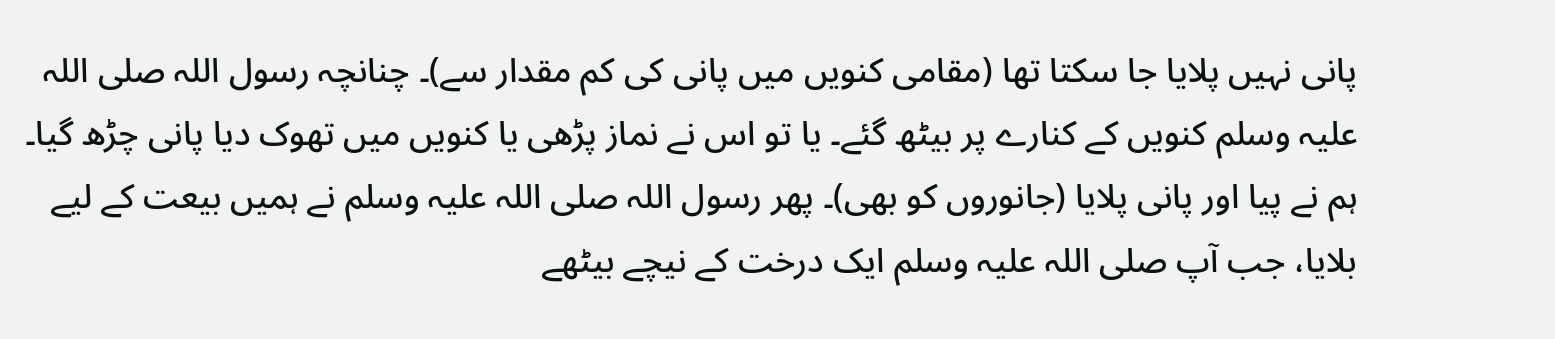پانی نہیں پلایا جا سکتا تھا (مقامی کنویں میں پانی کی کم مقدار سے)۔ چنانچہ رسول اللہ صلی اللہ علیہ وسلم کنویں کے کنارے پر بیٹھ گئے۔ یا تو اس نے نماز پڑھی یا کنویں میں تھوک دیا پانی چڑھ گیا۔ ہم نے پیا اور پانی پلایا (جانوروں کو بھی)۔ پھر رسول اللہ صلی اللہ علیہ وسلم نے ہمیں بیعت کے لیے بلایا، جب آپ صلی اللہ علیہ وسلم ایک درخت کے نیچے بیٹھے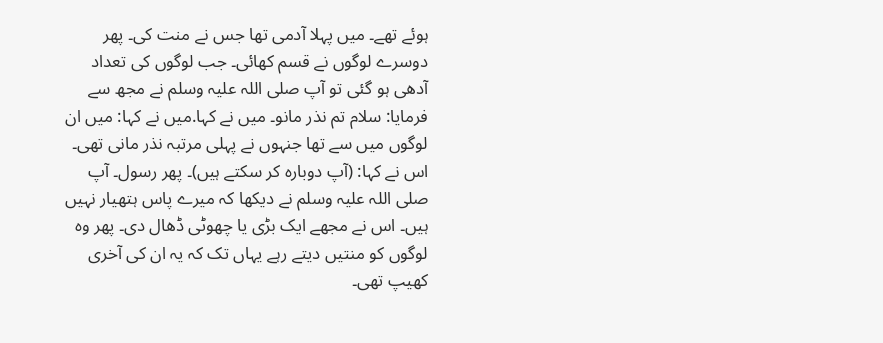ہوئے تھے۔ میں پہلا آدمی تھا جس نے منت کی۔ پھر دوسرے لوگوں نے قسم کھائی۔ جب لوگوں کی تعداد آدھی ہو گئی تو آپ صلی اللہ علیہ وسلم نے مجھ سے فرمایا: سلام تم نذر مانو۔ میں نے کہا.میں نے کہا: میں ان لوگوں میں سے تھا جنہوں نے پہلی مرتبہ نذر مانی تھی۔ اس نے کہا: (آپ دوبارہ کر سکتے ہیں)۔ پھر رسول۔ آپ صلی اللہ علیہ وسلم نے دیکھا کہ میرے پاس ہتھیار نہیں ہیں۔ اس نے مجھے ایک بڑی یا چھوٹی ڈھال دی۔ پھر وہ لوگوں کو منتیں دیتے رہے یہاں تک کہ یہ ان کی آخری کھیپ تھی۔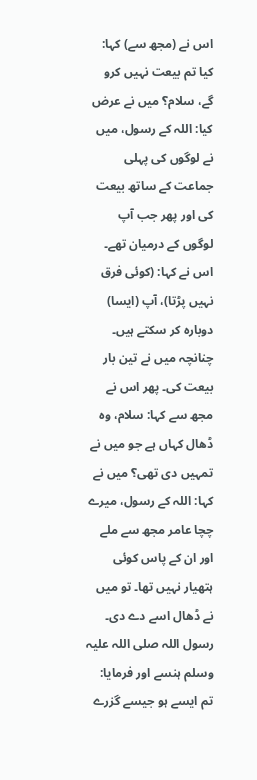اس نے (مجھ سے) کہا: کیا تم بیعت نہیں کرو گے، سلام؟ میں نے عرض کیا: اللہ کے رسول، میں نے لوگوں کی پہلی جماعت کے ساتھ بیعت کی اور پھر جب آپ لوگوں کے درمیان تھے۔ اس نے کہا: (کوئی فرق نہیں پڑتا)، آپ (ایسا) دوبارہ کر سکتے ہیں۔ چنانچہ میں نے تین بار بیعت کی۔ پھر اس نے مجھ سے کہا: سلام، وہ ڈھال کہاں ہے جو میں نے تمہیں دی تھی؟ میں نے کہا: اللہ کے رسول، میرے چچا عامر مجھ سے ملے اور ان کے پاس کوئی ہتھیار نہیں تھا۔ تو میں نے ڈھال اسے دے دی۔ رسول اللہ صلی اللہ علیہ وسلم ہنسے اور فرمایا: تم ایسے ہو جیسے گزرے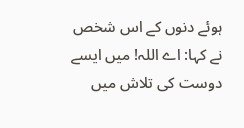ہوئے دنوں کے اس شخص نے کہا: اے اللہ! میں ایسے دوست کی تلاش میں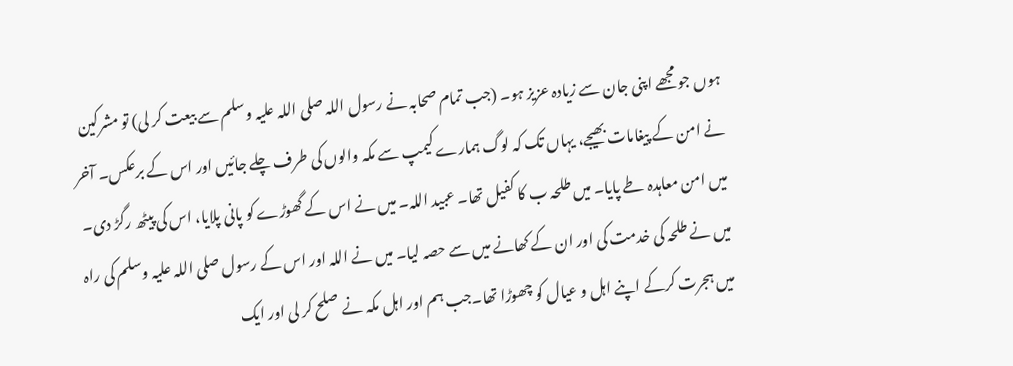ہوں جو مجھے اپنی جان سے زیادہ عزیز ہو۔ (جب تمام صحابہ نے رسول اللہ صلی اللہ علیہ وسلم سے بیعت کر لی) تو مشرکین نے امن کے پیغامات بھیجے، یہاں تک کہ لوگ ہمارے کیمپ سے مکہ والوں کی طرف چلے جائیں اور اس کے برعکس۔ آخر میں امن معاہدہ طے پایا۔ میں طلحہ ب کا کفیل تھا۔ عبید اللہ۔ میں نے اس کے گھوڑے کو پانی پلایا، اس کی پیٹھ رگڑ دی۔ میں نے طلحہ کی خدمت کی اور ان کے کھانے میں سے حصہ لیا۔ میں نے اللہ اور اس کے رسول صلی اللہ علیہ وسلم کی راہ میں ہجرت کرکے اپنے اہل و عیال کو چھوڑا تھا۔جب ہم اور اہل مکہ نے صلح کر لی اور ایک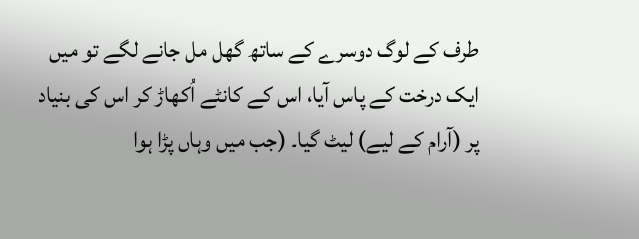طرف کے لوگ دوسرے کے ساتھ گھل مل جانے لگے تو میں ایک درخت کے پاس آیا، اس کے کانٹے اُکھاڑ کر اس کی بنیاد پر (آرام کے لیے) لیٹ گیا۔ (جب میں وہاں پڑا ہوا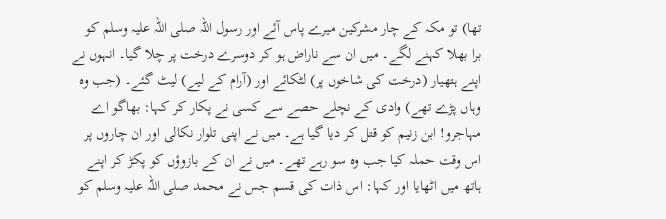تھا) تو مکہ کے چار مشرکین میرے پاس آئے اور رسول اللہ صلی اللہ علیہ وسلم کو برا بھلا کہنے لگے۔ میں ان سے ناراض ہو کر دوسرے درخت پر چلا گیا۔ انہوں نے اپنے ہتھیار (درخت کی شاخوں پر) لٹکائے اور (آرام کے لیے) لیٹ گئے۔ (جب وہ وہاں پڑے تھے) وادی کے نچلے حصے سے کسی نے پکار کر کہا: بھاگو اے مہاجرو! ابن زنیم کو قتل کر دیا گیا ہے۔ میں نے اپنی تلوار نکالی اور ان چاروں پر اس وقت حملہ کیا جب وہ سو رہے تھے۔ میں نے ان کے بازوؤں کو پکڑ کر اپنے ہاتھ میں اٹھایا اور کہا: اس ذات کی قسم جس نے محمد صلی اللہ علیہ وسلم کو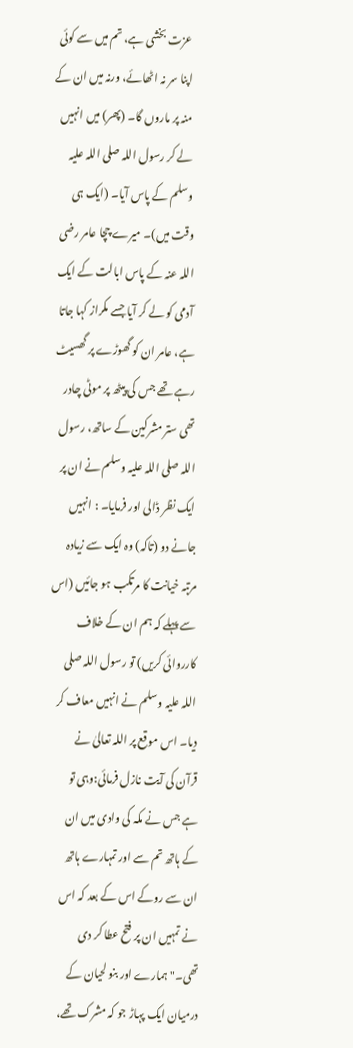عزت بخشی ہے، تم میں سے کوئی اپنا سر نہ اٹھائے، ورنہ میں ان کے منہ پر ماروں گا۔ (پھر) میں انہیں لے کر رسول اللہ صلی اللہ علیہ وسلم کے پاس آیا۔ (ایک ہی وقت میں)۔ میرے چچا عامر رضی اللہ عنہ کے پاس ابالت کے ایک آدمی کو لے کر آیا جسے مکراز کہا جاتا ہے، عامر ان کو گھوڑے پر گھسیٹ رہے تھے جس کی پیٹھ پر موٹی چادر تھی ستر مشرکین کے ساتھ، رسول اللہ صلی اللہ علیہ وسلم نے ان پر ایک نظر ڈالی اور فرمایا۔ : انہیں جانے دو (تاکہ) وہ ایک سے زیادہ مرتبہ خیانت کا مرتکب ہو جائیں (اس سے پہلے کہ ہم ان کے خلاف کارروائی کریں) تو رسول اللہ صلی اللہ علیہ وسلم نے انہیں معاف کر دیا۔ اس موقع پر اللہ تعالیٰ نے قرآن کی آیت نازل فرمائی:وہی تو ہے جس نے مکہ کی وادی میں ان کے ہاتھ تم سے اور تمہارے ہاتھ ان سے روکے اس کے بعد کہ اس نے تمہیں ان پر فتح عطا کر دی تھی۔" ہمارے اور بنو لحیان کے درمیان ایک پہاڑ جو کہ مشرک تھے،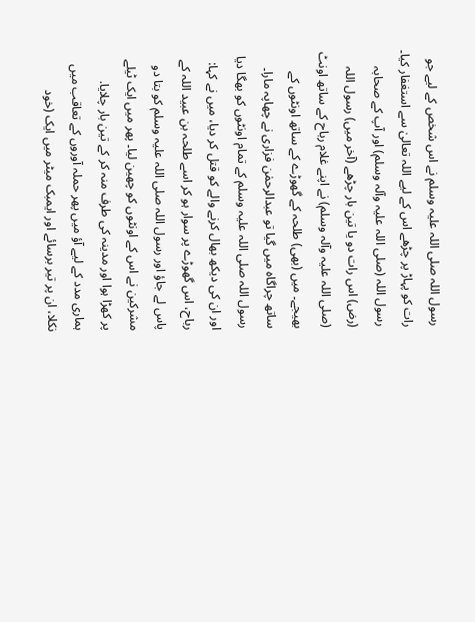رسول اللہ صلی اللہ علیہ وسلم نے اس شخص کے لیے جو رات کو پہاڑ پر چڑھے اس کے لیے اللہ تعالیٰ سے استغفار کیا۔ رسول اللہ (صلی اللہ علیہ وآلہ وسلم) اور آپ کے صحابہ (رض) اس رات دو یا تین بار چڑھے (آخر میں) رسول اللہ (صلی اللہ علیہ وآلہ وسلم) نے اپنے غلام رباح کے ساتھ اونٹ بھیجے۔ میں (بھی) طلحہ کے گھوڑے کے ساتھ اونٹوں کے ساتھ چراگاہ میں گیا تو عبدالرحمٰن فزاری نے چھاپہ مارا۔ رسول اللہ صلی اللہ علیہ وسلم کے تمام اونٹوں کو بھگا دیا اور ان کی دیکھ بھال کرنے والے کو قتل کر دیا، میں نے کہا: رباح، اس گھوڑے پر سوار ہو کر اسے طلحہ بن عبید اللہ کے پاس لے جاؤ اور رسول اللہ صلی اللہ علیہ وسلم کو بتا دو مشرکین نے اس کے اونٹوں کو چھین لیا۔ پھر میں ایک ٹیلے پر کھڑا ہوا اور مدینہ کی طرف منہ کر کے تین بار چلایا. ہماری مدد کے لیے آؤ میں پھر حملہ آوروں کے تعاقب میں نکلا، ان پر تیر برسائے اور ایمبک میٹر میں ایک (خود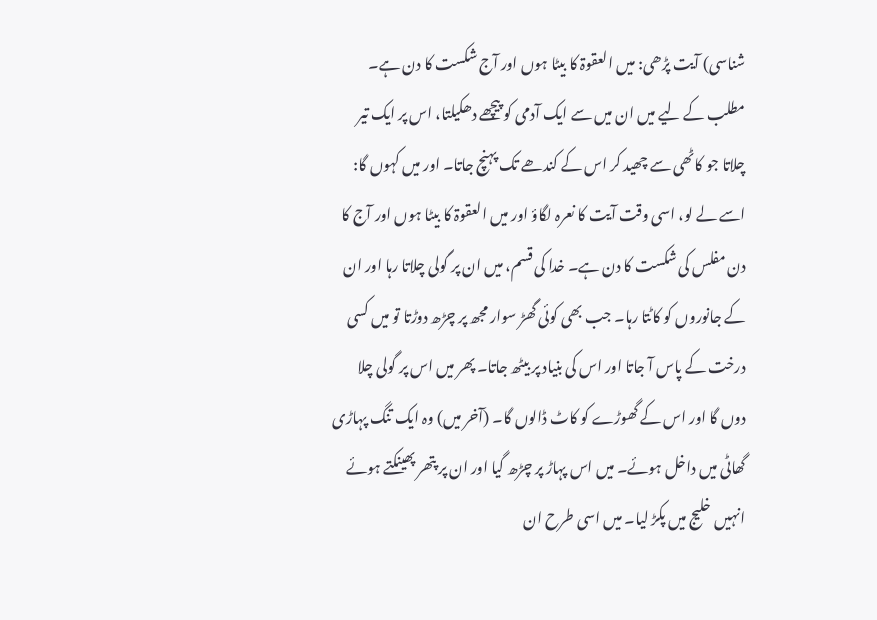شناسی) آیت پڑھی: میں العقوۃ کا بیٹا ہوں اور آج شکست کا دن ہے۔ مطلب کے لیے میں ان میں سے ایک آدمی کو پیچھے دھکیلتا، اس پر ایک تیر چلاتا جو کاٹھی سے چھید کر اس کے کندھے تک پہنچ جاتا۔ اور میں کہوں گا: اسے لے لو، اسی وقت آیت کا نعرہ لگاؤ اور میں العقوۃ کا بیٹا ہوں اور آج کا دن مفلس کی شکست کا دن ہے۔ خدا کی قسم، میں ان پر گولی چلاتا رہا اور ان کے جانوروں کو کاٹتا رہا۔ جب بھی کوئی گھڑ سوار مجھ پر چڑھ دوڑتا تو میں کسی درخت کے پاس آ جاتا اور اس کی بنیاد پر بیٹھ جاتا۔ پھر میں اس پر گولی چلا دوں گا اور اس کے گھوڑے کو کاٹ ڈالوں گا۔ (آخر میں) وہ ایک تنگ پہاڑی گھاٹی میں داخل ہوئے۔ میں اس پہاڑ پر چڑھ گیا اور ان پر پتھر پھینکتے ہوئے انہیں خلیج میں پکڑ لیا۔ میں اسی طرح ان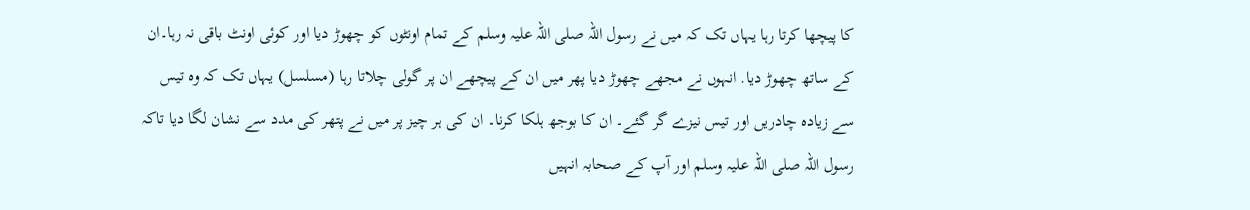کا پیچھا کرتا رہا یہاں تک کہ میں نے رسول اللہ صلی اللہ علیہ وسلم کے تمام اونٹوں کو چھوڑ دیا اور کوئی اونٹ باقی نہ رہا۔ان کے ساتھ چھوڑ دیا. انہوں نے مجھے چھوڑ دیا پھر میں ان کے پیچھے ان پر گولی چلاتا رہا (مسلسل) یہاں تک کہ وہ تیس سے زیادہ چادریں اور تیس نیزے گر گئے۔ ان کا بوجھ ہلکا کرنا۔ ان کی ہر چیز پر میں نے پتھر کی مدد سے نشان لگا دیا تاکہ رسول اللہ صلی اللہ علیہ وسلم اور آپ کے صحابہ انہیں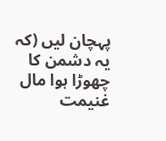پہچان لیں (کہ یہ دشمن کا چھوڑا ہوا مال غنیمت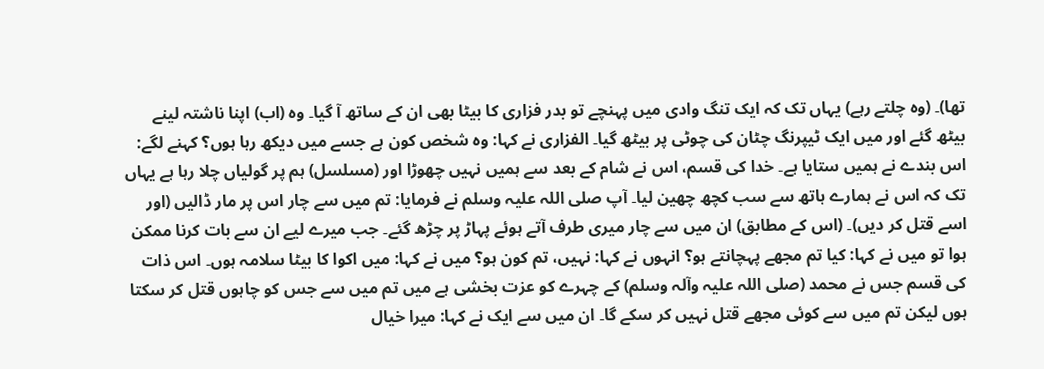تھا)۔ (وہ چلتے رہے) یہاں تک کہ ایک تنگ وادی میں پہنچے تو بدر فزاری کا بیٹا بھی ان کے ساتھ آ گیا۔ وہ (اب) اپنا ناشتہ لینے بیٹھ گئے اور میں ایک ٹیپرنگ چٹان کی چوٹی پر بیٹھ گیا۔ الفزاری نے کہا: وہ شخص کون ہے جسے میں دیکھ رہا ہوں؟ کہنے لگے: اس بندے نے ہمیں ستایا ہے۔ خدا کی قسم، اس نے شام کے بعد سے ہمیں نہیں چھوڑا اور (مسلسل) ہم پر گولیاں چلا رہا ہے یہاں تک کہ اس نے ہمارے ہاتھ سے سب کچھ چھین لیا۔ آپ صلی اللہ علیہ وسلم نے فرمایا: تم میں سے چار اس پر مار ڈالیں (اور اسے قتل کر دیں)۔ (اس کے مطابق) ان میں سے چار میری طرف آتے ہوئے پہاڑ پر چڑھ گئے۔ جب میرے لیے ان سے بات کرنا ممکن ہوا تو میں نے کہا: کیا تم مجھے پہچانتے ہو؟ انہوں نے کہا: نہیں، تم کون ہو؟ میں نے کہا: میں اکوا کا بیٹا سلامہ ہوں۔ اس ذات کی قسم جس نے محمد (صلی اللہ علیہ وآلہ وسلم) کے چہرے کو عزت بخشی ہے میں تم میں سے جس کو چاہوں قتل کر سکتا ہوں لیکن تم میں سے کوئی مجھے قتل نہیں کر سکے گا۔ ان میں سے ایک نے کہا: میرا خیال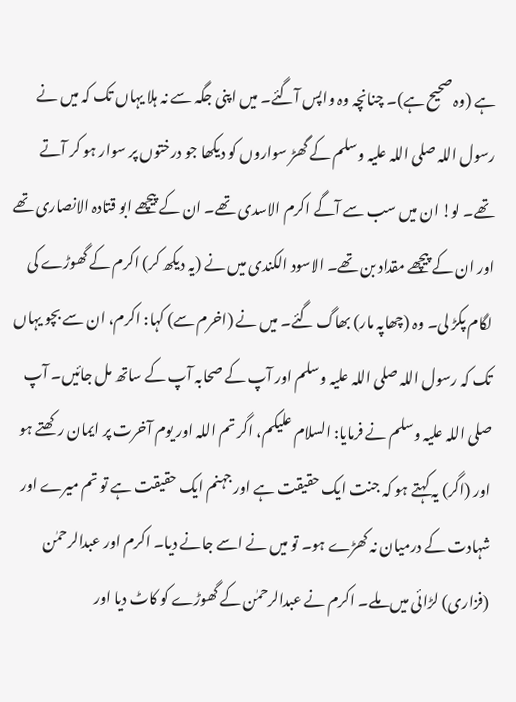ہے (وہ صحیح ہے)۔ چنانچہ وہ واپس آگئے۔ میں اپنی جگہ سے نہ ہلا یہاں تک کہ میں نے رسول اللہ صلی اللہ علیہ وسلم کے گھڑ سواروں کو دیکھا جو درختوں پر سوار ہو کر آتے تھے۔ لو! ان میں سب سے آگے اکرم الاسدی تھے۔ ان کے پیچھے ابو قتادہ الانصاری تھے اور ان کے پیچھے مقداد بن تھے۔ الاسود الکندی میں نے (یہ دیکھ کر) اکرم کے گھوڑے کی لگام پکڑ لی۔ وہ (چھاپہ مار) بھاگ گئے۔ میں نے (اخرم سے) کہا: اکرم، ان سے بچو یہاں تک کہ رسول اللہ صلی اللہ علیہ وسلم اور آپ کے صحابہ آپ کے ساتھ مل جائیں۔ آپ صلی اللہ علیہ وسلم نے فرمایا: السلام علیکم، اگر تم اللہ اور یوم آخرت پر ایمان رکھتے ہو اور (اگر) یہ کہتے ہو کہ جنت ایک حقیقت ہے اور جہنم ایک حقیقت ہے تو تم میرے اور شہادت کے درمیان نہ کھڑے ہو۔ تو میں نے اسے جانے دیا۔ اکرم اور عبدالرحمٰن (فزاری) لڑائی میں ملے۔ اکرم نے عبدالرحمٰن کے گھوڑے کو کاٹ دیا اور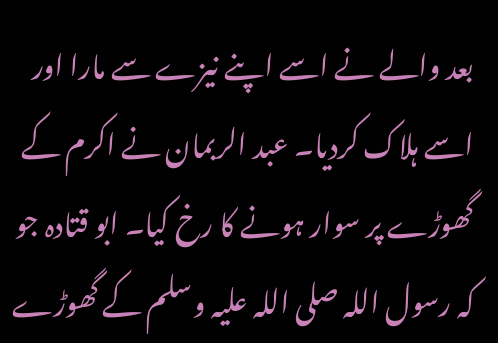بعد والے نے اسے اپنے نیزے سے مارا اور اسے ہلاک کردیا۔ عبد الربمان نے اکرم کے گھوڑے پر سوار ہونے کا رخ کیا۔ ابو قتادہ جو کہ رسول اللہ صلی اللہ علیہ وسلم کے گھوڑے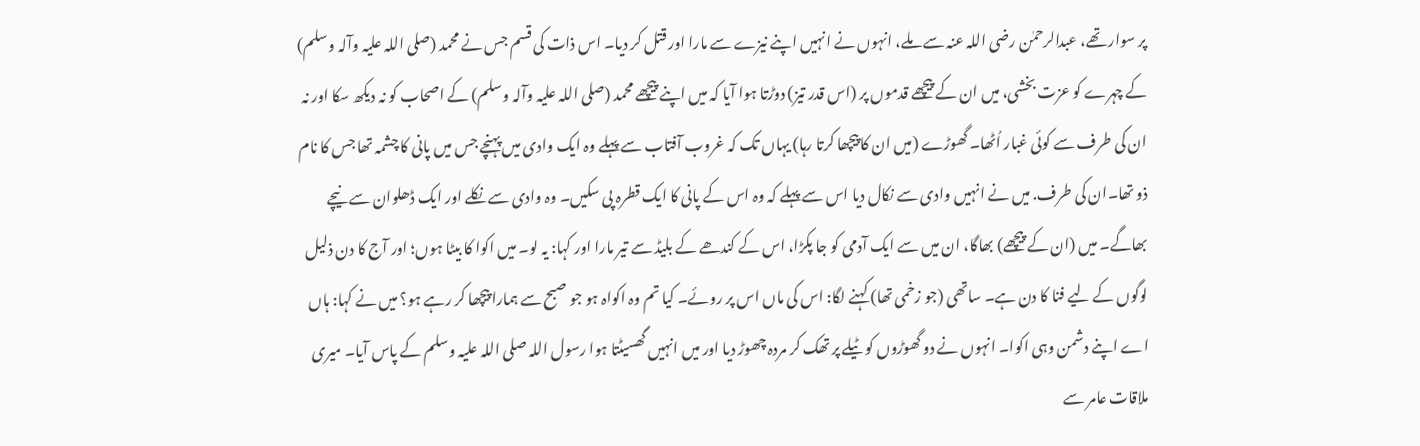پر سوار تھے، عبدالرحمٰن رضی اللہ عنہ سے ملے، انہوں نے انہیں اپنے نیزے سے مارا اور قتل کر دیا۔ اس ذات کی قسم جس نے محمد (صلی اللہ علیہ وآلہ وسلم) کے چہرے کو عزت بخشی، میں ان کے پیچھے قدموں پر (اس قدر تیز) دوڑتا ہوا آیا کہ میں اپنے پیچھے محمد (صلی اللہ علیہ وآلہ وسلم) کے اصحاب کو نہ دیکھ سکا اور نہ ان کی طرف سے کوئی غبار اُٹھا۔ گھوڑے (میں ان کا پیچھا کرتا رہا) یہاں تک کہ غروب آفتاب سے پہلے وہ ایک وادی میں پہنچے جس میں پانی کا چشمہ تھا جس کا نام ذو تھا۔ان کی طرف. میں نے انہیں وادی سے نکال دیا اس سے پہلے کہ وہ اس کے پانی کا ایک قطرہ پی سکیں۔ وہ وادی سے نکلے اور ایک ڈھلوان سے نیچے بھاگے۔ میں (ان کے پیچھے) بھاگا، ان میں سے ایک آدمی کو جا پکڑا، اس کے کندھے کے بلیڈ سے تیر مارا اور کہا: یہ لو۔ میں اکوا کا بیٹا ہوں؛ اور آج کا دن ذلیل لوگوں کے لیے فنا کا دن ہے۔ ساتھی (جو زخمی تھا) کہنے لگا: اس کی ماں اس پر روئے۔ کیا تم وہ اکواہ ہو جو صبح سے ہمارا پیچھا کر رہے ہو؟ میں نے کہا: ہاں اے اپنے دشمن وہی اکوا۔ انہوں نے دو گھوڑوں کو ٹیلے پر تھک کر مردہ چھوڑ دیا اور میں انہیں گھسیٹتا ہوا رسول اللہ صلی اللہ علیہ وسلم کے پاس آیا۔ میری ملاقات عامر سے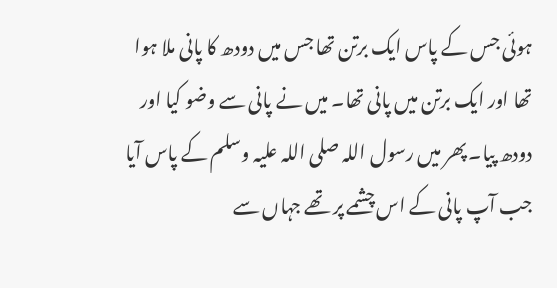ہوئی جس کے پاس ایک برتن تھا جس میں دودھ کا پانی ملا ہوا تھا اور ایک برتن میں پانی تھا۔ میں نے پانی سے وضو کیا اور دودھ پیا۔ پھر میں رسول اللہ صلی اللہ علیہ وسلم کے پاس آیا جب آپ پانی کے اس چشمے پر تھے جہاں سے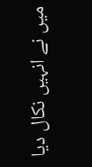میں نے انہیں نکال دیا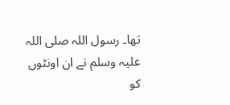تھا۔ رسول اللہ صلی اللہ علیہ وسلم نے ان اونٹوں کو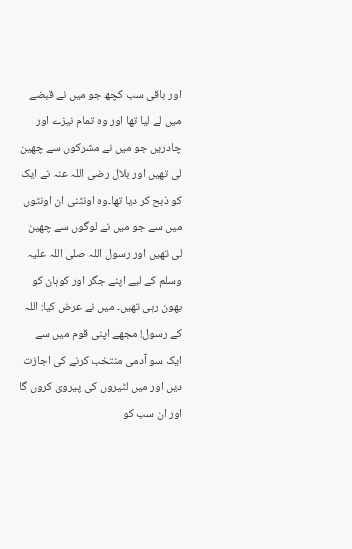اور باقی سب کچھ جو میں نے قبضے میں لے لیا تھا اور وہ تمام نیزے اور چادریں جو میں نے مشرکوں سے چھین لی تھیں اور بلال رضی اللہ عنہ نے ایک کو ذبح کر دیا تھا۔وہ اونٹنی ان اونٹوں میں سے جو میں نے لوگوں سے چھین لی تھیں اور رسول اللہ صلی اللہ علیہ وسلم کے لیے اپنے جگر اور کوہان کو بھون رہی تھیں۔ میں نے عرض کیا: اللہ کے رسول! مجھے اپنی قوم میں سے ایک سو آدمی منتخب کرنے کی اجازت دیں اور میں لٹیروں کی پیروی کروں گا اور ان سب کو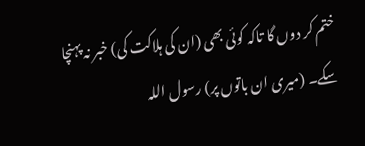ختم کر دوں گا تاکہ کوئی بھی (ان کی ہلاکت کی) خبر نہ پہنچا سکے۔ (میری ان باتوں پر) رسول اللہ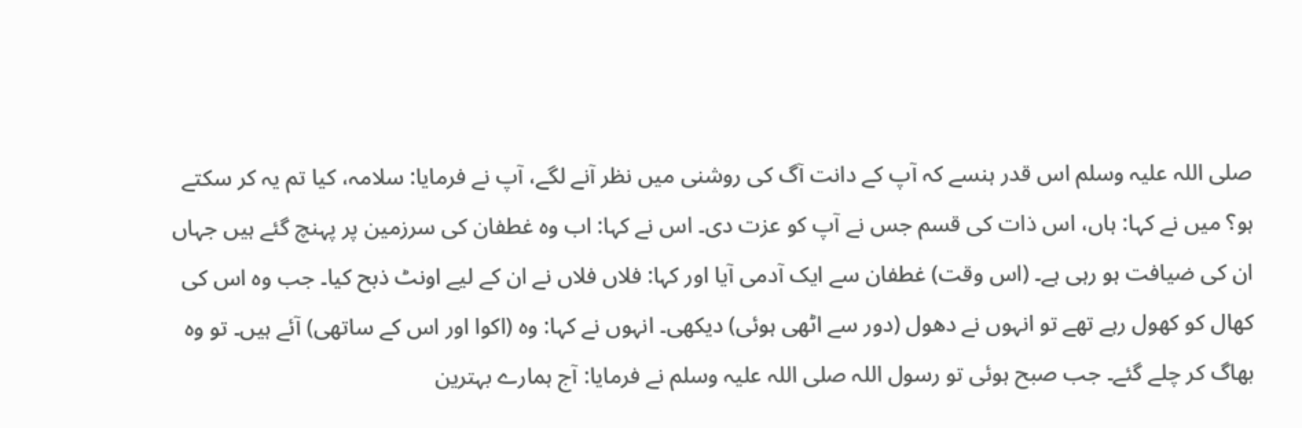صلی اللہ علیہ وسلم اس قدر ہنسے کہ آپ کے دانت آگ کی روشنی میں نظر آنے لگے، آپ نے فرمایا: سلامہ، کیا تم یہ کر سکتے ہو؟ میں نے کہا: ہاں، اس ذات کی قسم جس نے آپ کو عزت دی۔ اس نے کہا: اب وہ غطفان کی سرزمین پر پہنچ گئے ہیں جہاں ان کی ضیافت ہو رہی ہے۔ (اس وقت) غطفان سے ایک آدمی آیا اور کہا: فلاں فلاں نے ان کے لیے اونٹ ذبح کیا۔ جب وہ اس کی کھال کو کھول رہے تھے تو انہوں نے دھول (دور سے اٹھی ہوئی) دیکھی۔ انہوں نے کہا: وہ (اکوا اور اس کے ساتھی) آئے ہیں۔ تو وہ بھاگ کر چلے گئے۔ جب صبح ہوئی تو رسول اللہ صلی اللہ علیہ وسلم نے فرمایا: آج ہمارے بہترین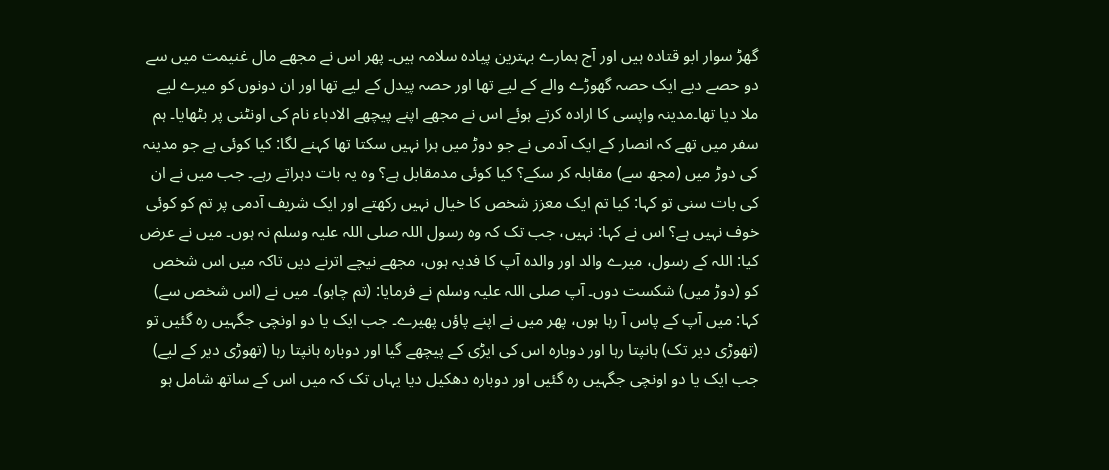گھڑ سوار ابو قتادہ ہیں اور آج ہمارے بہترین پیادہ سلامہ ہیں۔ پھر اس نے مجھے مال غنیمت میں سے دو حصے دیے ایک حصہ گھوڑے والے کے لیے تھا اور حصہ پیدل کے لیے تھا اور ان دونوں کو میرے لیے ملا دیا تھا۔مدینہ واپسی کا ارادہ کرتے ہوئے اس نے مجھے اپنے پیچھے الادباء نام کی اونٹنی پر بٹھایا۔ ہم سفر میں تھے کہ انصار کے ایک آدمی نے جو دوڑ میں ہرا نہیں سکتا تھا کہنے لگا: کیا کوئی ہے جو مدینہ کی دوڑ میں (مجھ سے) مقابلہ کر سکے؟ کیا کوئی مدمقابل ہے؟ وہ یہ بات دہراتے رہے۔ جب میں نے ان کی بات سنی تو کہا: کیا تم ایک معزز شخص کا خیال نہیں رکھتے اور ایک شریف آدمی پر تم کو کوئی خوف نہیں ہے؟ اس نے کہا: نہیں، جب تک کہ وہ رسول اللہ صلی اللہ علیہ وسلم نہ ہوں۔ میں نے عرض کیا: اللہ کے رسول، میرے والد اور والدہ آپ کا فدیہ ہوں، مجھے نیچے اترنے دیں تاکہ میں اس شخص کو (دوڑ میں) شکست دوں۔ آپ صلی اللہ علیہ وسلم نے فرمایا: (تم چاہو)۔ میں نے (اس شخص سے) کہا: میں آپ کے پاس آ رہا ہوں، پھر میں نے اپنے پاؤں پھیرے۔ جب ایک یا دو اونچی جگہیں رہ گئیں تو (تھوڑی دیر تک) ہانپتا رہا اور دوبارہ اس کی ایڑی کے پیچھے گیا اور دوبارہ ہانپتا رہا (تھوڑی دیر کے لیے) جب ایک یا دو اونچی جگہیں رہ گئیں اور دوبارہ دھکیل دیا یہاں تک کہ میں اس کے ساتھ شامل ہو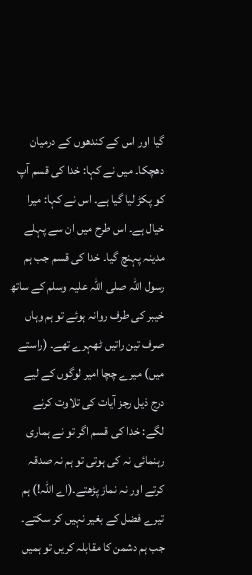گیا اور اس کے کندھوں کے درمیان دھچکا۔ میں نے کہا: خدا کی قسم آپ کو پکڑ لیا گیا ہے۔ اس نے کہا: میرا خیال ہے۔ اس طرح میں ان سے پہلے مدینہ پہنچ گیا۔ خدا کی قسم جب ہم رسول اللہ صلی اللہ علیہ وسلم کے ساتھ خیبر کی طرف روانہ ہوئے تو ہم وہاں صرف تین راتیں ٹھہرے تھے۔ (راستے میں) میرے چچا امیر لوگوں کے لیے درج ذیل رجز آیات کی تلاوت کرنے لگے: خدا کی قسم اگر تو نے ہماری رہنمائی نہ کی ہوتی تو ہم نہ صدقہ کرتے اور نہ نماز پڑھتے۔(اے اللہ!) ہم تیرے فضل کے بغیر نہیں کر سکتے۔ جب ہم دشمن کا مقابلہ کریں تو ہمیں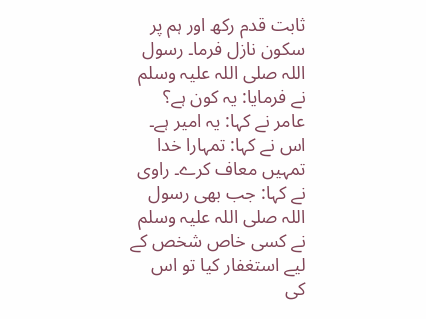ثابت قدم رکھ اور ہم پر سکون نازل فرما۔ رسول اللہ صلی اللہ علیہ وسلم نے فرمایا: یہ کون ہے؟ عامر نے کہا: یہ امیر ہے۔ اس نے کہا: تمہارا خدا تمہیں معاف کرے۔ راوی نے کہا: جب بھی رسول اللہ صلی اللہ علیہ وسلم نے کسی خاص شخص کے لیے استغفار کیا تو اس کی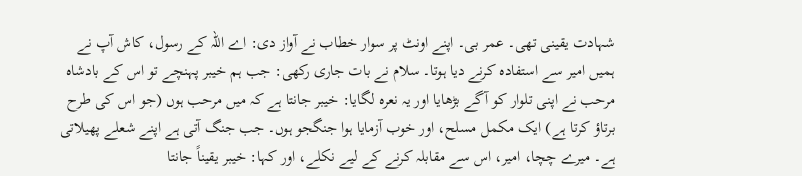شہادت یقینی تھی۔ عمر بی۔ اپنے اونٹ پر سوار خطاب نے آواز دی: اے اللہ کے رسول، کاش آپ نے ہمیں امیر سے استفادہ کرنے دیا ہوتا۔ سلام نے بات جاری رکھی: جب ہم خیبر پہنچے تو اس کے بادشاہ مرحب نے اپنی تلوار کو آگے بڑھایا اور یہ نعرہ لگایا: خیبر جانتا ہے کہ میں مرحب ہوں (جو اس کی طرح برتاؤ کرتا ہے) ایک مکمل مسلح، اور خوب آزمایا ہوا جنگجو ہوں۔ جب جنگ آتی ہے اپنے شعلے پھیلاتی ہے۔ میرے چچا، امیر، اس سے مقابلہ کرنے کے لیے نکلے، اور کہا: خیبر یقیناً جانتا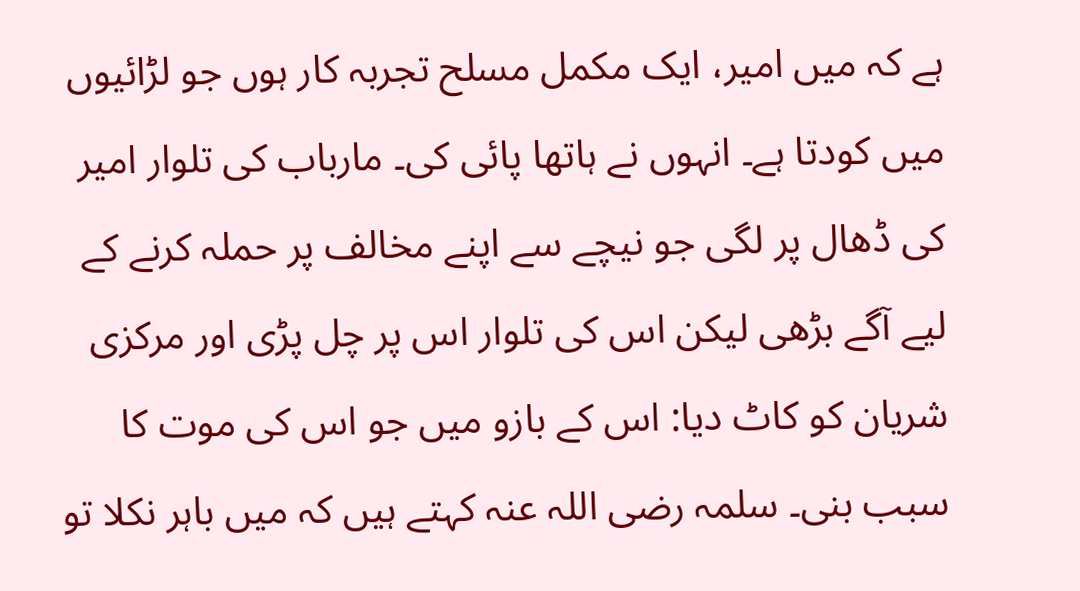ہے کہ میں امیر، ایک مکمل مسلح تجربہ کار ہوں جو لڑائیوں میں کودتا ہے۔ انہوں نے ہاتھا پائی کی۔ مارباب کی تلوار امیر کی ڈھال پر لگی جو نیچے سے اپنے مخالف پر حملہ کرنے کے لیے آگے بڑھی لیکن اس کی تلوار اس پر چل پڑی اور مرکزی شریان کو کاٹ دیا: اس کے بازو میں جو اس کی موت کا سبب بنی۔ سلمہ رضی اللہ عنہ کہتے ہیں کہ میں باہر نکلا تو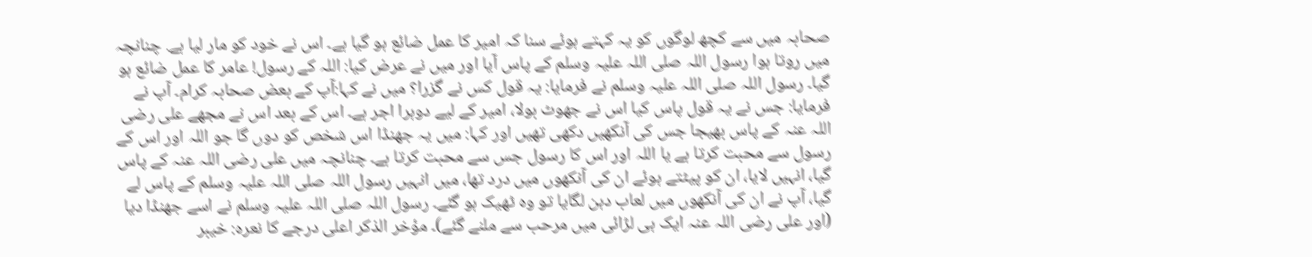صحابہ میں سے کچھ لوگوں کو یہ کہتے ہوئے سنا کہ امیر کا عمل ضائع ہو گیا ہے۔ اس نے خود کو مار لیا ہے. چنانچہ میں روتا ہوا رسول اللہ صلی اللہ علیہ وسلم کے پاس آیا اور میں نے عرض کیا: اللہ کے رسول! عامر کا عمل ضائع ہو گیا۔ رسول اللہ صلی اللہ علیہ وسلم نے فرمایا: یہ قول کس نے گزرا؟ میں نے کہا:آپ کے بعض صحابہ کرام۔ آپ نے فرمایا: جس نے یہ قول پاس کیا اس نے جھوٹ بولا، امیر کے لیے دوہرا اجر ہے۔ اس کے بعد اس نے مجھے علی رضی اللہ عنہ کے پاس بھیجا جس کی آنکھیں دکھی تھیں اور کہا: میں یہ جھنڈا اس شخص کو دوں گا جو اللہ اور اس کے رسول سے محبت کرتا ہے یا اللہ اور اس کا رسول جس سے محبت کرتا ہے۔ چنانچہ میں علی رضی اللہ عنہ کے پاس گیا، انہیں لایا، ان کو پیٹتے ہوئے ان کی آنکھوں میں درد تھا، میں انہیں رسول اللہ صلی اللہ علیہ وسلم کے پاس لے گیا، آپ نے ان کی آنکھوں میں لعاب دہن لگایا تو وہ ٹھیک ہو گئے۔ رسول اللہ صلی اللہ علیہ وسلم نے اسے جھنڈا دیا (اور علی رضی اللہ عنہ ایک ہی لڑائی میں مرحب سے ملنے گئے)۔ مؤخر الذکر اعلی درجے کا نعرہ: خیبر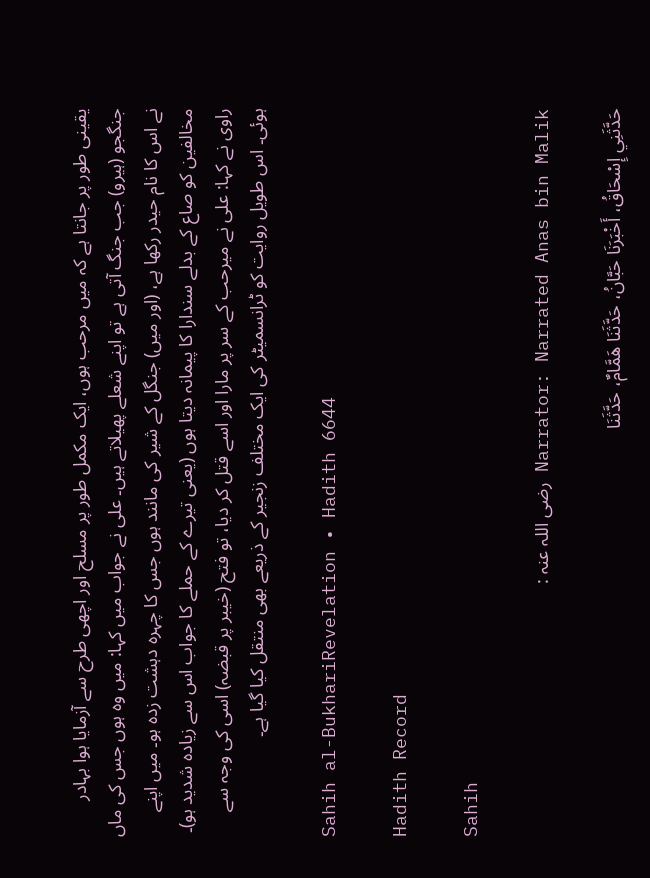یقینی طور پر جانتا ہے کہ میں مرحب ہوں، ایک مکمل طور پر مسلح اور اچھی طرح سے آزمایا ہوا بہادر جنگجو (ہیرو) جب جنگ آتی ہے تو اپنے شعلے پھیلاتے ہیں۔ علی نے جواب میں کہا: میں وہ ہوں جس کی ماں نے اس کا نام حیدر رکھا ہے، (اور میں) جنگل کے شیر کی مانند ہوں جس کا چہرہ دہشت زدہ ہو۔ میں اپنے مخالفین کو صاع کے بدلے سندارا کا پیمانہ دیتا ہوں (یعنی تیرے کے حملے کا جواب اس سے زیادہ شدید ہو)۔ راوی نے کہا: علی نے میرحب کے سر پر مارا اور اسے قتل کر دیا، تو فتح (خیبر پر قبضہ) اسی کی وجہ سے ہوئی۔ اس طویل روایت کو ٹرانسمیٹر کی ایک مختلف زنجیر کے ذریعے بھی منتقل کیا گیا ہے۔

Sahih al-BukhariRevelation • Hadith 6644

Hadith Record

Sahih

Narrator: Narrated Anas bin Malik رضی اللہ عنہ :

حَدَّثَنِي إِسْحَاقُ، أَخْبَرَنَا حَبَّانُ، حَدَّثَنَا هَمَّامٌ، حَدَّثَنَا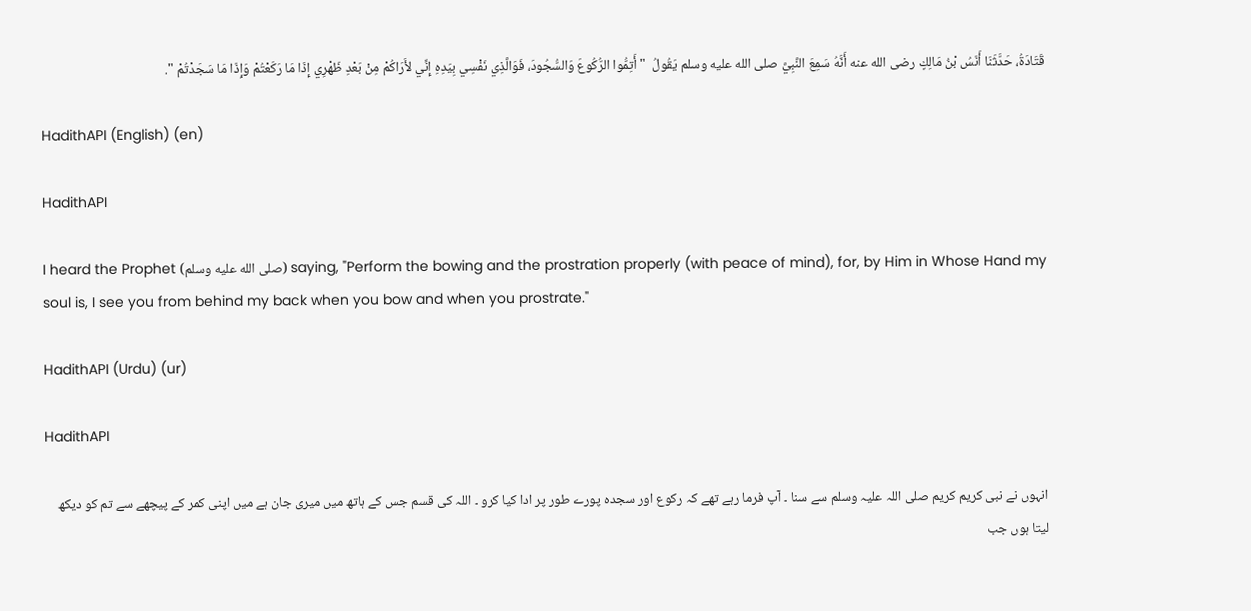قَتَادَةُ، حَدَّثَنَا أَنَسُ بْنُ مَالِكٍ رضى الله عنه أَنَّهُ سَمِعَ النَّبِيَّ صلى الله عليه وسلم يَقُولُ  " أَتِمُّوا الرُّكُوعَ وَالسُّجُودَ، فَوَالَّذِي نَفْسِي بِيَدِهِ إِنِّي لأَرَاكُمْ مِنْ بَعْدِ ظَهْرِي إِذَا مَا رَكَعْتُمْ وَإِذَا مَا سَجَدْتُمْ ".

HadithAPI (English) (en)

HadithAPI

I heard the Prophet (صلى الله عليه وسلم) saying, "Perform the bowing and the prostration properly (with peace of mind), for, by Him in Whose Hand my soul is, I see you from behind my back when you bow and when you prostrate."

HadithAPI (Urdu) (ur)

HadithAPI

انہوں نے نبی کریم کریم صلی اللہ علیہ وسلم سے سنا ۔ آپ فرما رہے تھے کہ رکوع اور سجدہ پورے طور پر ادا کیا کرو ۔ اللہ کی قسم جس کے ہاتھ میں میری جان ہے میں اپنی کمر کے پیچھے سے تم کو دیکھ لیتا ہوں جب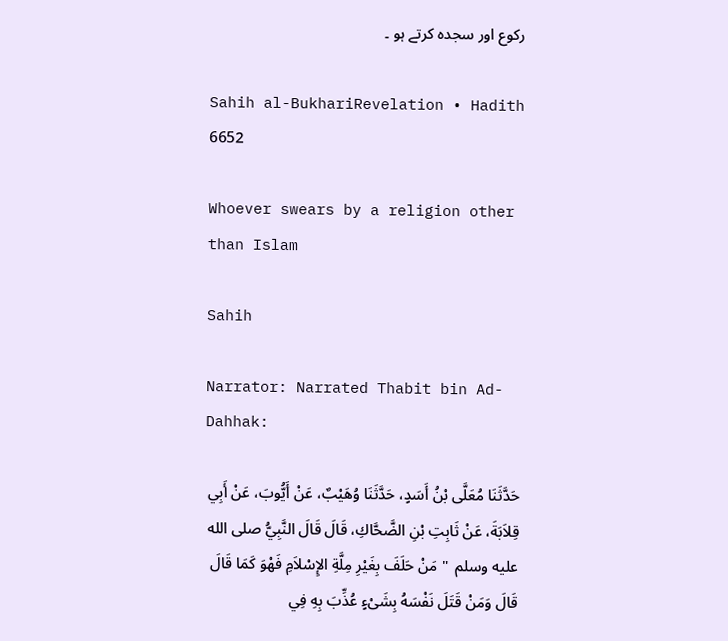رکوع اور سجدہ کرتے ہو ۔

Sahih al-BukhariRevelation • Hadith 6652

Whoever swears by a religion other than Islam

Sahih

Narrator: Narrated Thabit bin Ad-Dahhak:

حَدَّثَنَا مُعَلَّى بْنُ أَسَدٍ، حَدَّثَنَا وُهَيْبٌ، عَنْ أَيُّوبَ، عَنْ أَبِي قِلاَبَةَ، عَنْ ثَابِتِ بْنِ الضَّحَّاكِ، قَالَ قَالَ النَّبِيُّ صلى الله عليه وسلم  " مَنْ حَلَفَ بِغَيْرِ مِلَّةِ الإِسْلاَمِ فَهْوَ كَمَا قَالَ قَالَ وَمَنْ قَتَلَ نَفْسَهُ بِشَىْءٍ عُذِّبَ بِهِ فِي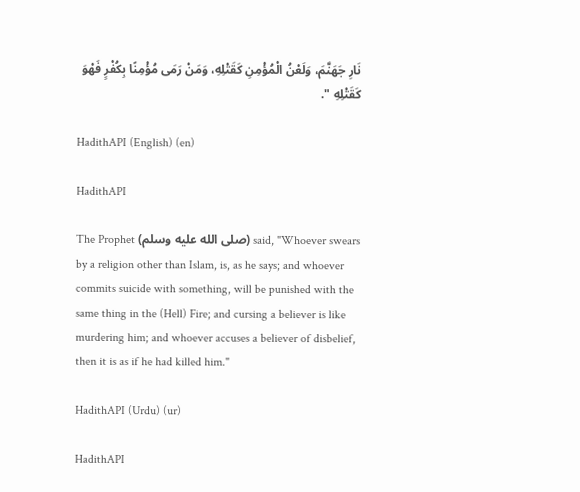نَارِ جَهَنَّمَ، وَلَعْنُ الْمُؤْمِنِ كَقَتْلِهِ، وَمَنْ رَمَى مُؤْمِنًا بِكُفْرٍ فَهْوَ كَقَتْلِهِ ".

HadithAPI (English) (en)

HadithAPI

The Prophet (صلى الله عليه وسلم) said, "Whoever swears by a religion other than Islam, is, as he says; and whoever commits suicide with something, will be punished with the same thing in the (Hell) Fire; and cursing a believer is like murdering him; and whoever accuses a believer of disbelief, then it is as if he had killed him."

HadithAPI (Urdu) (ur)

HadithAPI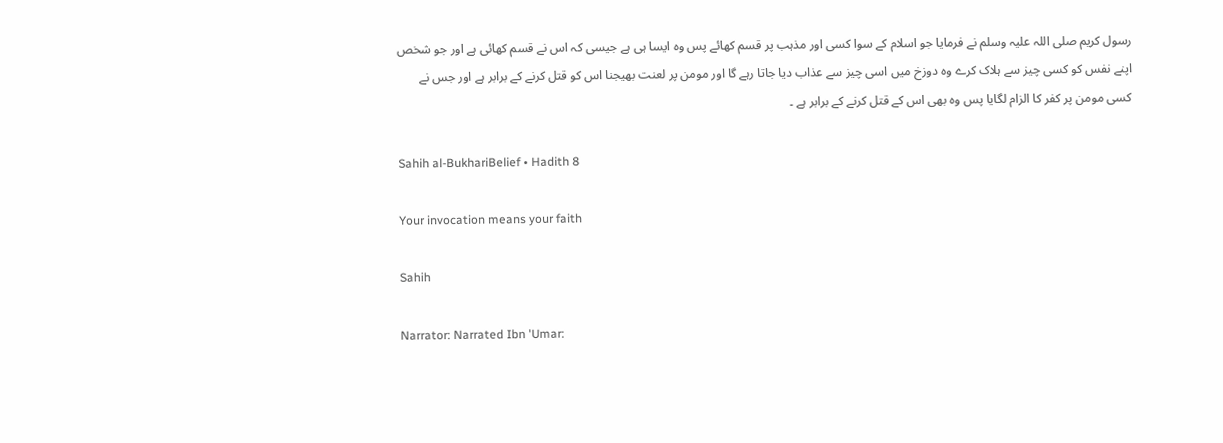رسول کریم صلی اللہ علیہ وسلم نے فرمایا جو اسلام کے سوا کسی اور مذہب پر قسم کھائے پس وہ ایسا ہی ہے جیسی کہ اس نے قسم کھائی ہے اور جو شخص اپنے نفس کو کسی چیز سے ہلاک کرے وہ دوزخ میں اسی چیز سے عذاب دیا جاتا رہے گا اور مومن پر لعنت بھیجنا اس کو قتل کرنے کے برابر ہے اور جس نے کسی مومن پر کفر کا الزام لگایا پس وہ بھی اس کے قتل کرنے کے برابر ہے ۔

Sahih al-BukhariBelief • Hadith 8

Your invocation means your faith

Sahih

Narrator: Narrated Ibn 'Umar: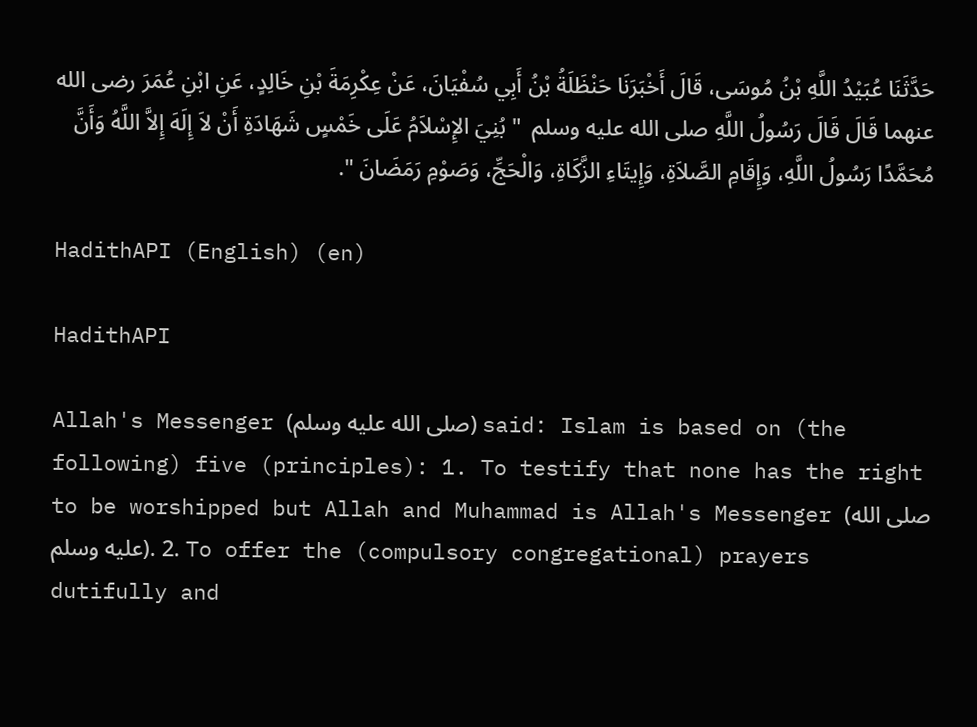حَدَّثَنَا عُبَيْدُ اللَّهِ بْنُ مُوسَى، قَالَ أَخْبَرَنَا حَنْظَلَةُ بْنُ أَبِي سُفْيَانَ، عَنْ عِكْرِمَةَ بْنِ خَالِدٍ، عَنِ ابْنِ عُمَرَ رضى الله عنهما قَالَ قَالَ رَسُولُ اللَّهِ صلى الله عليه وسلم  " بُنِيَ الإِسْلاَمُ عَلَى خَمْسٍ شَهَادَةِ أَنْ لاَ إِلَهَ إِلاَّ اللَّهُ وَأَنَّ مُحَمَّدًا رَسُولُ اللَّهِ، وَإِقَامِ الصَّلاَةِ، وَإِيتَاءِ الزَّكَاةِ، وَالْحَجِّ، وَصَوْمِ رَمَضَانَ ".

HadithAPI (English) (en)

HadithAPI

Allah's Messenger (صلى الله عليه وسلم) said: Islam is based on (the following) five (principles): 1. To testify that none has the right to be worshipped but Allah and Muhammad is Allah's Messenger (صلى الله عليه وسلم). 2. To offer the (compulsory congregational) prayers dutifully and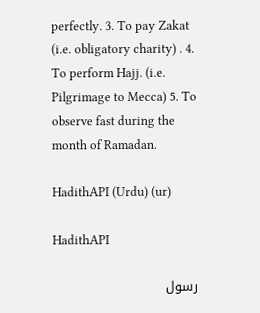perfectly. 3. To pay Zakat (i.e. obligatory charity) . 4. To perform Hajj. (i.e. Pilgrimage to Mecca) 5. To observe fast during the month of Ramadan.

HadithAPI (Urdu) (ur)

HadithAPI

رسول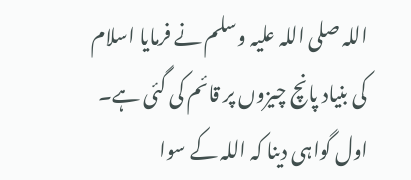اللہ صلی اللہ علیہ وسلم نے فرمایا اسلام کی بنیاد پانچ چیزوں پر قائم کی گئی ہے۔ اول گواہی دینا کہ اللہ کے سوا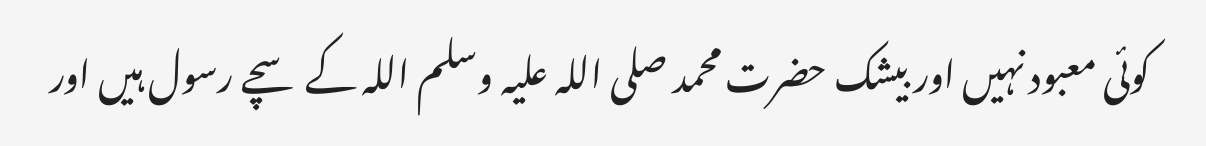کوئی معبود نہیں اور بیشک حضرت محمد صلی اللہ علیہ وسلم اللہ کے سچے رسول ہیں اور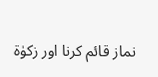نماز قائم کرنا اور زکوٰۃ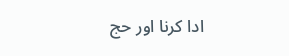ادا کرنا اور حج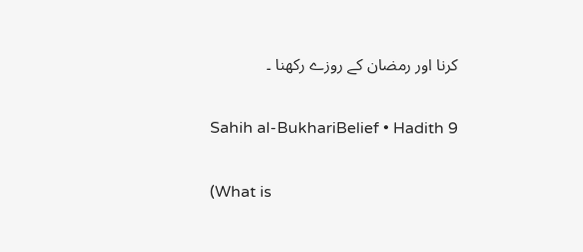کرنا اور رمضان کے روزے رکھنا ۔

Sahih al-BukhariBelief • Hadith 9

(What is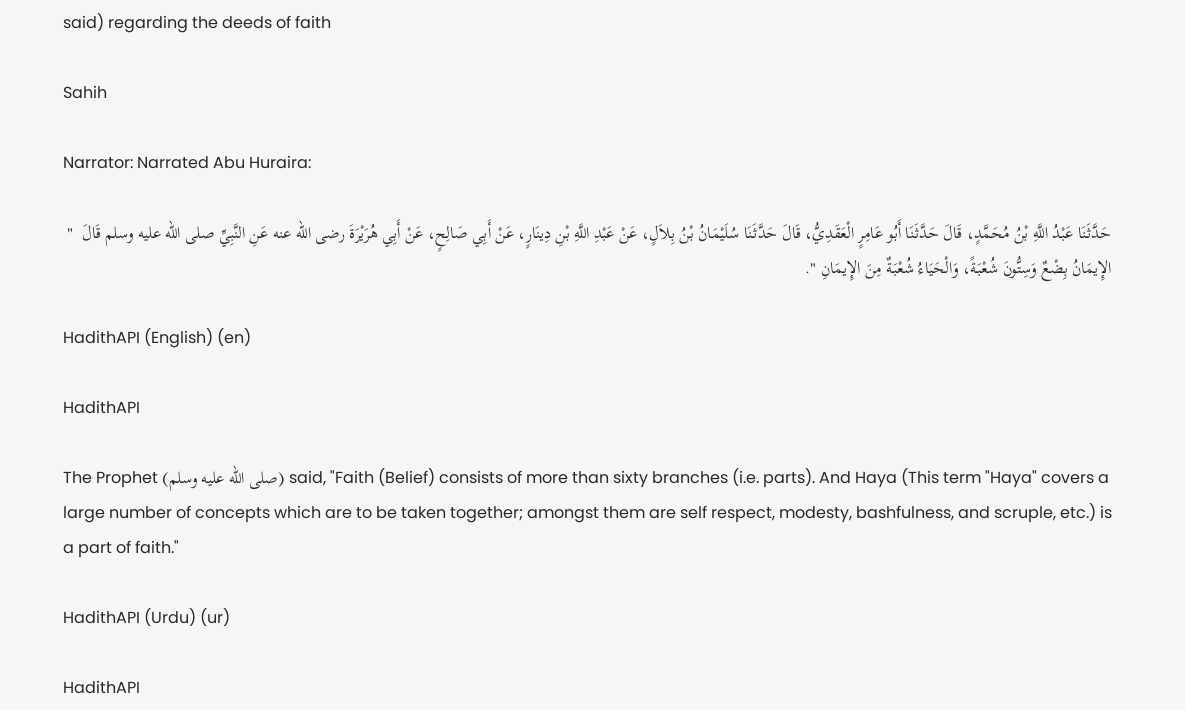said) regarding the deeds of faith

Sahih

Narrator: Narrated Abu Huraira:

حَدَّثَنَا عَبْدُ اللَّهِ بْنُ مُحَمَّدٍ، قَالَ حَدَّثَنَا أَبُو عَامِرٍ الْعَقَدِيُّ، قَالَ حَدَّثَنَا سُلَيْمَانُ بْنُ بِلاَلٍ، عَنْ عَبْدِ اللَّهِ بْنِ دِينَارٍ، عَنْ أَبِي صَالِحٍ، عَنْ أَبِي هُرَيْرَةَ رضى الله عنه عَنِ النَّبِيِّ صلى الله عليه وسلم قَالَ  " الإِيمَانُ بِضْعٌ وَسِتُّونَ شُعْبَةً، وَالْحَيَاءُ شُعْبَةٌ مِنَ الإِيمَانِ ".

HadithAPI (English) (en)

HadithAPI

The Prophet (صلى الله عليه وسلم) said, "Faith (Belief) consists of more than sixty branches (i.e. parts). And Haya (This term "Haya" covers a large number of concepts which are to be taken together; amongst them are self respect, modesty, bashfulness, and scruple, etc.) is a part of faith."

HadithAPI (Urdu) (ur)

HadithAPI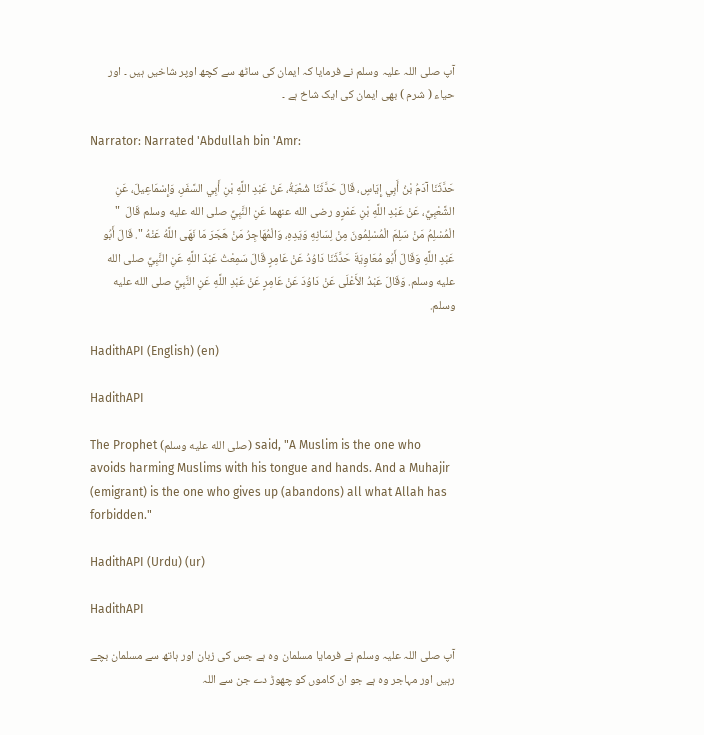آپ صلی اللہ علیہ وسلم نے فرمایا کہ ایمان کی ساٹھ سے کچھ اوپر شاخیں ہیں ۔ اور حیاء ( شرم ) بھی ایمان کی ایک شاخ ہے ۔

Narrator: Narrated 'Abdullah bin 'Amr:

حَدَّثَنَا آدَمُ بْنُ أَبِي إِيَاسٍ، قَالَ حَدَّثَنَا شُعْبَةُ، عَنْ عَبْدِ اللَّهِ بْنِ أَبِي السَّفَرِ، وَإِسْمَاعِيلَ، عَنِ الشَّعْبِيِّ، عَنْ عَبْدِ اللَّهِ بْنِ عَمْرٍو رضى الله عنهما عَنِ النَّبِيِّ صلى الله عليه وسلم قَالَ  " الْمُسْلِمُ مَنْ سَلِمَ الْمُسْلِمُونَ مِنْ لِسَانِهِ وَيَدِهِ، وَالْمُهَاجِرُ مَنْ هَجَرَ مَا نَهَى اللَّهُ عَنْهُ ". قَالَ أَبُو عَبْدِ اللَّهِ وَقَالَ أَبُو مُعَاوِيَةَ حَدَّثَنَا دَاوُدُ عَنْ عَامِرٍ قَالَ سَمِعْتُ عَبْدَ اللَّهِ عَنِ النَّبِيِّ صلى الله عليه وسلم. وَقَالَ عَبْدُ الأَعْلَى عَنْ دَاوُدَ عَنْ عَامِرٍ عَنْ عَبْدِ اللَّهِ عَنِ النَّبِيِّ صلى الله عليه وسلم.

HadithAPI (English) (en)

HadithAPI

The Prophet (صلى الله عليه وسلم) said, "A Muslim is the one who avoids harming Muslims with his tongue and hands. And a Muhajir (emigrant) is the one who gives up (abandons) all what Allah has forbidden."

HadithAPI (Urdu) (ur)

HadithAPI

آپ صلی اللہ علیہ وسلم نے فرمایا مسلمان وہ ہے جس کی زبان اور ہاتھ سے مسلمان بچے رہیں اور مہاجر وہ ہے جو ان کاموں کو چھوڑ دے جن سے اللہ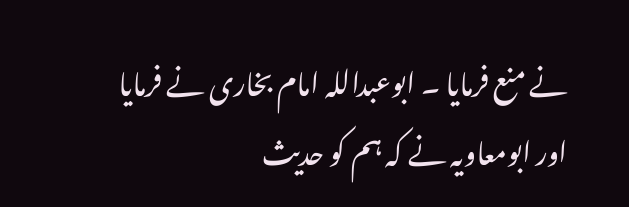نے منع فرمایا ۔ ابوعبداللہ امام بخاری نے فرمایا اور ابومعاویہ نے کہ ہم کو حدیث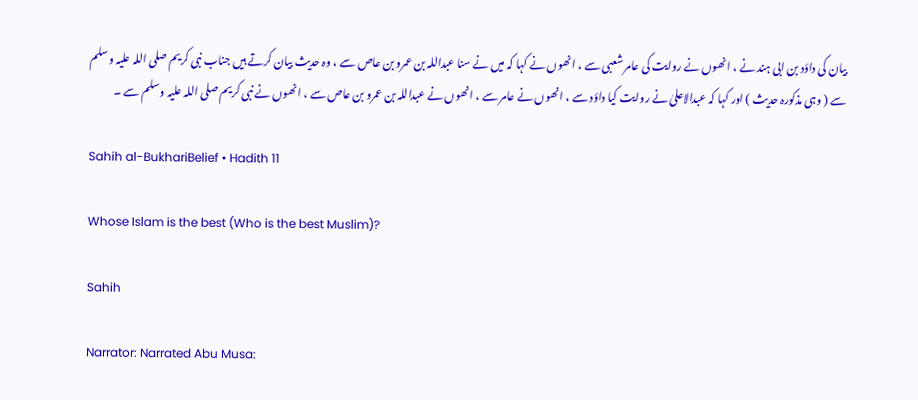بیان کی داؤد بن ابی ہند نے ، انھوں نے روایت کی عامر شعبی سے ، انھوں نے کہا کہ میں نے سنا عبداللہ بن عمرو بن عاص سے ، وہ حدیث بیان کرتے ہیں جناب نبی کریم صلی اللہ علیہ وسلم سے ( وہی مذکورہ حدیث ) اور کہا کہ عبدالاعلیٰ نے روایت کیا داؤد سے ، انھوں نے عامر سے ، انھوں نے عبداللہ بن عمرو بن عاص سے ، انھوں نے نبی کریم صلی اللہ علیہ وسلم سے ۔

Sahih al-BukhariBelief • Hadith 11

Whose Islam is the best (Who is the best Muslim)?

Sahih

Narrator: Narrated Abu Musa: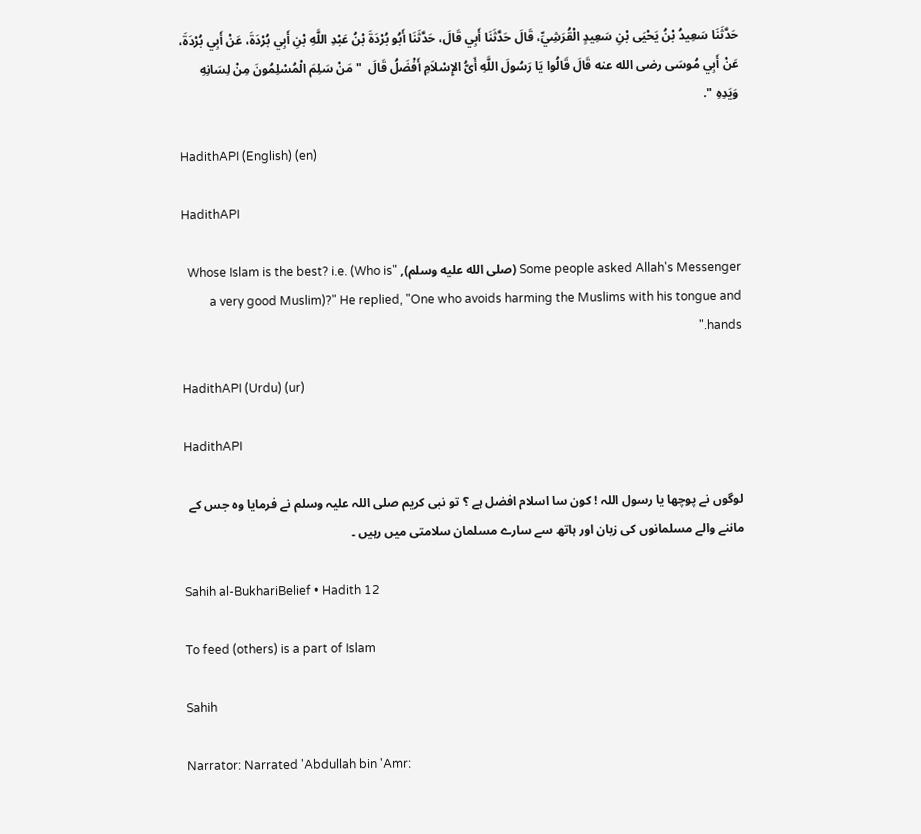حَدَّثَنَا سَعِيدُ بْنُ يَحْيَى بْنِ سَعِيدٍ الْقُرَشِيِّ، قَالَ حَدَّثَنَا أَبِي قَالَ، حَدَّثَنَا أَبُو بُرْدَةَ بْنُ عَبْدِ اللَّهِ بْنِ أَبِي بُرْدَةَ، عَنْ أَبِي بُرْدَةَ، عَنْ أَبِي مُوسَى رضى الله عنه قَالَ قَالُوا يَا رَسُولَ اللَّهِ أَىُّ الإِسْلاَمِ أَفْضَلُ قَالَ  " مَنْ سَلِمَ الْمُسْلِمُونَ مِنْ لِسَانِهِ وَيَدِهِ ".

HadithAPI (English) (en)

HadithAPI

Some people asked Allah's Messenger (صلى الله عليه وسلم), "Whose Islam is the best? i.e. (Who is a very good Muslim)?" He replied, "One who avoids harming the Muslims with his tongue and hands."

HadithAPI (Urdu) (ur)

HadithAPI

لوگوں نے پوچھا یا رسول اللہ ! کون سا اسلام افضل ہے ؟ تو نبی کریم صلی اللہ علیہ وسلم نے فرمایا وہ جس کے ماننے والے مسلمانوں کی زبان اور ہاتھ سے سارے مسلمان سلامتی میں رہیں ۔

Sahih al-BukhariBelief • Hadith 12

To feed (others) is a part of Islam

Sahih

Narrator: Narrated 'Abdullah bin 'Amr: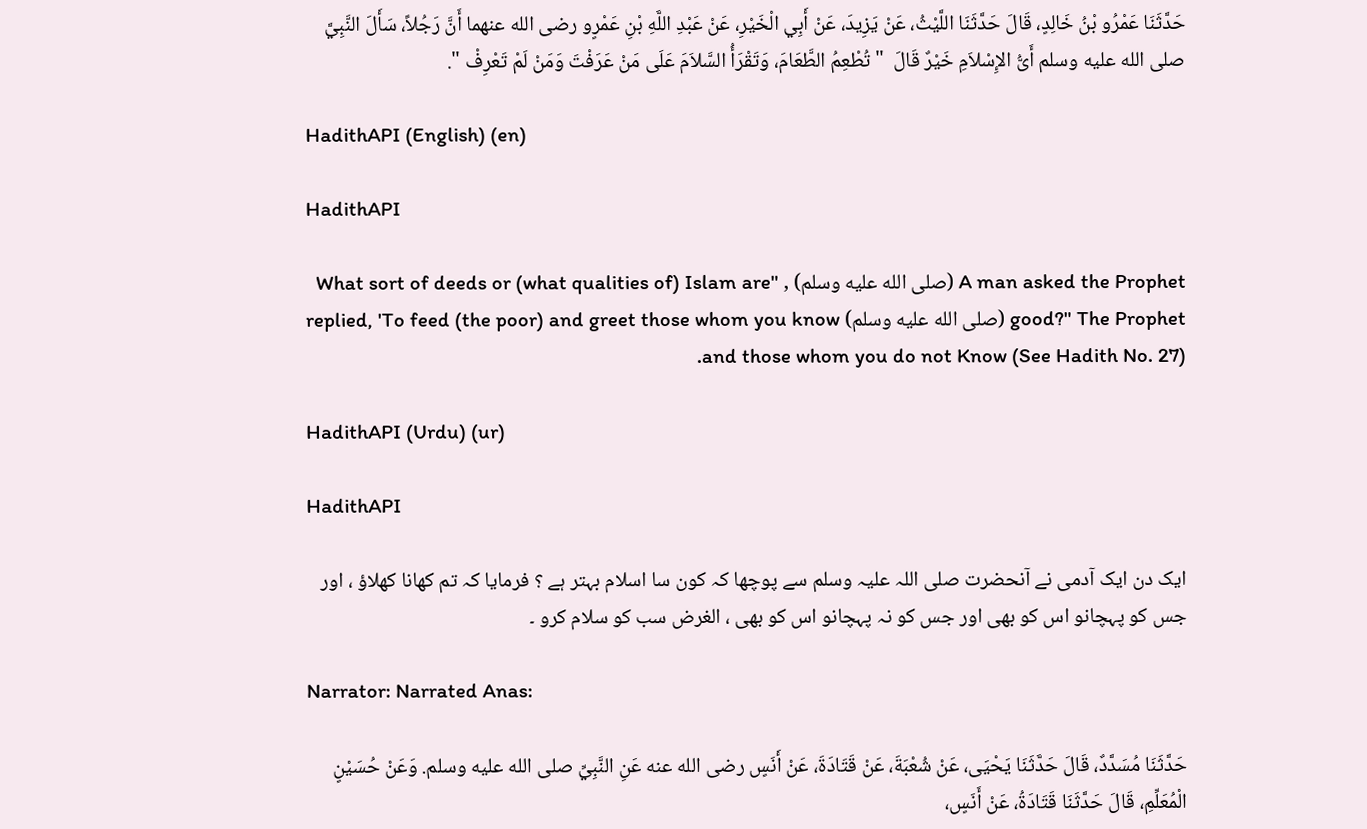حَدَّثَنَا عَمْرُو بْنُ خَالِدٍ، قَالَ حَدَّثَنَا اللَّيْثُ، عَنْ يَزِيدَ، عَنْ أَبِي الْخَيْرِ، عَنْ عَبْدِ اللَّهِ بْنِ عَمْرٍو رضى الله عنهما أَنَّ رَجُلاً، سَأَلَ النَّبِيَّ صلى الله عليه وسلم أَىُّ الإِسْلاَمِ خَيْرٌ قَالَ  " تُطْعِمُ الطَّعَامَ، وَتَقْرَأُ السَّلاَمَ عَلَى مَنْ عَرَفْتَ وَمَنْ لَمْ تَعْرِفْ ".

HadithAPI (English) (en)

HadithAPI

A man asked the Prophet (صلى الله عليه وسلم) , "What sort of deeds or (what qualities of) Islam are good?" The Prophet (صلى الله عليه وسلم) replied, 'To feed (the poor) and greet those whom you know and those whom you do not Know (See Hadith No. 27).

HadithAPI (Urdu) (ur)

HadithAPI

ایک دن ایک آدمی نے آنحضرت صلی اللہ علیہ وسلم سے پوچھا کہ کون سا اسلام بہتر ہے ؟ فرمایا کہ تم کھانا کھلاؤ ، اور جس کو پہچانو اس کو بھی اور جس کو نہ پہچانو اس کو بھی ، الغرض سب کو سلام کرو ۔

Narrator: Narrated Anas:

حَدَّثَنَا مُسَدَّدٌ، قَالَ حَدَّثَنَا يَحْيَى، عَنْ شُعْبَةَ، عَنْ قَتَادَةَ، عَنْ أَنَسٍ رضى الله عنه عَنِ النَّبِيِّ صلى الله عليه وسلم. وَعَنْ حُسَيْنٍ الْمُعَلِّمِ، قَالَ حَدَّثَنَا قَتَادَةُ، عَنْ أَنَسٍ،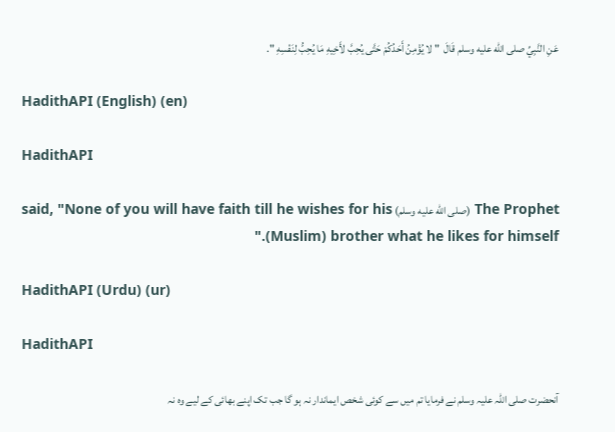عَنِ النَّبِيِّ صلى الله عليه وسلم قَالَ  " لا يُؤْمِنُ أَحَدُكُمْ حَتَّى يُحِبَّ لأَخِيهِ مَا يُحِبُّ لِنَفْسِهِ ".

HadithAPI (English) (en)

HadithAPI

The Prophet (صلى الله عليه وسلم) said, "None of you will have faith till he wishes for his (Muslim) brother what he likes for himself."

HadithAPI (Urdu) (ur)

HadithAPI

آنحضرت صلی اللہ علیہ وسلم نے فرمایا تم میں سے کوئی شخص ایماندار نہ ہو گا جب تک اپنے بھائی کے لیے وہ نہ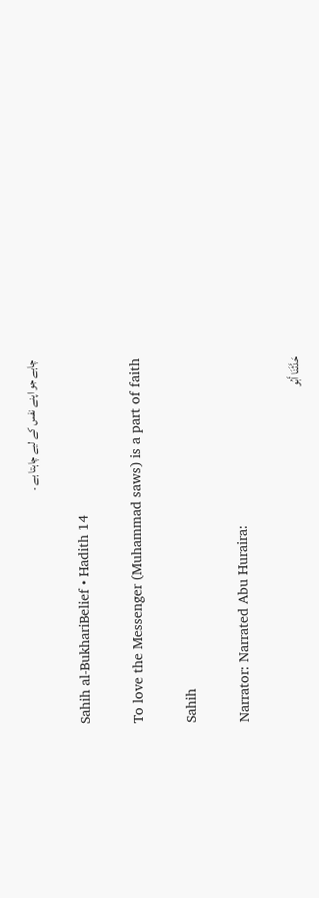چاہے جو اپنے نفس کے لیے چاہتا ہے ۔

Sahih al-BukhariBelief • Hadith 14

To love the Messenger (Muhammad saws) is a part of faith

Sahih

Narrator: Narrated Abu Huraira:

حَدَّثَنَا أَبُو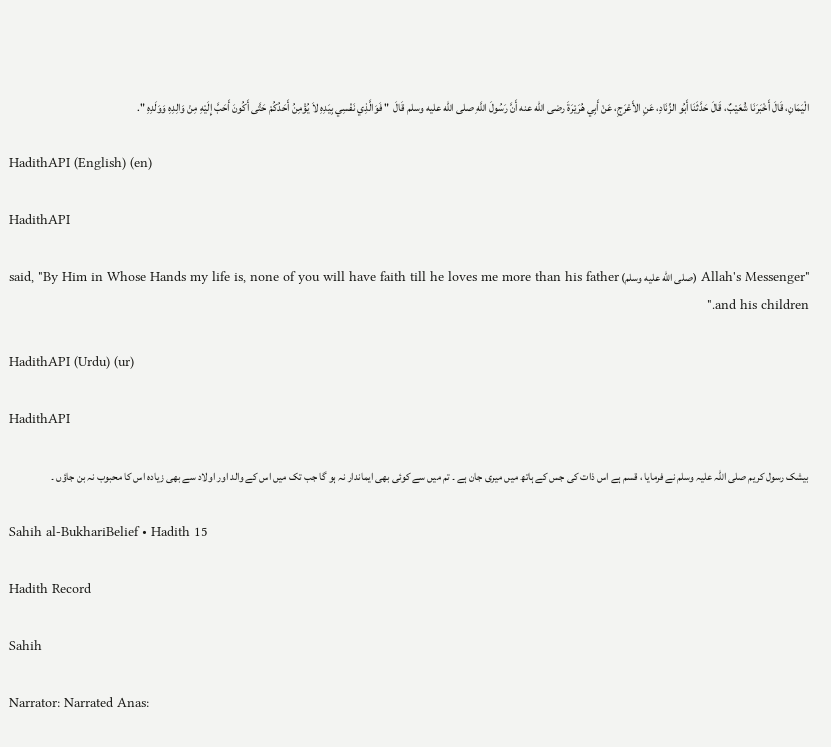الْيَمَانِ، قَالَ أَخْبَرَنَا شُعَيْبٌ، قَالَ حَدَّثَنَا أَبُو الزِّنَادِ، عَنِ الأَعْرَجِ، عَنْ أَبِي هُرَيْرَةَ رضى الله عنه أَنَّ رَسُولَ اللَّهِ صلى الله عليه وسلم قَالَ  " فَوَالَّذِي نَفْسِي بِيَدِهِ لاَ يُؤْمِنُ أَحَدُكُمْ حَتَّى أَكُونَ أَحَبَّ إِلَيْهِ مِنْ وَالِدِهِ وَوَلَدِهِ ".

HadithAPI (English) (en)

HadithAPI

"Allah's Messenger (صلى الله عليه وسلم) said, "By Him in Whose Hands my life is, none of you will have faith till he loves me more than his father and his children."

HadithAPI (Urdu) (ur)

HadithAPI

بیشک رسول کریم صلی اللہ علیہ وسلم نے فرمایا ، قسم ہے اس ذات کی جس کے ہاتھ میں میری جان ہے ۔ تم میں سے کوئی بھی ایماندار نہ ہو گا جب تک میں اس کے والد اور اولاد سے بھی زیادہ اس کا محبوب نہ بن جاؤں ۔

Sahih al-BukhariBelief • Hadith 15

Hadith Record

Sahih

Narrator: Narrated Anas: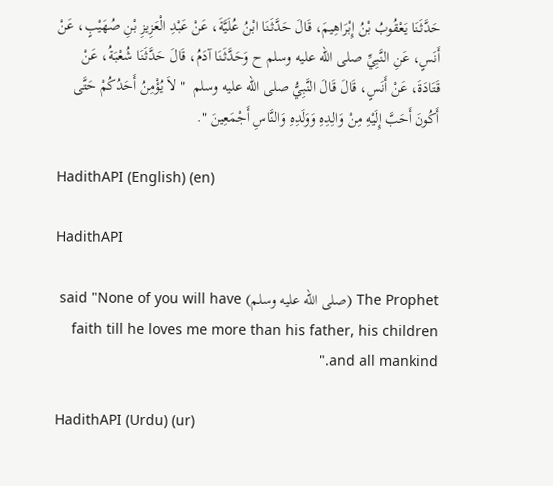حَدَّثَنَا يَعْقُوبُ بْنُ إِبْرَاهِيمَ، قَالَ حَدَّثَنَا ابْنُ عُلَيَّةَ، عَنْ عَبْدِ الْعَزِيزِ بْنِ صُهَيْبٍ، عَنْ أَنَسٍ، عَنِ النَّبِيِّ صلى الله عليه وسلم ح وَحَدَّثَنَا آدَمُ، قَالَ حَدَّثَنَا شُعْبَةُ، عَنْ قَتَادَةَ، عَنْ أَنَسٍ، قَالَ قَالَ النَّبِيُّ صلى الله عليه وسلم  " لاَ يُؤْمِنُ أَحَدُكُمْ حَتَّى أَكُونَ أَحَبَّ إِلَيْهِ مِنْ وَالِدِهِ وَوَلَدِهِ وَالنَّاسِ أَجْمَعِينَ ".

HadithAPI (English) (en)

HadithAPI

The Prophet (صلى الله عليه وسلم) said "None of you will have faith till he loves me more than his father, his children and all mankind."

HadithAPI (Urdu) (ur)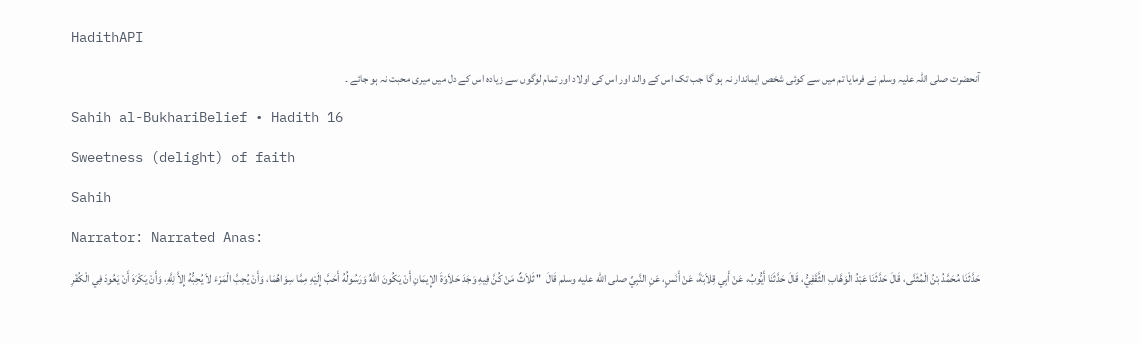HadithAPI

آنحضرت صلی اللہ علیہ وسلم نے فرمایا تم میں سے کوئی شخص ایماندار نہ ہو گا جب تک اس کے والد اور اس کی اولاد اور تمام لوگوں سے زیادہ اس کے دل میں میری محبت نہ ہو جائے ۔

Sahih al-BukhariBelief • Hadith 16

Sweetness (delight) of faith

Sahih

Narrator: Narrated Anas:

حَدَّثَنَا مُحَمَّدُ بْنُ الْمُثَنَّى، قَالَ حَدَّثَنَا عَبْدُ الْوَهَّابِ الثَّقَفِيُّ، قَالَ حَدَّثَنَا أَيُّوبُ، عَنْ أَبِي قِلاَبَةَ، عَنْ أَنَسٍ، عَنِ النَّبِيِّ صلى الله عليه وسلم قَالَ  " ثَلاَثٌ مَنْ كُنَّ فِيهِ وَجَدَ حَلاَوَةَ الإِيمَانِ أَنْ يَكُونَ اللَّهُ وَرَسُولُهُ أَحَبَّ إِلَيْهِ مِمَّا سِوَاهُمَا، وَأَنْ يُحِبَّ الْمَرْءَ لاَ يُحِبُّهُ إِلاَّ لِلَّهِ، وَأَنْ يَكْرَهَ أَنْ يَعُودَ فِي الْكُفْرِ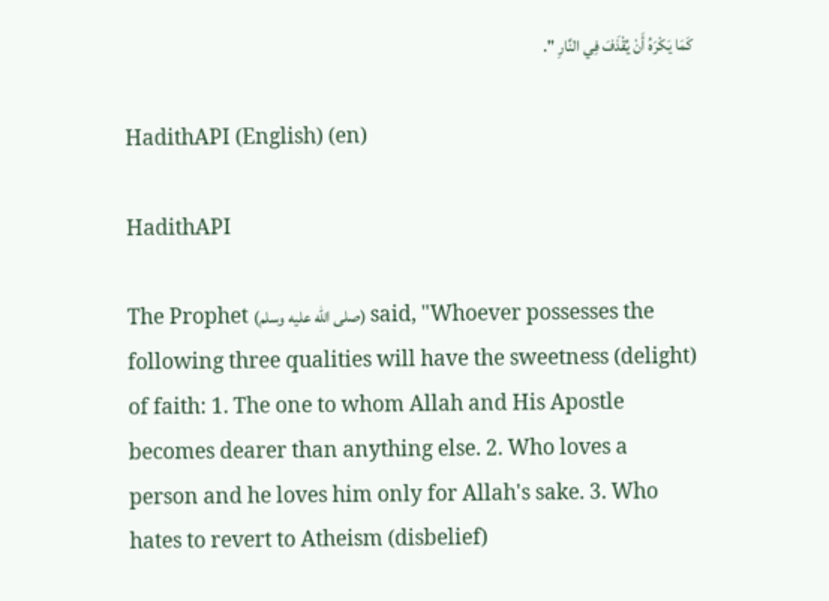كَمَا يَكْرَهُ أَنْ يُقْذَفَ فِي النَّارِ ".

HadithAPI (English) (en)

HadithAPI

The Prophet (صلى الله عليه وسلم) said, "Whoever possesses the following three qualities will have the sweetness (delight) of faith: 1. The one to whom Allah and His Apostle becomes dearer than anything else. 2. Who loves a person and he loves him only for Allah's sake. 3. Who hates to revert to Atheism (disbelief)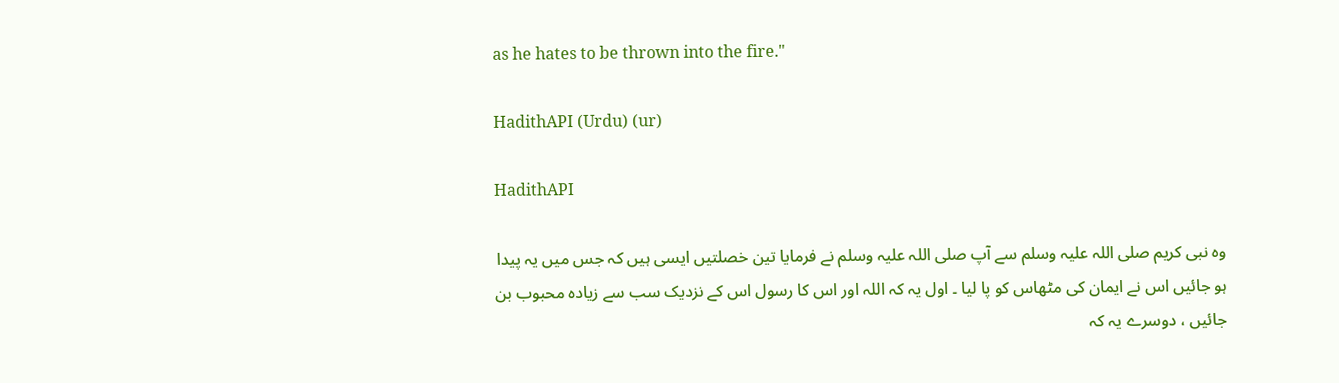as he hates to be thrown into the fire."

HadithAPI (Urdu) (ur)

HadithAPI

وہ نبی کریم صلی اللہ علیہ وسلم سے آپ صلی اللہ علیہ وسلم نے فرمایا تین خصلتیں ایسی ہیں کہ جس میں یہ پیدا ہو جائیں اس نے ایمان کی مٹھاس کو پا لیا ۔ اول یہ کہ اللہ اور اس کا رسول اس کے نزدیک سب سے زیادہ محبوب بن جائیں ، دوسرے یہ کہ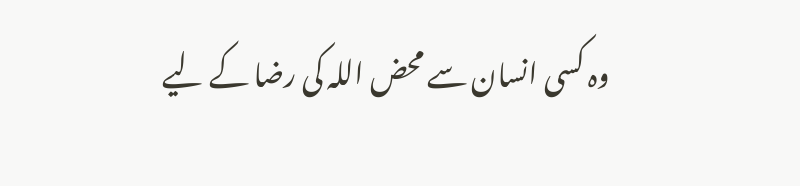وہ کسی انسان سے محض اللہ کی رضا کے لیے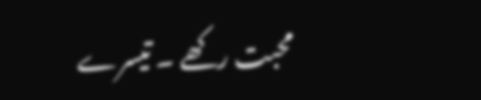محبت رکھے ۔ تیسرے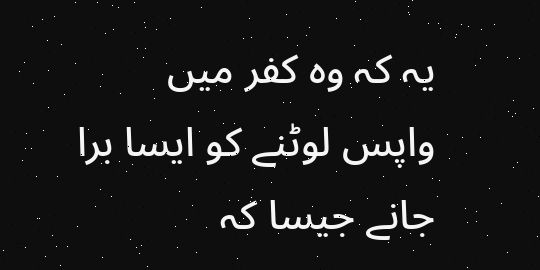یہ کہ وہ کفر میں واپس لوٹنے کو ایسا برا جانے جیسا کہ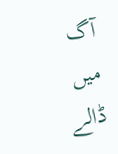آگ میں ڈالے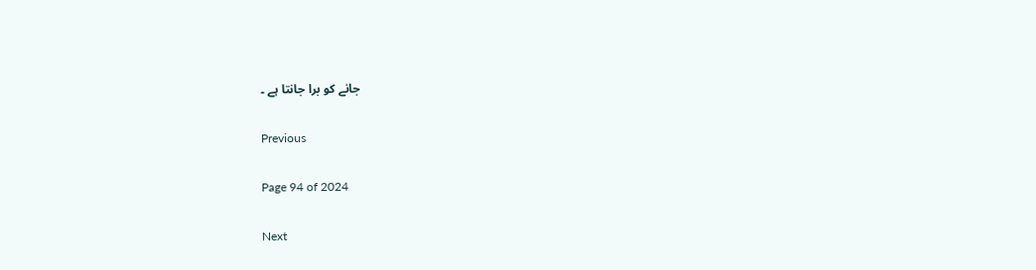جانے کو برا جانتا ہے ۔

Previous

Page 94 of 2024

Next